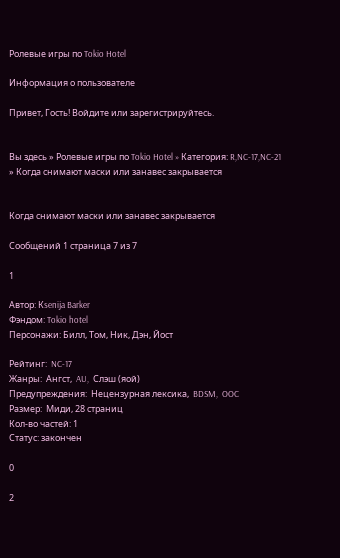Ролевые игры по Tokio Hotel

Информация о пользователе

Привет, Гость! Войдите или зарегистрируйтесь.


Вы здесь » Ролевые игры по Tokio Hotel » Категория: R,NC-17,NC-21 » Когда снимают маски или занавес закрывается


Когда снимают маски или занавес закрывается

Сообщений 1 страница 7 из 7

1

Автор: Кsenija Barker
Фэндом: Tokio hotel
Персонажи: Билл, Том, Ник, Дэн, Йост

Рейтинг:  NC-17
Жанры:  Ангст,  AU,  Слэш (яой)
Предупреждения:  Нецензурная лексика,  BDSM,  OOC
Размер:  Миди, 28 страниц
Кол-во частей: 1
Статус: закончен

0

2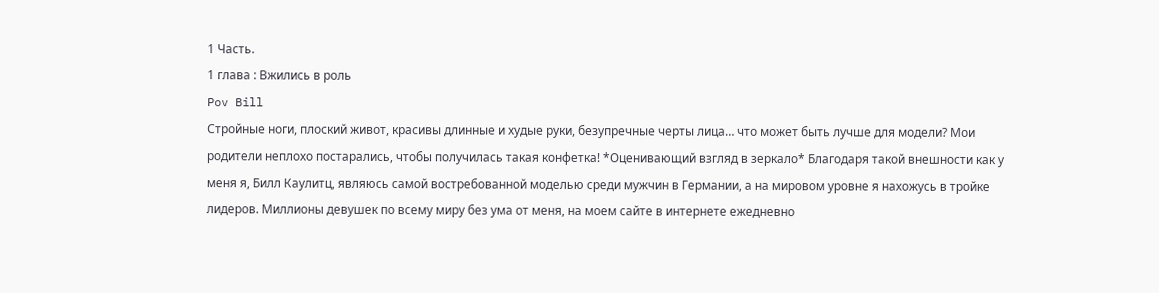1 Часть.
1 глава : Вжились в роль
Pov Bill
Стройные ноги, плоский живот, красивы длинные и худые руки, безупречные черты лица… что может быть лучше для модели? Мои родители неплохо постарались, чтобы получилась такая конфетка! *Оценивающий взгляд в зеркало* Благодаря такой внешности как у меня я, Билл Каулитц, являюсь самой востребованной моделью среди мужчин в Германии, а на мировом уровне я нахожусь в тройке лидеров. Миллионы девушек по всему миру без ума от меня, на моем сайте в интернете ежедневно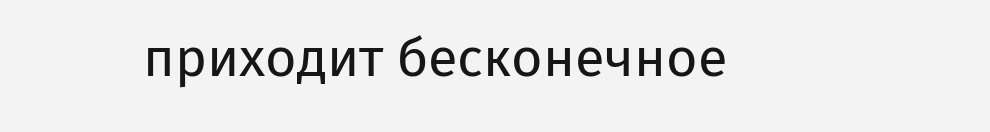приходит бесконечное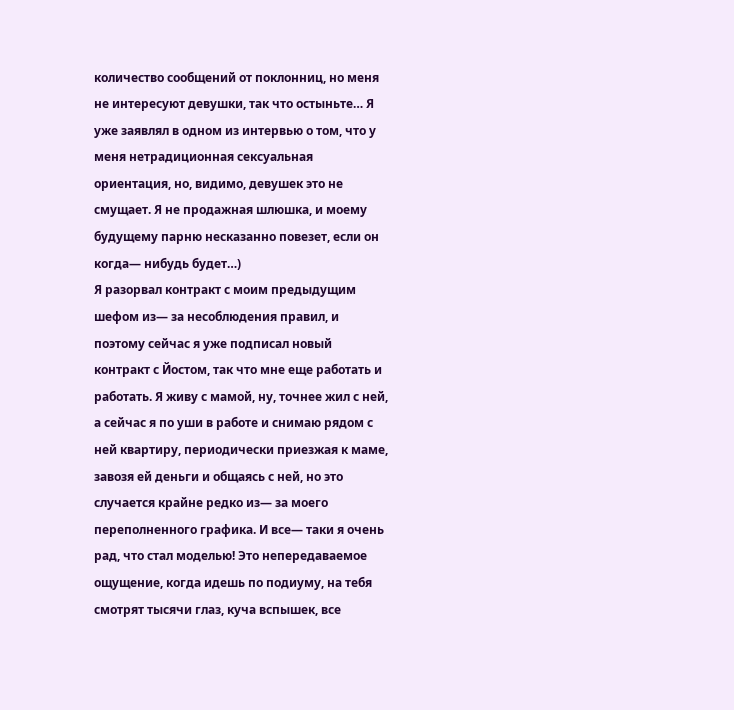количество сообщений от поклонниц, но меня не интересуют девушки, так что остыньте… Я уже заявлял в одном из интервью о том, что у меня нетрадиционная сексуальная ориентация, но, видимо, девушек это не смущает. Я не продажная шлюшка, и моему будущему парню несказанно повезет, если он когда— нибудь будет…)
Я разорвал контракт с моим предыдущим шефом из— за несоблюдения правил, и поэтому сейчас я уже подписал новый контракт с Йостом, так что мне еще работать и работать. Я живу с мамой, ну, точнее жил с ней, а сейчас я по уши в работе и снимаю рядом с ней квартиру, периодически приезжая к маме, завозя ей деньги и общаясь с ней, но это случается крайне редко из— за моего переполненного графика. И все— таки я очень рад, что стал моделью! Это непередаваемое ощущение, когда идешь по подиуму, на тебя смотрят тысячи глаз, куча вспышек, все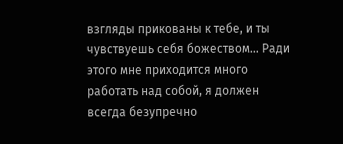взгляды прикованы к тебе, и ты чувствуешь себя божеством… Ради этого мне приходится много работать над собой, я должен всегда безупречно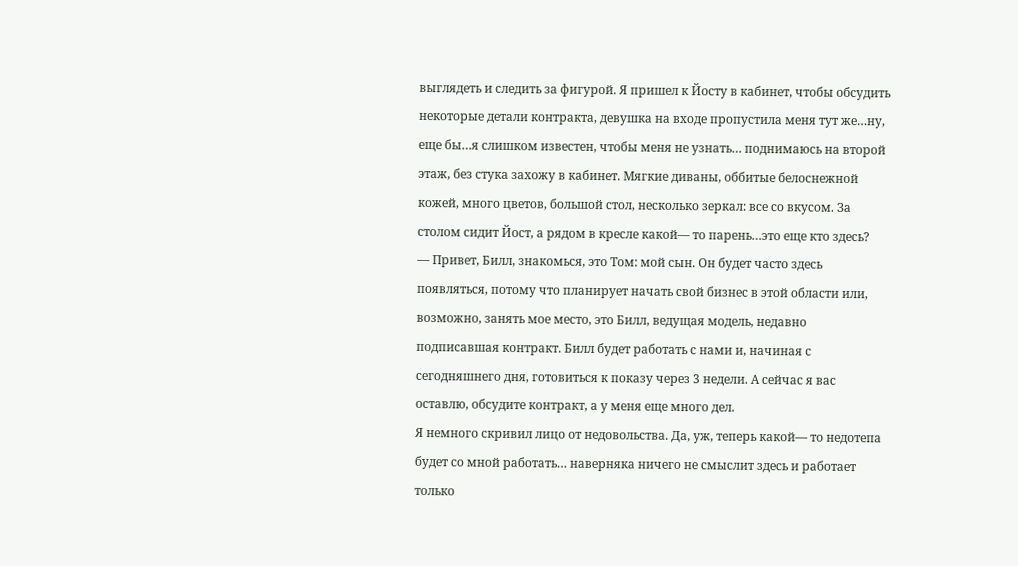выглядеть и следить за фигурой. Я пришел к Йосту в кабинет, чтобы обсудить некоторые детали контракта, девушка на входе пропустила меня тут же…ну, еще бы…я слишком известен, чтобы меня не узнать… поднимаюсь на второй этаж, без стука захожу в кабинет. Мягкие диваны, оббитые белоснежной кожей, много цветов, большой стол, несколько зеркал: все со вкусом. За столом сидит Йост, а рядом в кресле какой— то парень…это еще кто здесь?
— Привет, Билл, знакомься, это Том: мой сын. Он будет часто здесь появляться, потому что планирует начать свой бизнес в этой области или, возможно, занять мое место, это Билл, ведущая модель, недавно подписавшая контракт. Билл будет работать с нами и, начиная с сегодняшнего дня, готовиться к показу через 3 недели. А сейчас я вас оставлю, обсудите контракт, а у меня еще много дел.
Я немного скривил лицо от недовольства. Да, уж, теперь какой— то недотепа будет со мной работать… наверняка ничего не смыслит здесь и работает только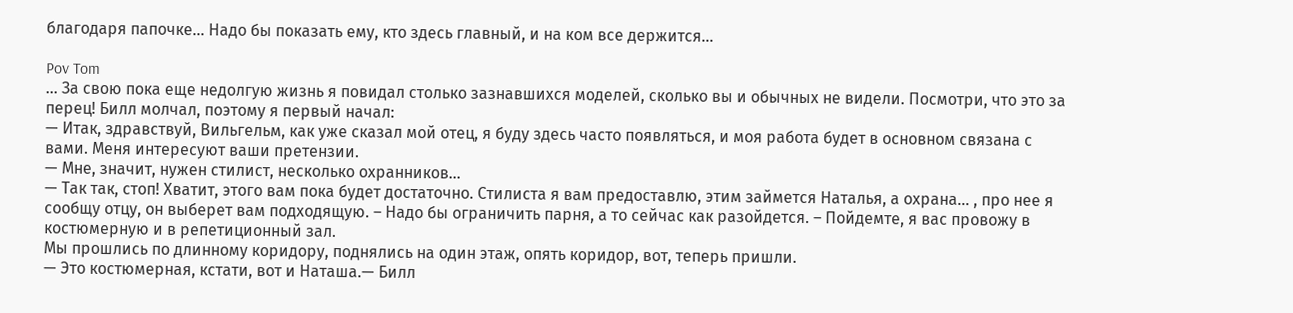благодаря папочке… Надо бы показать ему, кто здесь главный, и на ком все держится…

Pov Tom
… За свою пока еще недолгую жизнь я повидал столько зазнавшихся моделей, сколько вы и обычных не видели. Посмотри, что это за перец! Билл молчал, поэтому я первый начал:
— Итак, здравствуй, Вильгельм, как уже сказал мой отец, я буду здесь часто появляться, и моя работа будет в основном связана с вами. Меня интересуют ваши претензии.
— Мне, значит, нужен стилист, несколько охранников…
— Так так, стоп! Хватит, этого вам пока будет достаточно. Стилиста я вам предоставлю, этим займется Наталья, а охрана… , про нее я сообщу отцу, он выберет вам подходящую. – Надо бы ограничить парня, а то сейчас как разойдется. – Пойдемте, я вас провожу в костюмерную и в репетиционный зал.
Мы прошлись по длинному коридору, поднялись на один этаж, опять коридор, вот, теперь пришли.
— Это костюмерная, кстати, вот и Наташа.— Билл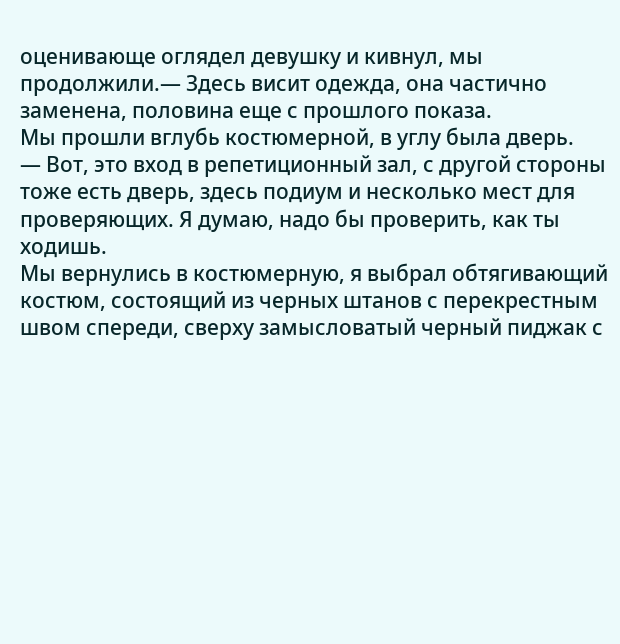оценивающе оглядел девушку и кивнул, мы продолжили.— Здесь висит одежда, она частично заменена, половина еще с прошлого показа.
Мы прошли вглубь костюмерной, в углу была дверь.
— Вот, это вход в репетиционный зал, с другой стороны тоже есть дверь, здесь подиум и несколько мест для проверяющих. Я думаю, надо бы проверить, как ты ходишь.
Мы вернулись в костюмерную, я выбрал обтягивающий костюм, состоящий из черных штанов с перекрестным швом спереди, сверху замысловатый черный пиджак с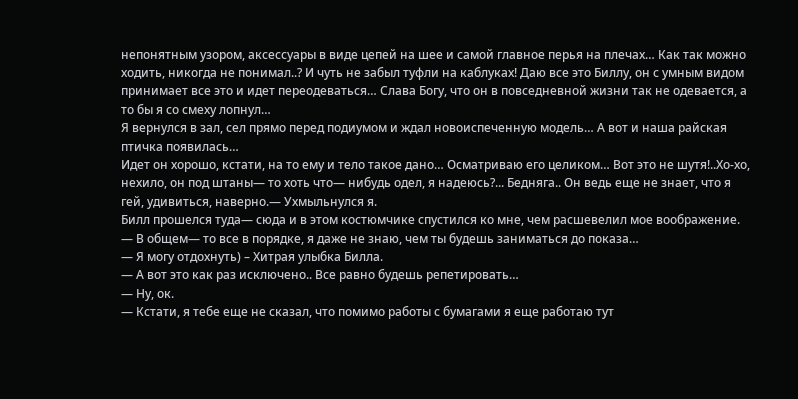непонятным узором, аксессуары в виде цепей на шее и самой главное перья на плечах… Как так можно ходить, никогда не понимал..? И чуть не забыл туфли на каблуках! Даю все это Биллу, он с умным видом принимает все это и идет переодеваться… Слава Богу, что он в повседневной жизни так не одевается, а то бы я со смеху лопнул…
Я вернулся в зал, сел прямо перед подиумом и ждал новоиспеченную модель… А вот и наша райская птичка появилась…
Идет он хорошо, кстати, на то ему и тело такое дано… Осматриваю его целиком… Вот это не шутя!..Хо-хо, нехило, он под штаны— то хоть что— нибудь одел, я надеюсь?... Бедняга.. Он ведь еще не знает, что я гей, удивиться, наверно.— Ухмыльнулся я.
Билл прошелся туда— сюда и в этом костюмчике спустился ко мне, чем расшевелил мое воображение.
— В общем— то все в порядке, я даже не знаю, чем ты будешь заниматься до показа…
— Я могу отдохнуть) – Хитрая улыбка Билла.
— А вот это как раз исключено.. Все равно будешь репетировать…
— Ну, ок.
— Кстати, я тебе еще не сказал, что помимо работы с бумагами я еще работаю тут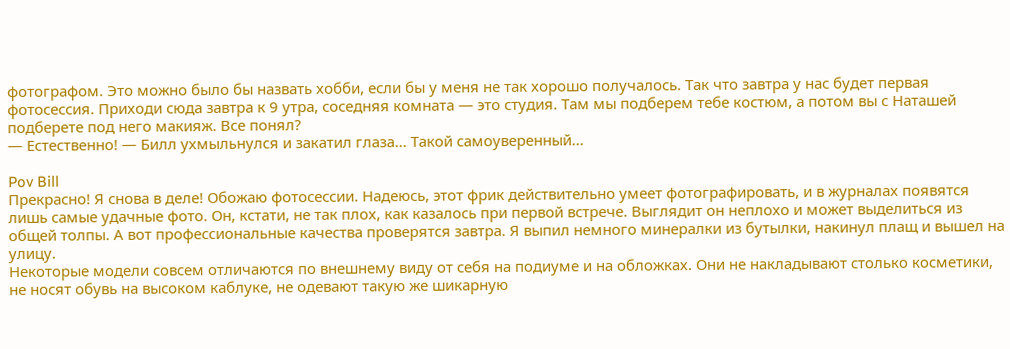фотографом. Это можно было бы назвать хобби, если бы у меня не так хорошо получалось. Так что завтра у нас будет первая фотосессия. Приходи сюда завтра к 9 утра, соседняя комната — это студия. Там мы подберем тебе костюм, а потом вы с Наташей подберете под него макияж. Все понял?
— Естественно! — Билл ухмыльнулся и закатил глаза... Такой самоуверенный...

Pov Bill
Прекрасно! Я снова в деле! Обожаю фотосессии. Надеюсь, этот фрик действительно умеет фотографировать, и в журналах появятся лишь самые удачные фото. Он, кстати, не так плох, как казалось при первой встрече. Выглядит он неплохо и может выделиться из общей толпы. А вот профессиональные качества проверятся завтра. Я выпил немного минералки из бутылки, накинул плащ и вышел на улицу.
Некоторые модели совсем отличаются по внешнему виду от себя на подиуме и на обложках. Они не накладывают столько косметики, не носят обувь на высоком каблуке, не одевают такую же шикарную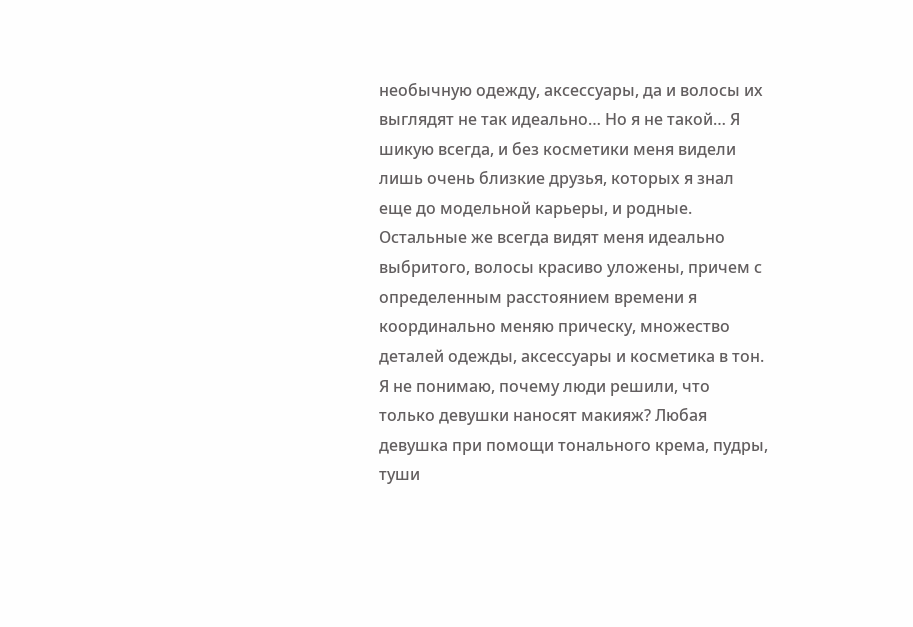необычную одежду, аксессуары, да и волосы их выглядят не так идеально… Но я не такой… Я шикую всегда, и без косметики меня видели лишь очень близкие друзья, которых я знал еще до модельной карьеры, и родные. Остальные же всегда видят меня идеально выбритого, волосы красиво уложены, причем с определенным расстоянием времени я координально меняю прическу, множество деталей одежды, аксессуары и косметика в тон. Я не понимаю, почему люди решили, что только девушки наносят макияж? Любая девушка при помощи тонального крема, пудры, туши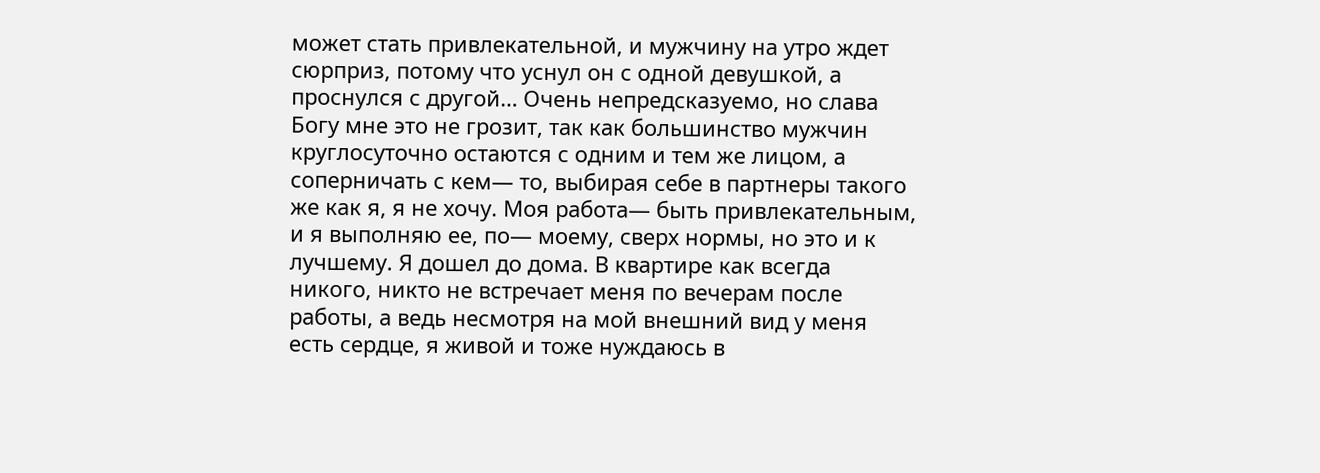может стать привлекательной, и мужчину на утро ждет сюрприз, потому что уснул он с одной девушкой, а проснулся с другой… Очень непредсказуемо, но слава Богу мне это не грозит, так как большинство мужчин круглосуточно остаются с одним и тем же лицом, а соперничать с кем— то, выбирая себе в партнеры такого же как я, я не хочу. Моя работа— быть привлекательным, и я выполняю ее, по— моему, сверх нормы, но это и к лучшему. Я дошел до дома. В квартире как всегда никого, никто не встречает меня по вечерам после работы, а ведь несмотря на мой внешний вид у меня есть сердце, я живой и тоже нуждаюсь в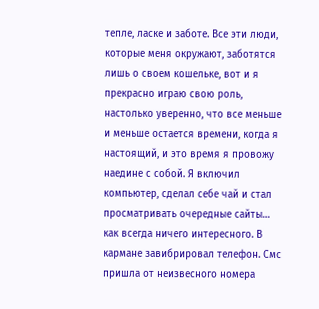тепле, ласке и заботе. Все эти люди, которые меня окружают, заботятся лишь о своем кошельке, вот и я прекрасно играю свою роль, настолько уверенно, что все меньше и меньше остается времени, когда я настоящий, и это время я провожу наедине с собой. Я включил компьютер, сделал себе чай и стал просматривать очередные сайты… как всегда ничего интересного. В кармане завибрировал телефон. Смс пришла от неизвесного номера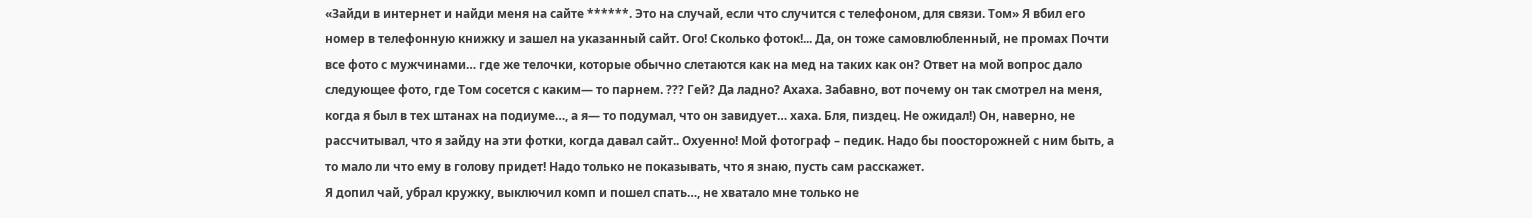«Зайди в интернет и найди меня на сайте ******. Это на случай, если что случится с телефоном, для связи. Том» Я вбил его номер в телефонную книжку и зашел на указанный сайт. Ого! Сколько фоток!... Да, он тоже самовлюбленный, не промах Почти все фото с мужчинами… где же телочки, которые обычно слетаются как на мед на таких как он? Ответ на мой вопрос дало следующее фото, где Том сосется с каким— то парнем. ??? Гей? Да ладно? Ахаха. Забавно, вот почему он так смотрел на меня, когда я был в тех штанах на подиуме…, а я— то подумал, что он завидует… хаха. Бля, пиздец. Не ожидал!) Он, наверно, не рассчитывал, что я зайду на эти фотки, когда давал сайт.. Охуенно! Мой фотограф – педик. Надо бы поосторожней с ним быть, а то мало ли что ему в голову придет! Надо только не показывать, что я знаю, пусть сам расскажет.
Я допил чай, убрал кружку, выключил комп и пошел спать…, не хватало мне только не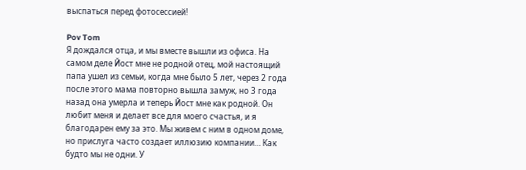выспаться перед фотосессией!

Pov Tom
Я дождался отца, и мы вместе вышли из офиса. На самом деле Йост мне не родной отец, мой настоящий папа ушел из семьи, когда мне было 5 лет, через 2 года после этого мама повторно вышла замуж, но 3 года назад она умерла и теперь Йост мне как родной. Он любит меня и делает все для моего счастья, и я благодарен ему за это. Мы живем с ним в одном доме, но прислуга часто создает иллюзию компании… Как будто мы не одни. У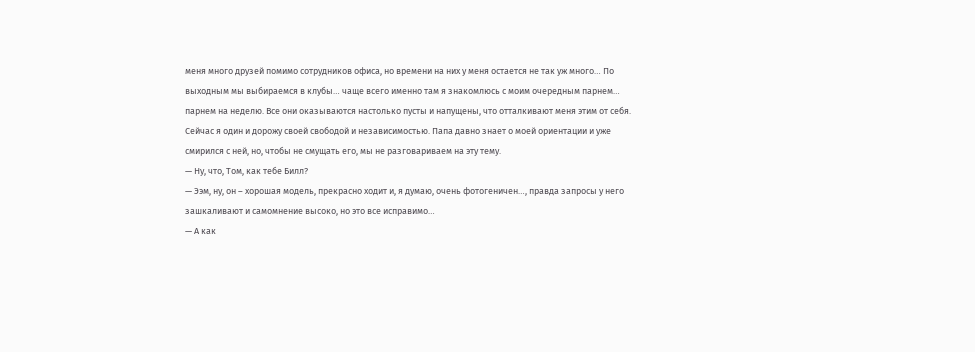меня много друзей помимо сотрудников офиса, но времени на них у меня остается не так уж много… По выходным мы выбираемся в клубы… чаще всего именно там я знакомлюсь с моим очередным парнем… парнем на неделю. Все они оказываются настолько пусты и напущены, что отталкивают меня этим от себя. Сейчас я один и дорожу своей свободой и независимостью. Папа давно знает о моей ориентации и уже смирился с ней, но, чтобы не смущать его, мы не разговариваем на эту тему.
— Ну, что, Том, как тебе Билл?
— Ээм, ну, он – хорошая модель, прекрасно ходит и, я думаю, очень фотогеничен…, правда запросы у него зашкаливают и самомнение высоко, но это все исправимо…
— А как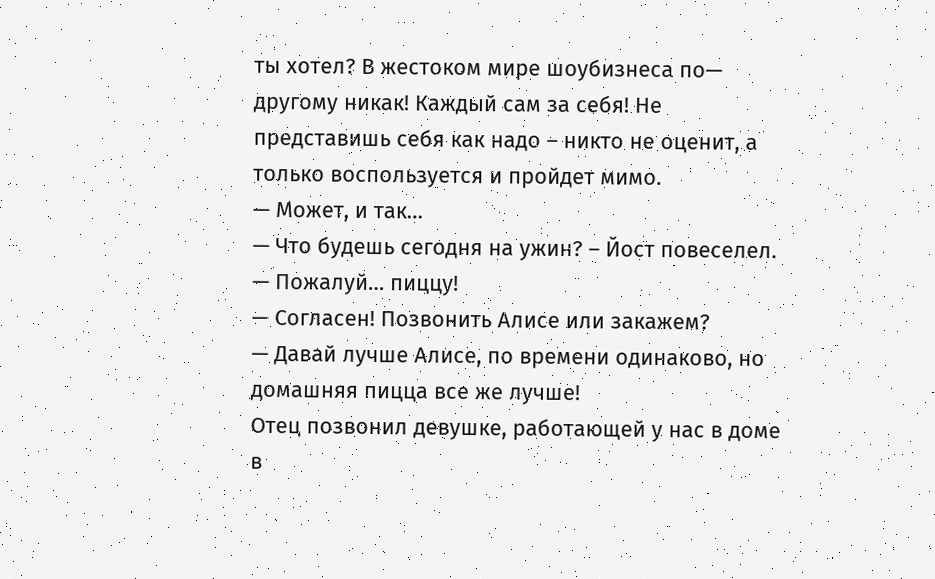ты хотел? В жестоком мире шоубизнеса по— другому никак! Каждый сам за себя! Не представишь себя как надо – никто не оценит, а только воспользуется и пройдет мимо.
— Может, и так…
— Что будешь сегодня на ужин? – Йост повеселел.
— Пожалуй… пиццу!
— Согласен! Позвонить Алисе или закажем?
— Давай лучше Алисе, по времени одинаково, но домашняя пицца все же лучше!
Отец позвонил девушке, работающей у нас в доме в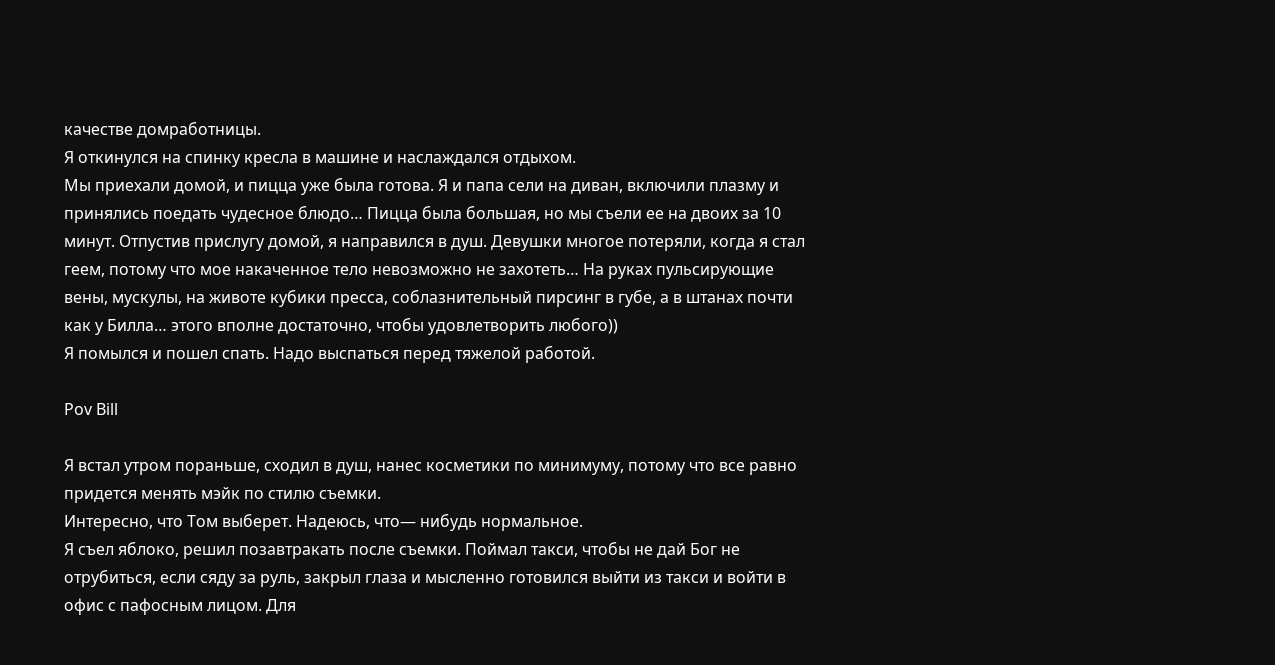качестве домработницы.
Я откинулся на спинку кресла в машине и наслаждался отдыхом.
Мы приехали домой, и пицца уже была готова. Я и папа сели на диван, включили плазму и принялись поедать чудесное блюдо… Пицца была большая, но мы съели ее на двоих за 10 минут. Отпустив прислугу домой, я направился в душ. Девушки многое потеряли, когда я стал геем, потому что мое накаченное тело невозможно не захотеть… На руках пульсирующие вены, мускулы, на животе кубики пресса, соблазнительный пирсинг в губе, а в штанах почти как у Билла… этого вполне достаточно, чтобы удовлетворить любого))
Я помылся и пошел спать. Надо выспаться перед тяжелой работой.

Pov Bill

Я встал утром пораньше, сходил в душ, нанес косметики по минимуму, потому что все равно придется менять мэйк по стилю съемки.
Интересно, что Том выберет. Надеюсь, что— нибудь нормальное.
Я съел яблоко, решил позавтракать после съемки. Поймал такси, чтобы не дай Бог не отрубиться, если сяду за руль, закрыл глаза и мысленно готовился выйти из такси и войти в офис с пафосным лицом. Для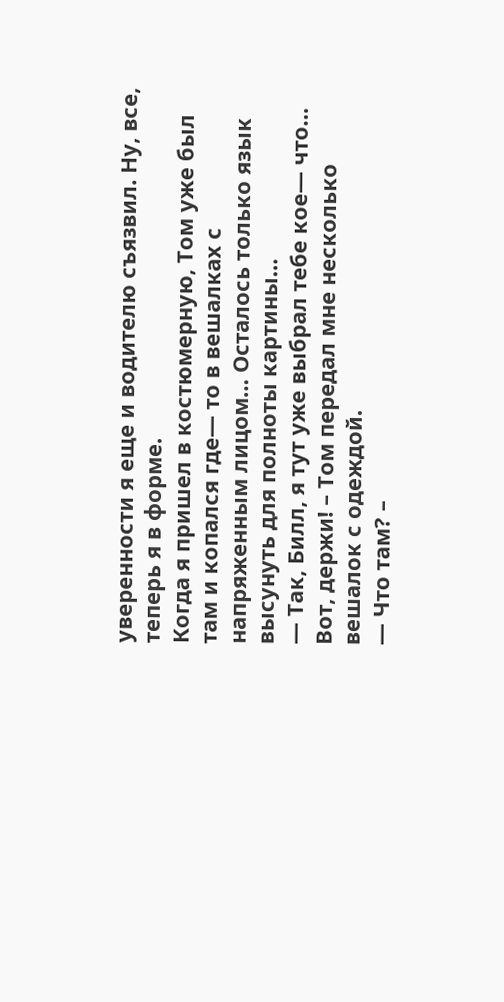уверенности я еще и водителю съязвил. Ну, все, теперь я в форме.
Когда я пришел в костюмерную, Том уже был там и копался где— то в вешалках с напряженным лицом… Осталось только язык высунуть для полноты картины…
— Так, Билл, я тут уже выбрал тебе кое— что… Вот, держи! – Том передал мне несколько вешалок с одеждой.
— Что там? –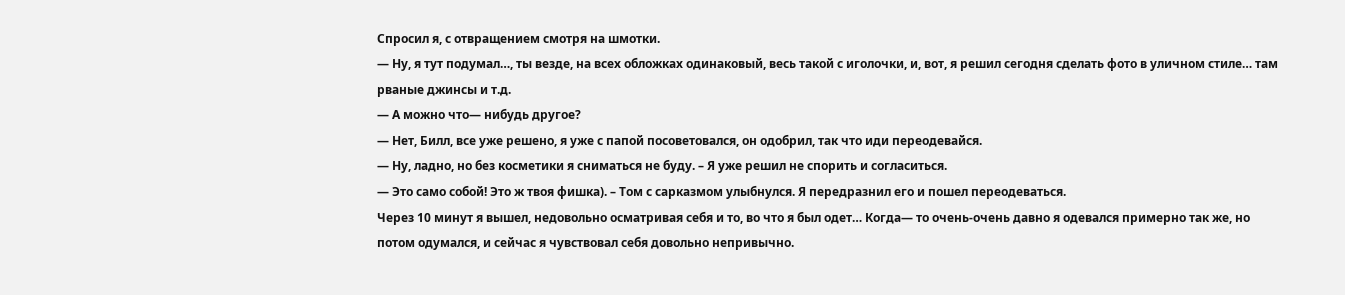Спросил я, с отвращением смотря на шмотки.
— Ну, я тут подумал…, ты везде, на всех обложках одинаковый, весь такой с иголочки, и, вот, я решил сегодня сделать фото в уличном стиле… там рваные джинсы и т.д.
— А можно что— нибудь другое?
— Нет, Билл, все уже решено, я уже с папой посоветовался, он одобрил, так что иди переодевайся.
— Ну, ладно, но без косметики я сниматься не буду. – Я уже решил не спорить и согласиться.
— Это само собой! Это ж твоя фишка). – Том с сарказмом улыбнулся. Я передразнил его и пошел переодеваться.
Через 10 минут я вышел, недовольно осматривая себя и то, во что я был одет… Когда— то очень-очень давно я одевался примерно так же, но потом одумался, и сейчас я чувствовал себя довольно непривычно.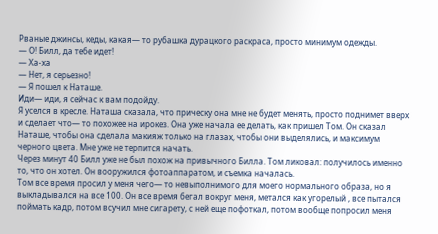Рваные джинсы, кеды, какая— то рубашка дурацкого раскраса, просто минимум одежды.
— О! Билл, да тебе идет!
— Ха-ха
— Нет, я серьезно!
— Я пошел к Наташе.
Иди— иди, я сейчас к вам подойду.
Я уселся в кресле. Наташа сказала, что прическу она мне не будет менять, просто поднимет вверх и сделает что— то похожее на ирокез. Она уже начала ее делать, как пришел Том. Он сказал Наташе, чтобы она сделала макияж только на глазах, чтобы они выделялись, и максимум черного цвета. Мне уже не терпится начать.
Через минут 40 Билл уже не был похож на привычного Билла. Том ликовал: получилось именно то, что он хотел. Он вооружился фотоаппаратом, и съемка началась.
Том все время просил у меня чего— то невыполнимого для моего нормального образа, но я выкладывался на все 100. Он все время бегал вокруг меня, метался как угорелый , все пытался поймать кадр, потом всучил мне сигарету, с ней еще пофоткал, потом вообще попросил меня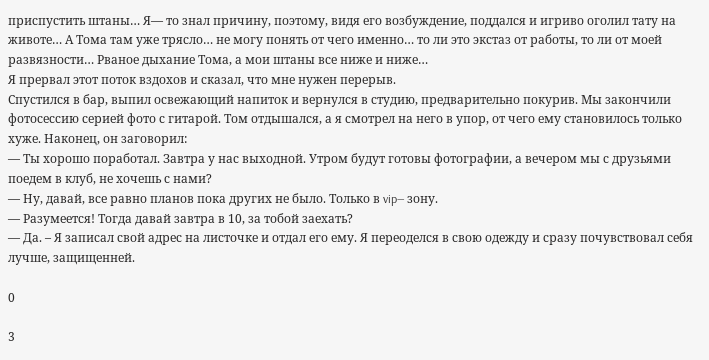приспустить штаны… Я— то знал причину, поэтому, видя его возбуждение, поддался и игриво оголил тату на животе… А Тома там уже трясло… не могу понять от чего именно… то ли это экстаз от работы, то ли от моей развязности… Рваное дыхание Тома, а мои штаны все ниже и ниже…
Я прервал этот поток вздохов и сказал, что мне нужен перерыв.
Спустился в бар, выпил освежающий напиток и вернулся в студию, предварительно покурив. Мы закончили фотосессию серией фото с гитарой. Том отдышался, а я смотрел на него в упор, от чего ему становилось только хуже. Наконец, он заговорил:
— Ты хорошо поработал. Завтра у нас выходной. Утром будут готовы фотографии, а вечером мы с друзьями поедем в клуб, не хочешь с нами?
— Ну, давай, все равно планов пока других не было. Только в vip— зону.
— Разумеется! Тогда давай завтра в 10, за тобой заехать?
— Да. – Я записал свой адрес на листочке и отдал его ему. Я переоделся в свою одежду и сразу почувствовал себя лучше, защищенней.

0

3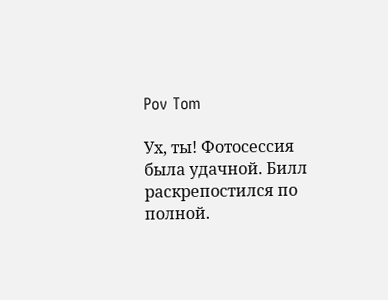Pov Tom

Ух, ты! Фотосессия была удачной. Билл раскрепостился по полной.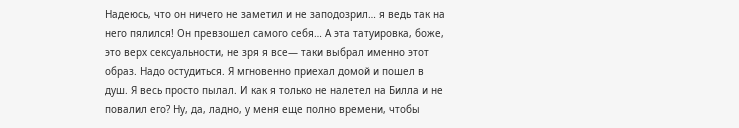Надеюсь, что он ничего не заметил и не заподозрил… я ведь так на него пялился! Он превзошел самого себя… А эта татуировка, боже, это верх сексуальности, не зря я все— таки выбрал именно этот образ. Надо остудиться. Я мгновенно приехал домой и пошел в душ. Я весь просто пылал. И как я только не налетел на Билла и не повалил его? Ну, да, ладно, у меня еще полно времени, чтобы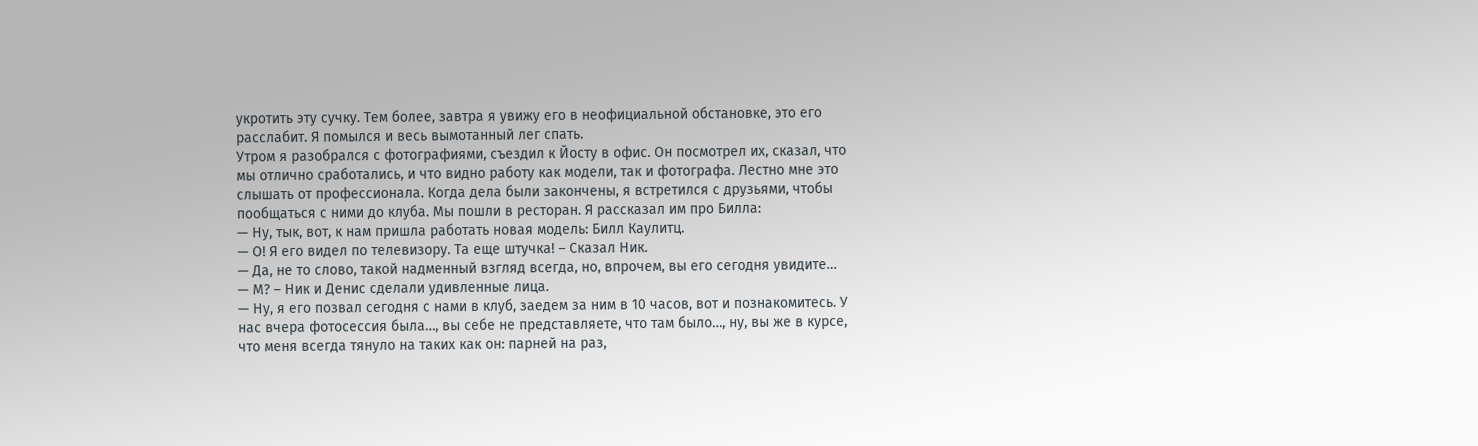укротить эту сучку. Тем более, завтра я увижу его в неофициальной обстановке, это его расслабит. Я помылся и весь вымотанный лег спать.
Утром я разобрался с фотографиями, съездил к Йосту в офис. Он посмотрел их, сказал, что мы отлично сработались, и что видно работу как модели, так и фотографа. Лестно мне это слышать от профессионала. Когда дела были закончены, я встретился с друзьями, чтобы пообщаться с ними до клуба. Мы пошли в ресторан. Я рассказал им про Билла:
— Ну, тык, вот, к нам пришла работать новая модель: Билл Каулитц.
— О! Я его видел по телевизору. Та еще штучка! – Сказал Ник.
— Да, не то слово, такой надменный взгляд всегда, но, впрочем, вы его сегодня увидите…
— М? – Ник и Денис сделали удивленные лица.
— Ну, я его позвал сегодня с нами в клуб, заедем за ним в 10 часов, вот и познакомитесь. У нас вчера фотосессия была…, вы себе не представляете, что там было…, ну, вы же в курсе, что меня всегда тянуло на таких как он: парней на раз,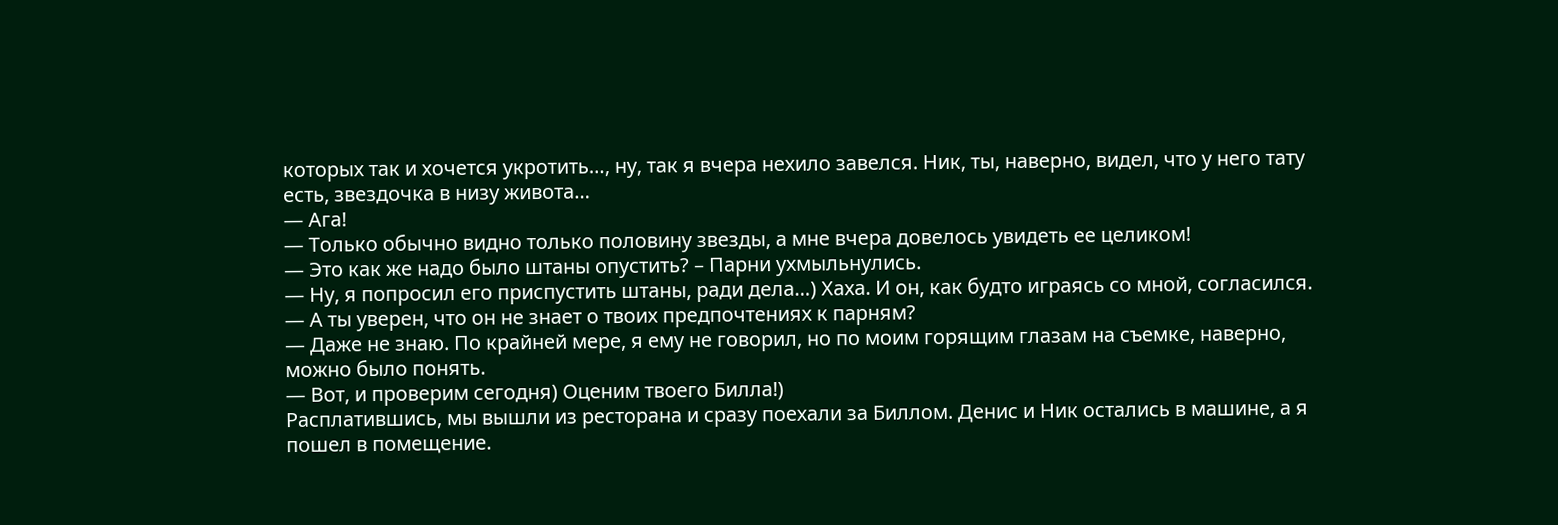которых так и хочется укротить…, ну, так я вчера нехило завелся. Ник, ты, наверно, видел, что у него тату есть, звездочка в низу живота…
— Ага!
— Только обычно видно только половину звезды, а мне вчера довелось увидеть ее целиком!
— Это как же надо было штаны опустить? – Парни ухмыльнулись.
— Ну, я попросил его приспустить штаны, ради дела…) Хаха. И он, как будто играясь со мной, согласился.
— А ты уверен, что он не знает о твоих предпочтениях к парням?
— Даже не знаю. По крайней мере, я ему не говорил, но по моим горящим глазам на съемке, наверно, можно было понять.
— Вот, и проверим сегодня) Оценим твоего Билла!)
Расплатившись, мы вышли из ресторана и сразу поехали за Биллом. Денис и Ник остались в машине, а я пошел в помещение.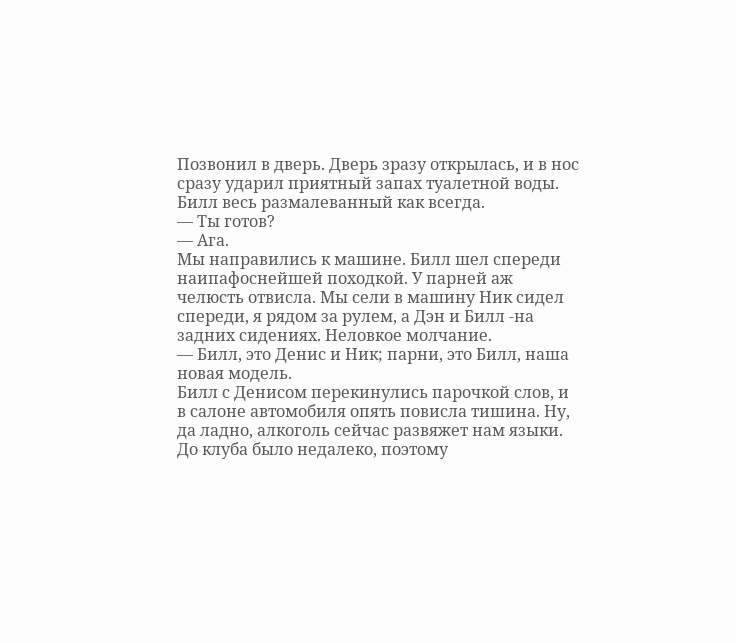Позвонил в дверь. Дверь зразу открылась, и в нос сразу ударил приятный запах туалетной воды. Билл весь размалеванный как всегда.
— Ты готов?
— Ага.
Мы направились к машине. Билл шел спереди наипафоснейшей походкой. У парней аж челюсть отвисла. Мы сели в машину Ник сидел спереди, я рядом за рулем, а Дэн и Билл -на задних сидениях. Неловкое молчание.
— Билл, это Денис и Ник; парни, это Билл, наша новая модель.
Билл с Денисом перекинулись парочкой слов, и в салоне автомобиля опять повисла тишина. Ну, да ладно, алкоголь сейчас развяжет нам языки.
До клуба было недалеко, поэтому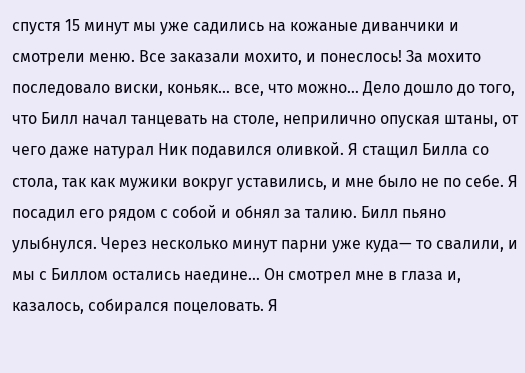спустя 15 минут мы уже садились на кожаные диванчики и смотрели меню. Все заказали мохито, и понеслось! За мохито последовало виски, коньяк… все, что можно… Дело дошло до того, что Билл начал танцевать на столе, неприлично опуская штаны, от чего даже натурал Ник подавился оливкой. Я стащил Билла со стола, так как мужики вокруг уставились, и мне было не по себе. Я посадил его рядом с собой и обнял за талию. Билл пьяно улыбнулся. Через несколько минут парни уже куда— то свалили, и мы с Биллом остались наедине… Он смотрел мне в глаза и, казалось, собирался поцеловать. Я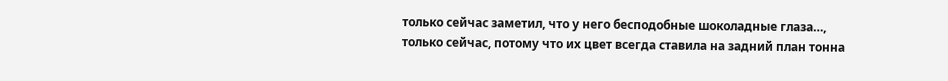только сейчас заметил, что у него бесподобные шоколадные глаза…, только сейчас, потому что их цвет всегда ставила на задний план тонна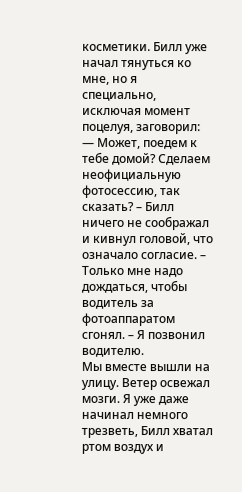косметики. Билл уже начал тянуться ко мне, но я специально, исключая момент поцелуя, заговорил:
— Может, поедем к тебе домой? Сделаем неофициальную фотосессию, так сказать? – Билл ничего не соображал и кивнул головой, что означало согласие. – Только мне надо дождаться, чтобы водитель за фотоаппаратом сгонял. – Я позвонил водителю.
Мы вместе вышли на улицу. Ветер освежал мозги. Я уже даже начинал немного трезветь, Билл хватал ртом воздух и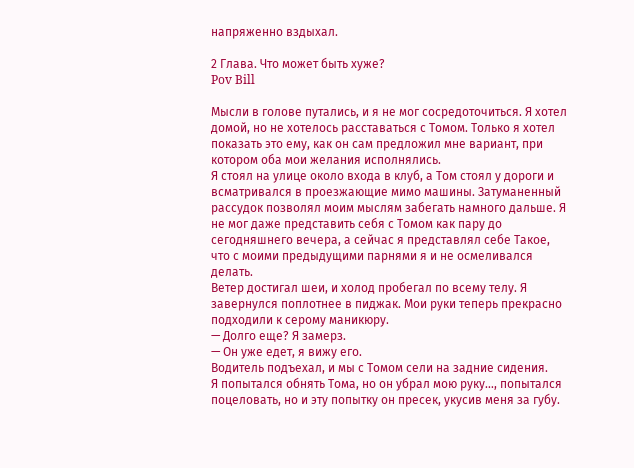напряженно вздыхал.

2 Глава. Что может быть хуже?
Pov Bill

Мысли в голове путались, и я не мог сосредоточиться. Я хотел домой, но не хотелось расставаться с Томом. Только я хотел показать это ему, как он сам предложил мне вариант, при котором оба мои желания исполнялись.
Я стоял на улице около входа в клуб, а Том стоял у дороги и всматривался в проезжающие мимо машины. Затуманенный рассудок позволял моим мыслям забегать намного дальше. Я не мог даже представить себя с Томом как пару до сегодняшнего вечера, а сейчас я представлял себе Такое, что с моими предыдущими парнями я и не осмеливался делать.
Ветер достигал шеи, и холод пробегал по всему телу. Я завернулся поплотнее в пиджак. Мои руки теперь прекрасно подходили к серому маникюру.
— Долго еще? Я замерз.
— Он уже едет, я вижу его.
Водитель подъехал, и мы с Томом сели на задние сидения.
Я попытался обнять Тома, но он убрал мою руку…, попытался поцеловать, но и эту попытку он пресек, укусив меня за губу.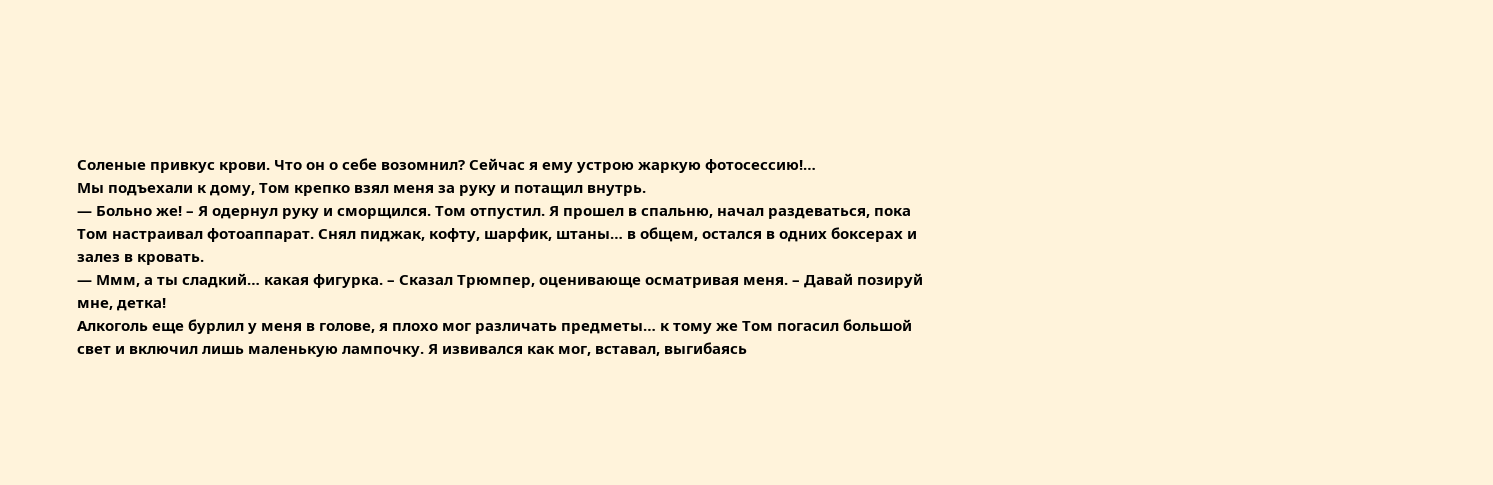Соленые привкус крови. Что он о себе возомнил? Сейчас я ему устрою жаркую фотосессию!…
Мы подъехали к дому, Том крепко взял меня за руку и потащил внутрь.
— Больно же! – Я одернул руку и сморщился. Том отпустил. Я прошел в спальню, начал раздеваться, пока Том настраивал фотоаппарат. Снял пиджак, кофту, шарфик, штаны… в общем, остался в одних боксерах и залез в кровать.
— Ммм, а ты сладкий… какая фигурка. – Сказал Трюмпер, оценивающе осматривая меня. – Давай позируй мне, детка!
Алкоголь еще бурлил у меня в голове, я плохо мог различать предметы… к тому же Том погасил большой свет и включил лишь маленькую лампочку. Я извивался как мог, вставал, выгибаясь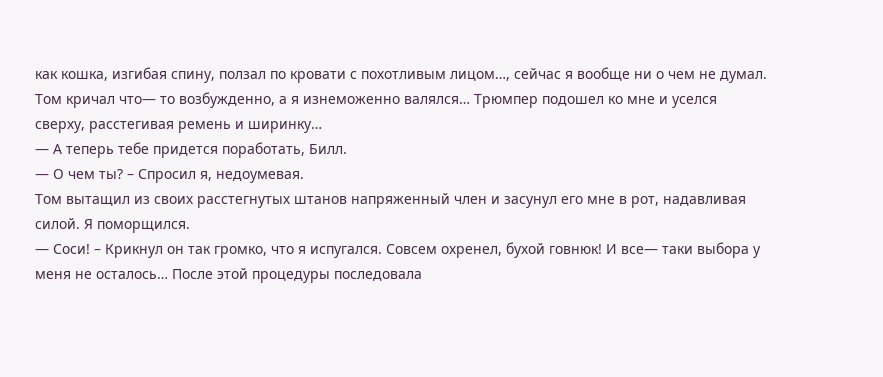как кошка, изгибая спину, ползал по кровати с похотливым лицом…, сейчас я вообще ни о чем не думал. Том кричал что— то возбужденно, а я изнеможенно валялся… Трюмпер подошел ко мне и уселся сверху, расстегивая ремень и ширинку…
— А теперь тебе придется поработать, Билл.
— О чем ты? – Спросил я, недоумевая.
Том вытащил из своих расстегнутых штанов напряженный член и засунул его мне в рот, надавливая силой. Я поморщился.
— Соси! – Крикнул он так громко, что я испугался. Совсем охренел, бухой говнюк! И все— таки выбора у меня не осталось… После этой процедуры последовала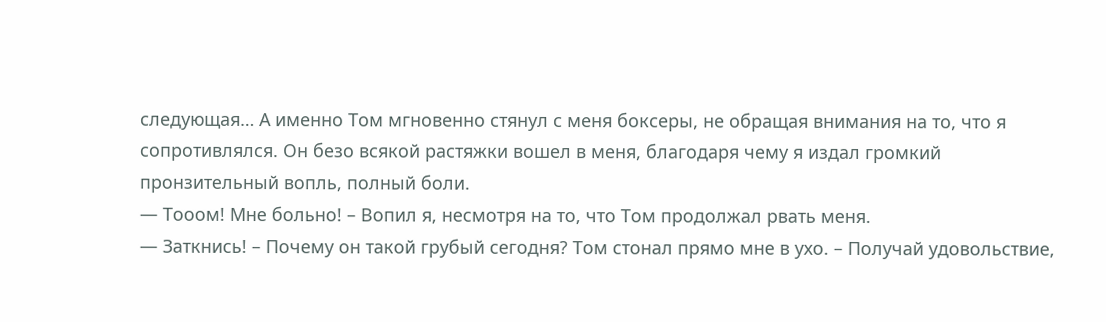следующая… А именно Том мгновенно стянул с меня боксеры, не обращая внимания на то, что я сопротивлялся. Он безо всякой растяжки вошел в меня, благодаря чему я издал громкий пронзительный вопль, полный боли.
— Тооом! Мне больно! – Вопил я, несмотря на то, что Том продолжал рвать меня.
— Заткнись! – Почему он такой грубый сегодня? Том стонал прямо мне в ухо. – Получай удовольствие,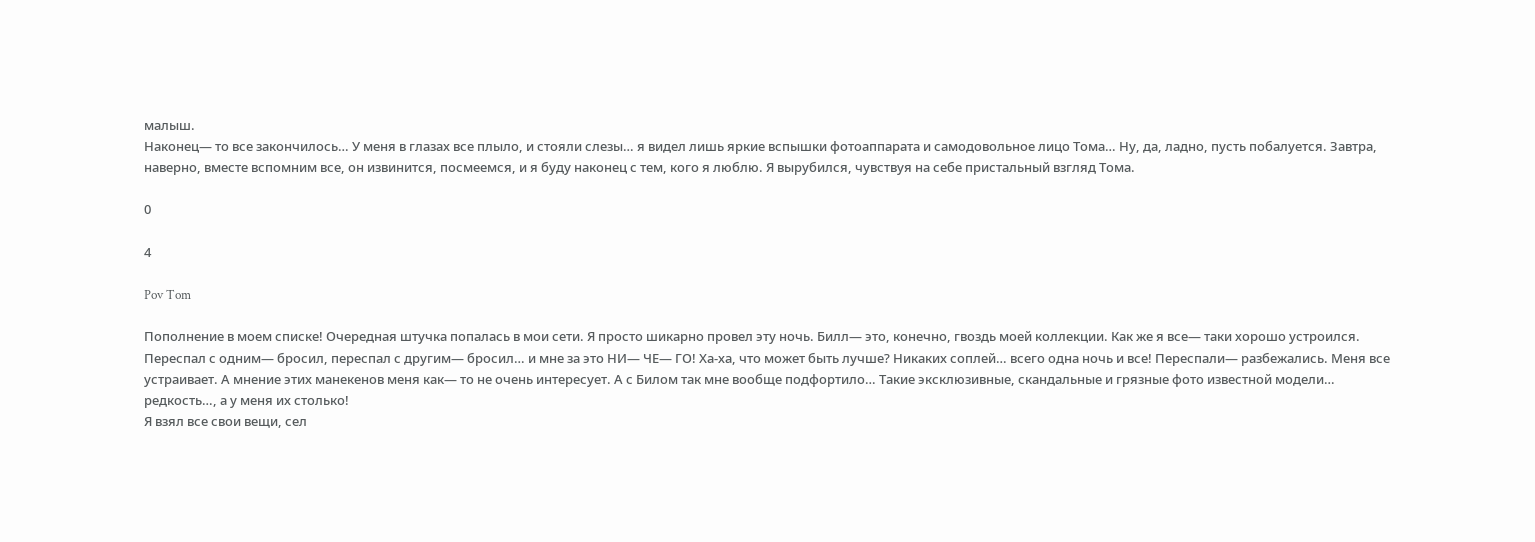малыш.
Наконец— то все закончилось… У меня в глазах все плыло, и стояли слезы… я видел лишь яркие вспышки фотоаппарата и самодовольное лицо Тома… Ну, да, ладно, пусть побалуется. Завтра, наверно, вместе вспомним все, он извинится, посмеемся, и я буду наконец с тем, кого я люблю. Я вырубился, чувствуя на себе пристальный взгляд Тома.

0

4

Pov Tom

Пополнение в моем списке! Очередная штучка попалась в мои сети. Я просто шикарно провел эту ночь. Билл— это, конечно, гвоздь моей коллекции. Как же я все— таки хорошо устроился. Переспал с одним— бросил, переспал с другим— бросил… и мне за это НИ— ЧЕ— ГО! Ха-ха, что может быть лучше? Никаких соплей… всего одна ночь и все! Переспали— разбежались. Меня все устраивает. А мнение этих манекенов меня как— то не очень интересует. А с Билом так мне вообще подфортило… Такие эксклюзивные, скандальные и грязные фото известной модели… редкость…, а у меня их столько!
Я взял все свои вещи, сел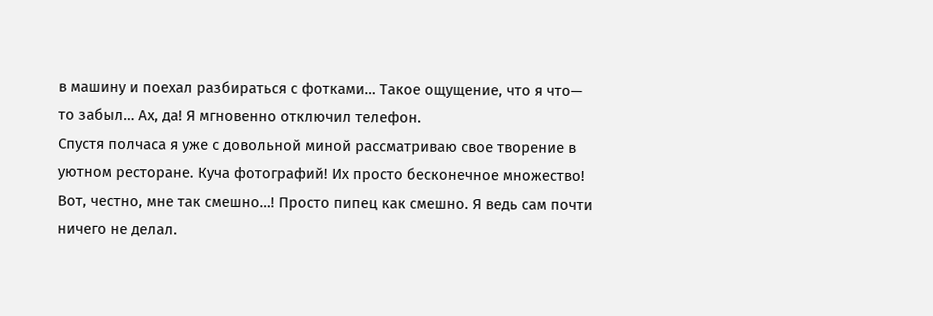в машину и поехал разбираться с фотками… Такое ощущение, что я что— то забыл… Ах, да! Я мгновенно отключил телефон.
Спустя полчаса я уже с довольной миной рассматриваю свое творение в уютном ресторане. Куча фотографий! Их просто бесконечное множество! Вот, честно, мне так смешно…! Просто пипец как смешно. Я ведь сам почти ничего не делал.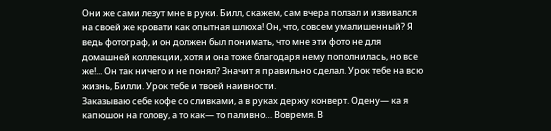Они же сами лезут мне в руки. Билл, скажем, сам вчера ползал и извивался на своей же кровати как опытная шлюха! Он, что, совсем умалишенный? Я ведь фотограф, и он должен был понимать, что мне эти фото не для домашней коллекции, хотя и она тоже благодаря нему пополнилась, но все же!... Он так ничего и не понял? Значит я правильно сделал. Урок тебе на всю жизнь, Билли. Урок тебе и твоей наивности.
Заказываю себе кофе со сливками, а в руках держу конверт. Одену— ка я капюшон на голову, а то как— то паливно… Вовремя. В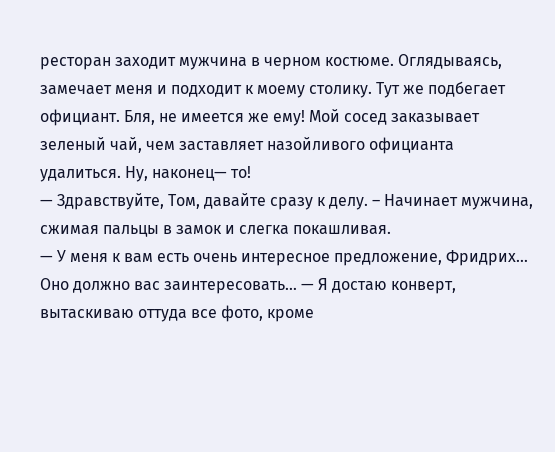ресторан заходит мужчина в черном костюме. Оглядываясь, замечает меня и подходит к моему столику. Тут же подбегает официант. Бля, не имеется же ему! Мой сосед заказывает зеленый чай, чем заставляет назойливого официанта удалиться. Ну, наконец— то!
— Здравствуйте, Том, давайте сразу к делу. – Начинает мужчина, сжимая пальцы в замок и слегка покашливая.
— У меня к вам есть очень интересное предложение, Фридрих… Оно должно вас заинтересовать… — Я достаю конверт, вытаскиваю оттуда все фото, кроме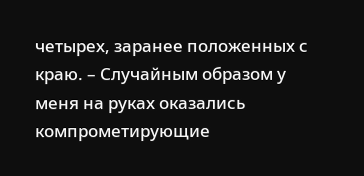четырех, заранее положенных с краю. – Случайным образом у меня на руках оказались компрометирующие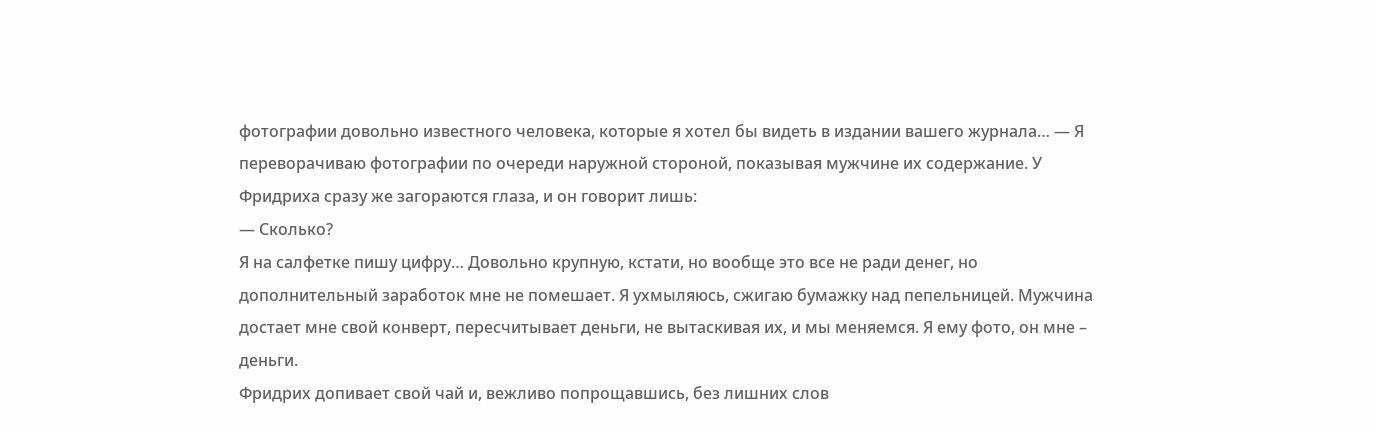фотографии довольно известного человека, которые я хотел бы видеть в издании вашего журнала… — Я переворачиваю фотографии по очереди наружной стороной, показывая мужчине их содержание. У Фридриха сразу же загораются глаза, и он говорит лишь:
— Сколько?
Я на салфетке пишу цифру… Довольно крупную, кстати, но вообще это все не ради денег, но дополнительный заработок мне не помешает. Я ухмыляюсь, сжигаю бумажку над пепельницей. Мужчина достает мне свой конверт, пересчитывает деньги, не вытаскивая их, и мы меняемся. Я ему фото, он мне – деньги.
Фридрих допивает свой чай и, вежливо попрощавшись, без лишних слов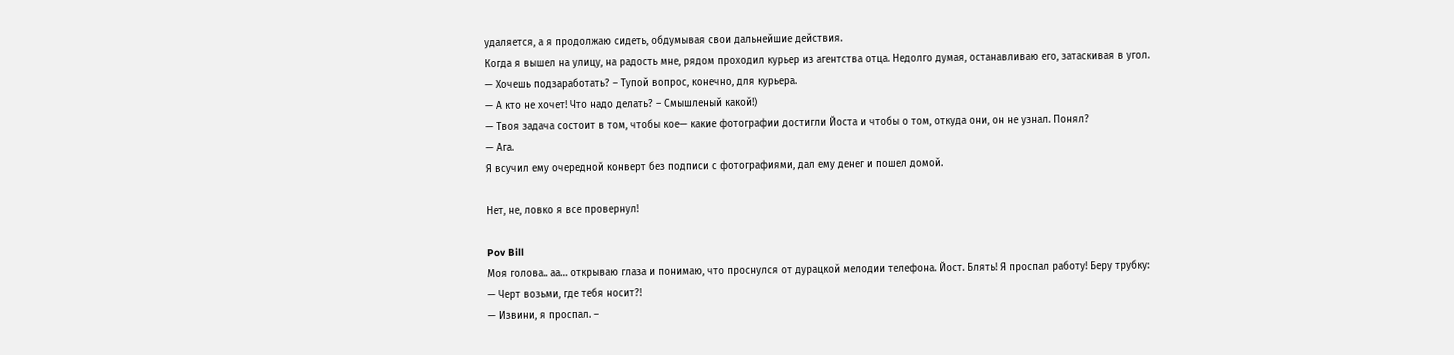удаляется, а я продолжаю сидеть, обдумывая свои дальнейшие действия.
Когда я вышел на улицу, на радость мне, рядом проходил курьер из агентства отца. Недолго думая, останавливаю его, затаскивая в угол.
— Хочешь подзаработать? – Тупой вопрос, конечно, для курьера.
— А кто не хочет! Что надо делать? – Смышленый какой!)
— Твоя задача состоит в том, чтобы кое— какие фотографии достигли Йоста и чтобы о том, откуда они, он не узнал. Понял?
— Ага.
Я всучил ему очередной конверт без подписи с фотографиями, дал ему денег и пошел домой.

Нет, не, ловко я все провернул!

Pov Bill
Моя голова.. аа… открываю глаза и понимаю, что проснулся от дурацкой мелодии телефона. Йост. Блять! Я проспал работу! Беру трубку:
— Черт возьми, где тебя носит?!
— Извини, я проспал. –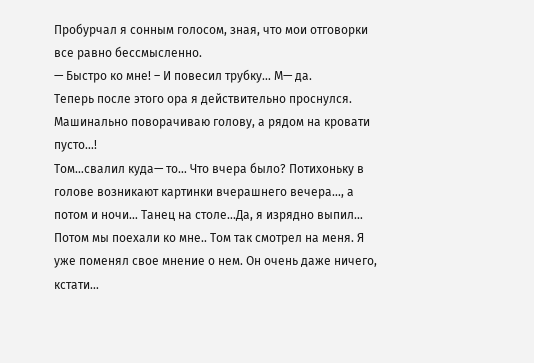Пробурчал я сонным голосом, зная, что мои отговорки все равно бессмысленно.
— Быстро ко мне! – И повесил трубку… М— да.
Теперь после этого ора я действительно проснулся. Машинально поворачиваю голову, а рядом на кровати пусто…!
Том…свалил куда— то… Что вчера было? Потихоньку в голове возникают картинки вчерашнего вечера…, а потом и ночи… Танец на столе…Да, я изрядно выпил… Потом мы поехали ко мне.. Том так смотрел на меня. Я уже поменял свое мнение о нем. Он очень даже ничего, кстати…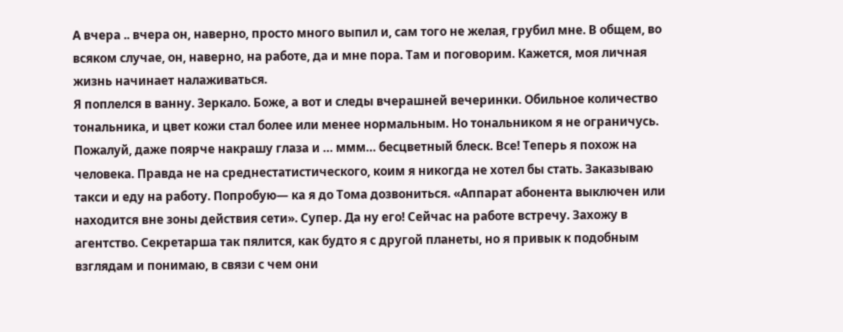А вчера .. вчера он, наверно, просто много выпил и, сам того не желая, грубил мне. В общем, во всяком случае, он, наверно, на работе, да и мне пора. Там и поговорим. Кажется, моя личная жизнь начинает налаживаться.
Я поплелся в ванну. Зеркало. Боже, а вот и следы вчерашней вечеринки. Обильное количество тональника, и цвет кожи стал более или менее нормальным. Но тональником я не ограничусь. Пожалуй, даже поярче накрашу глаза и … ммм… бесцветный блеск. Все! Теперь я похож на человека. Правда не на среднестатистического, коим я никогда не хотел бы стать. Заказываю такси и еду на работу. Попробую— ка я до Тома дозвониться. «Аппарат абонента выключен или находится вне зоны действия сети». Супер. Да ну его! Сейчас на работе встречу. Захожу в агентство. Секретарша так пялится, как будто я с другой планеты, но я привык к подобным взглядам и понимаю, в связи с чем они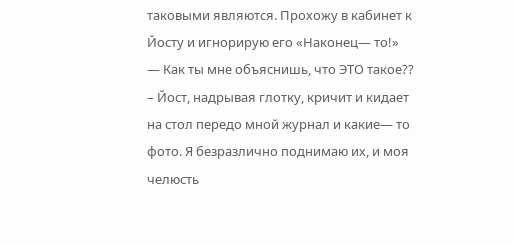таковыми являются. Прохожу в кабинет к Йосту и игнорирую его «Наконец— то!»
— Как ты мне объяснишь, что ЭТО такое?? – Йост, надрывая глотку, кричит и кидает на стол передо мной журнал и какие— то фото. Я безразлично поднимаю их, и моя челюсть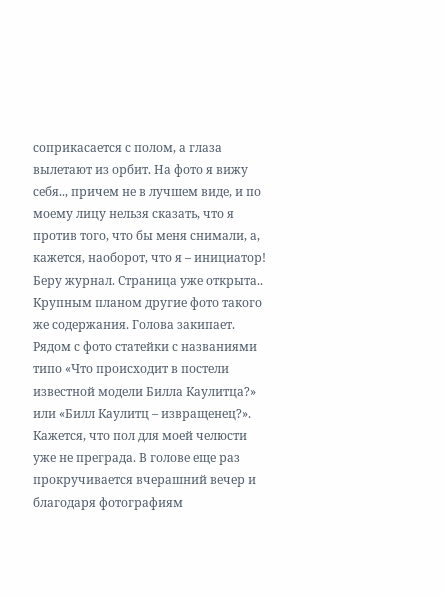соприкасается с полом, а глаза вылетают из орбит. На фото я вижу себя.., причем не в лучшем виде, и по моему лицу нельзя сказать, что я против того, что бы меня снимали, а, кажется, наоборот, что я – инициатор! Беру журнал. Страница уже открыта.. Крупным планом другие фото такого же содержания. Голова закипает. Рядом с фото статейки с названиями типо «Что происходит в постели известной модели Билла Каулитца?» или «Билл Каулитц – извращенец?». Кажется, что пол для моей челюсти уже не преграда. В голове еще раз прокручивается вчерашний вечер и благодаря фотографиям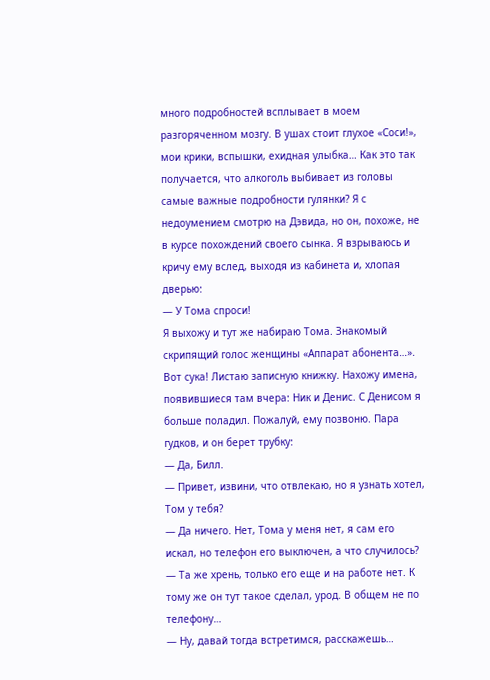много подробностей всплывает в моем разгоряченном мозгу. В ушах стоит глухое «Соси!», мои крики, вспышки, ехидная улыбка… Как это так получается, что алкоголь выбивает из головы самые важные подробности гулянки? Я с недоумением смотрю на Дэвида, но он, похоже, не в курсе похождений своего сынка. Я взрываюсь и кричу ему вслед, выходя из кабинета и, хлопая дверью:
— У Тома спроси!
Я выхожу и тут же набираю Тома. Знакомый скрипящий голос женщины «Аппарат абонента…». Вот сука! Листаю записную книжку. Нахожу имена, появившиеся там вчера: Ник и Денис. С Денисом я больше поладил. Пожалуй, ему позвоню. Пара гудков, и он берет трубку:
— Да, Билл.
— Привет, извини, что отвлекаю, но я узнать хотел, Том у тебя?
— Да ничего. Нет, Тома у меня нет, я сам его искал, но телефон его выключен, а что случилось?
— Та же хрень, только его еще и на работе нет. К тому же он тут такое сделал, урод. В общем не по телефону…
— Ну, давай тогда встретимся, расскажешь…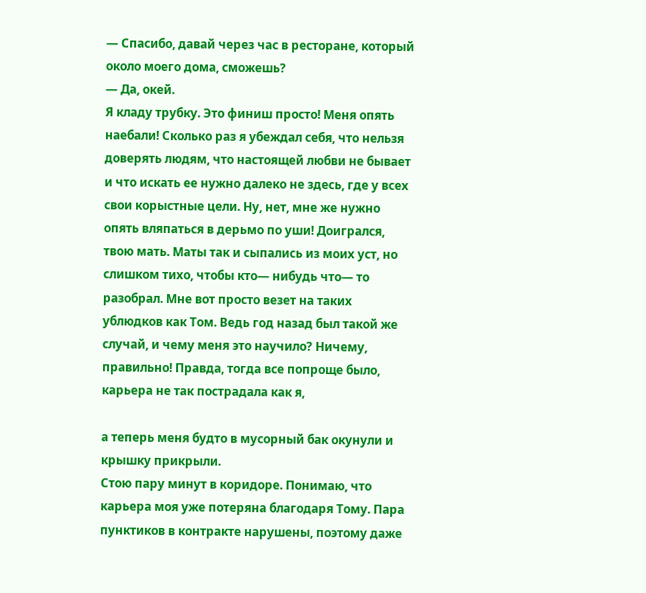— Спасибо, давай через час в ресторане, который около моего дома, сможешь?
— Да, окей.
Я кладу трубку. Это финиш просто! Меня опять наебали! Сколько раз я убеждал себя, что нельзя доверять людям, что настоящей любви не бывает и что искать ее нужно далеко не здесь, где у всех свои корыстные цели. Ну, нет, мне же нужно опять вляпаться в дерьмо по уши! Доигрался, твою мать. Маты так и сыпались из моих уст, но слишком тихо, чтобы кто— нибудь что— то разобрал. Мне вот просто везет на таких ублюдков как Том. Ведь год назад был такой же случай, и чему меня это научило? Ничему, правильно! Правда, тогда все попроще было, карьера не так пострадала как я,

а теперь меня будто в мусорный бак окунули и крышку прикрыли.
Стою пару минут в коридоре. Понимаю, что карьера моя уже потеряна благодаря Тому. Пара пунктиков в контракте нарушены, поэтому даже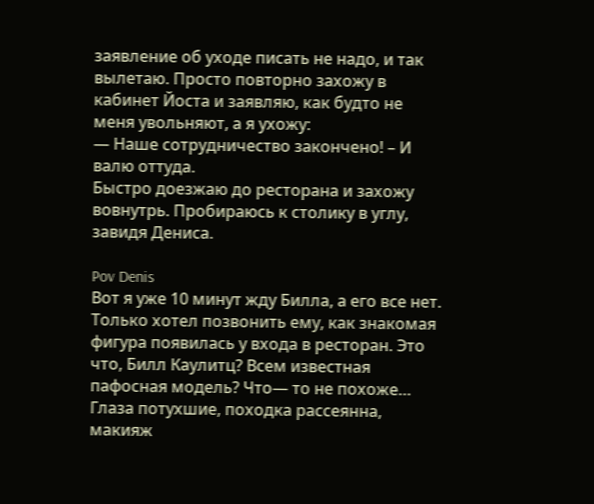заявление об уходе писать не надо, и так вылетаю. Просто повторно захожу в кабинет Йоста и заявляю, как будто не меня увольняют, а я ухожу:
— Наше сотрудничество закончено! – И валю оттуда.
Быстро доезжаю до ресторана и захожу вовнутрь. Пробираюсь к столику в углу, завидя Дениса.

Pov Denis
Вот я уже 10 минут жду Билла, а его все нет. Только хотел позвонить ему, как знакомая фигура появилась у входа в ресторан. Это что, Билл Каулитц? Всем известная пафосная модель? Что— то не похоже… Глаза потухшие, походка рассеянна, макияж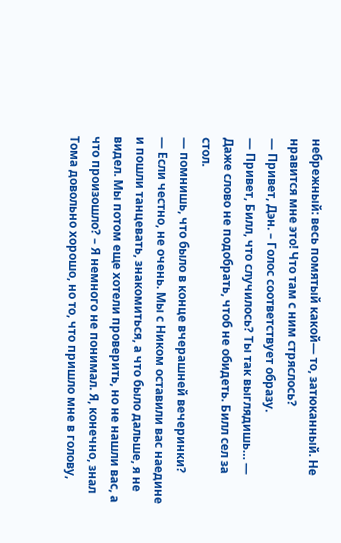небрежный: весь помятый какой— то, затюканный. Не нравится мне это! Что там с ним стряслось?
— Привет, Дэн. – Голос соответствует образу.
— Привет, Билл, что случилось? Ты так выглядишь… — Даже слово не подобрать, чтоб не обидеть. Билл сел за стол.
— помнишь, что было в конце вчерашней вечеринки?
— Если честно, не очень. Мы с Ником оставили вас наедине и пошли танцевать, знакомиться, а что было дальше, я не видел. Мы потом еще хотели проверить, но не нашли вас, а что произошло? – Я немного не понимал. Я, конечно, знал Тома довольно хорошо, но то, что пришло мне в голову,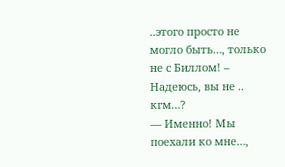..этого просто не могло быть…, только не с Биллом! – Надеюсь, вы не .. кгм…?
— Именно! Мы поехали ко мне…,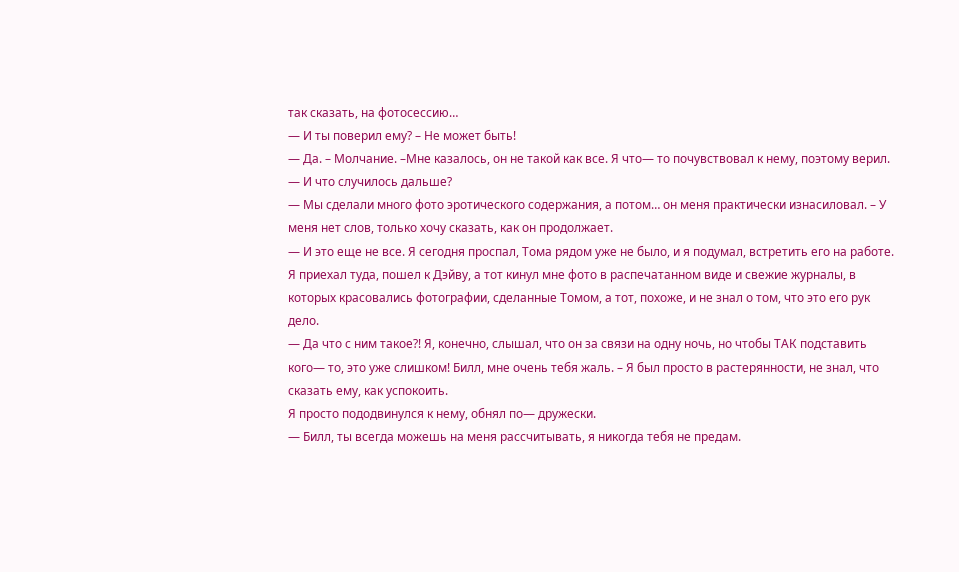так сказать, на фотосессию…
— И ты поверил ему? – Не может быть!
— Да. – Молчание. –Мне казалось, он не такой как все. Я что— то почувствовал к нему, поэтому верил.
— И что случилось дальше?
— Мы сделали много фото эротического содержания, а потом… он меня практически изнасиловал. – У меня нет слов, только хочу сказать, как он продолжает.
— И это еще не все. Я сегодня проспал, Тома рядом уже не было, и я подумал, встретить его на работе. Я приехал туда, пошел к Дэйву, а тот кинул мне фото в распечатанном виде и свежие журналы, в которых красовались фотографии, сделанные Томом, а тот, похоже, и не знал о том, что это его рук дело.
— Да что с ним такое?! Я, конечно, слышал, что он за связи на одну ночь, но чтобы ТАК подставить кого— то, это уже слишком! Билл, мне очень тебя жаль. – Я был просто в растерянности, не знал, что сказать ему, как успокоить.
Я просто пододвинулся к нему, обнял по— дружески.
— Билл, ты всегда можешь на меня рассчитывать, я никогда тебя не предам.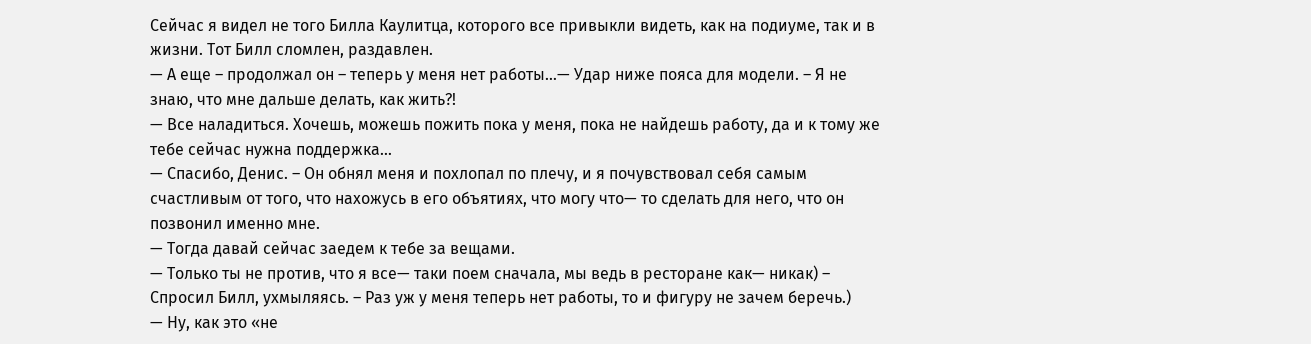Сейчас я видел не того Билла Каулитца, которого все привыкли видеть, как на подиуме, так и в жизни. Тот Билл сломлен, раздавлен.
— А еще – продолжал он – теперь у меня нет работы…— Удар ниже пояса для модели. – Я не знаю, что мне дальше делать, как жить?!
— Все наладиться. Хочешь, можешь пожить пока у меня, пока не найдешь работу, да и к тому же тебе сейчас нужна поддержка…
— Спасибо, Денис. – Он обнял меня и похлопал по плечу, и я почувствовал себя самым счастливым от того, что нахожусь в его объятиях, что могу что— то сделать для него, что он позвонил именно мне.
— Тогда давай сейчас заедем к тебе за вещами.
— Только ты не против, что я все— таки поем сначала, мы ведь в ресторане как— никак) – Спросил Билл, ухмыляясь. – Раз уж у меня теперь нет работы, то и фигуру не зачем беречь.)
— Ну, как это «не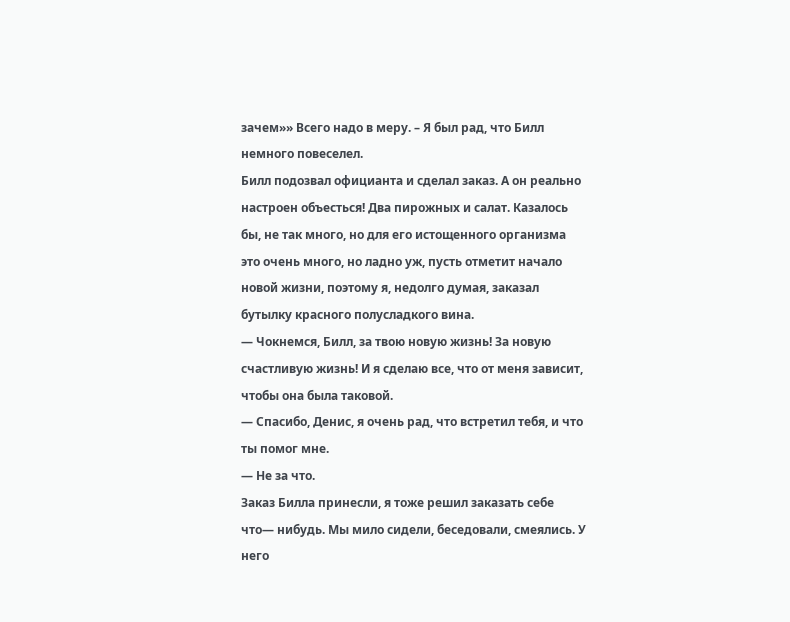зачем»» Всего надо в меру. – Я был рад, что Билл немного повеселел.
Билл подозвал официанта и сделал заказ. А он реально настроен объесться! Два пирожных и салат. Казалось бы, не так много, но для его истощенного организма это очень много, но ладно уж, пусть отметит начало новой жизни, поэтому я, недолго думая, заказал бутылку красного полусладкого вина.
— Чокнемся, Билл, за твою новую жизнь! За новую счастливую жизнь! И я сделаю все, что от меня зависит, чтобы она была таковой.
— Спасибо, Денис, я очень рад, что встретил тебя, и что ты помог мне.
— Не за что.
Заказ Билла принесли, я тоже решил заказать себе что— нибудь. Мы мило сидели, беседовали, смеялись. У него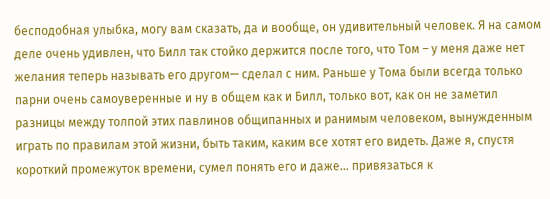бесподобная улыбка, могу вам сказать, да и вообще, он удивительный человек. Я на самом деле очень удивлен, что Билл так стойко держится после того, что Том – у меня даже нет желания теперь называть его другом— сделал с ним. Раньше у Тома были всегда только парни очень самоуверенные и ну в общем как и Билл, только вот, как он не заметил разницы между толпой этих павлинов общипанных и ранимым человеком, вынужденным играть по правилам этой жизни, быть таким, каким все хотят его видеть. Даже я, спустя короткий промежуток времени, сумел понять его и даже… привязаться к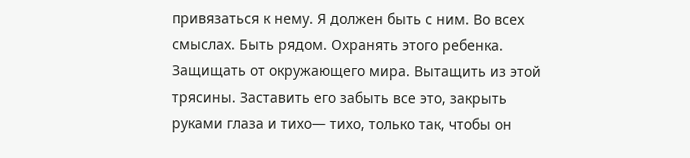привязаться к нему. Я должен быть с ним. Во всех смыслах. Быть рядом. Охранять этого ребенка. Защищать от окружающего мира. Вытащить из этой трясины. Заставить его забыть все это, закрыть руками глаза и тихо— тихо, только так, чтобы он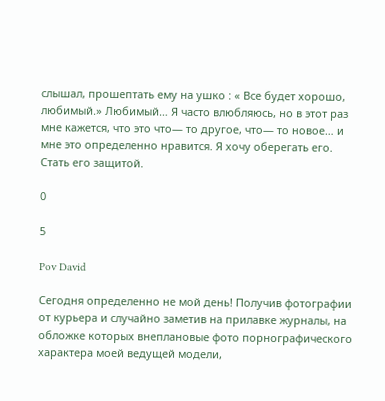слышал, прошептать ему на ушко : « Все будет хорошо, любимый.» Любимый… Я часто влюбляюсь, но в этот раз мне кажется, что это что— то другое, что— то новое… и мне это определенно нравится. Я хочу оберегать его. Стать его защитой.

0

5

Pov David

Сегодня определенно не мой день! Получив фотографии от курьера и случайно заметив на прилавке журналы, на обложке которых внеплановые фото порнографического характера моей ведущей модели,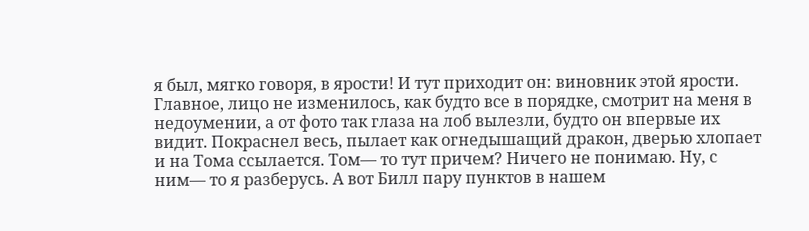я был, мягко говоря, в ярости! И тут приходит он: виновник этой ярости. Главное, лицо не изменилось, как будто все в порядке, смотрит на меня в недоумении, а от фото так глаза на лоб вылезли, будто он впервые их видит. Покраснел весь, пылает как огнедышащий дракон, дверью хлопает и на Тома ссылается. Том— то тут причем? Ничего не понимаю. Ну, с ним— то я разберусь. А вот Билл пару пунктов в нашем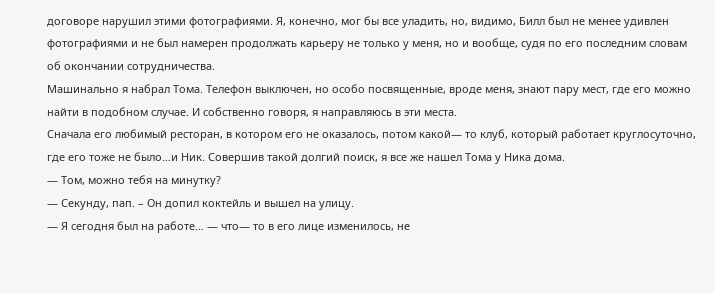договоре нарушил этими фотографиями. Я, конечно, мог бы все уладить, но, видимо, Билл был не менее удивлен фотографиями и не был намерен продолжать карьеру не только у меня, но и вообще, судя по его последним словам об окончании сотрудничества.
Машинально я набрал Тома. Телефон выключен, но особо посвященные, вроде меня, знают пару мест, где его можно найти в подобном случае. И собственно говоря, я направляюсь в эти места.
Сначала его любимый ресторан, в котором его не оказалось, потом какой— то клуб, который работает круглосуточно, где его тоже не было…и Ник. Совершив такой долгий поиск, я все же нашел Тома у Ника дома.
— Том, можно тебя на минутку?
— Секунду, пап. – Он допил коктейль и вышел на улицу.
— Я сегодня был на работе… — что— то в его лице изменилось, не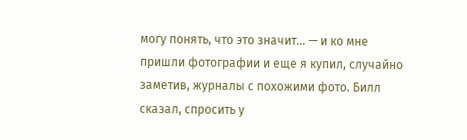могу понять, что это значит… — и ко мне пришли фотографии и еще я купил, случайно заметив, журналы с похожими фото. Билл сказал, спросить у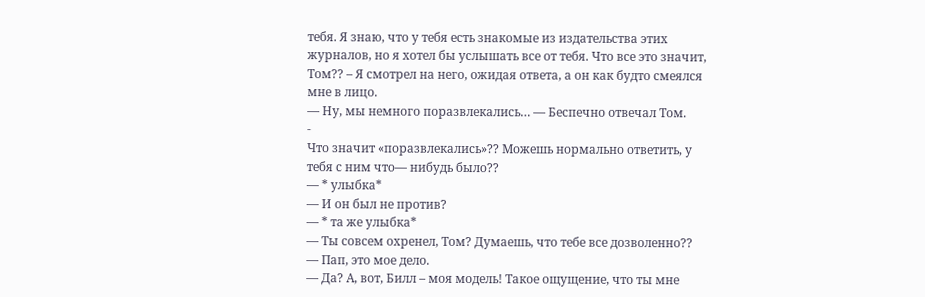тебя. Я знаю, что у тебя есть знакомые из издательства этих журналов, но я хотел бы услышать все от тебя. Что все это значит, Том?? – Я смотрел на него, ожидая ответа, а он как будто смеялся мне в лицо.
— Ну, мы немного поразвлекались… — Беспечно отвечал Том.
-
Что значит «поразвлекались»?? Можешь нормально ответить, у тебя с ним что— нибудь было??
— * улыбка*
— И он был не против?
— * та же улыбка*
— Ты совсем охренел, Том? Думаешь, что тебе все дозволенно??
— Пап, это мое дело.
— Да? А, вот, Билл – моя модель! Такое ощущение, что ты мне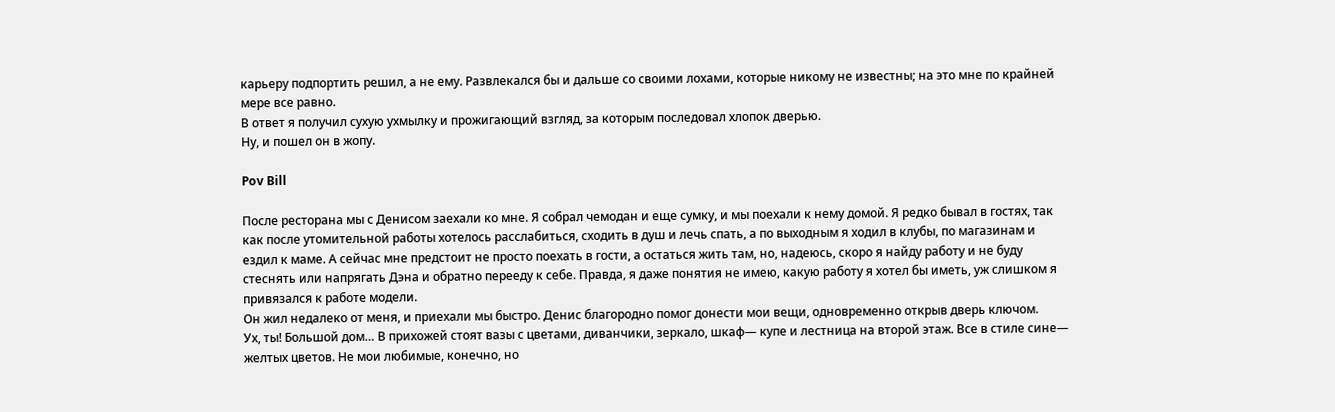карьеру подпортить решил, а не ему. Развлекался бы и дальше со своими лохами, которые никому не известны; на это мне по крайней мере все равно.
В ответ я получил сухую ухмылку и прожигающий взгляд, за которым последовал хлопок дверью.
Ну, и пошел он в жопу.

Pov Bill

После ресторана мы с Денисом заехали ко мне. Я собрал чемодан и еще сумку, и мы поехали к нему домой. Я редко бывал в гостях, так как после утомительной работы хотелось расслабиться, сходить в душ и лечь спать, а по выходным я ходил в клубы, по магазинам и ездил к маме. А сейчас мне предстоит не просто поехать в гости, а остаться жить там, но, надеюсь, скоро я найду работу и не буду стеснять или напрягать Дэна и обратно перееду к себе. Правда, я даже понятия не имею, какую работу я хотел бы иметь, уж слишком я привязался к работе модели.
Он жил недалеко от меня, и приехали мы быстро. Денис благородно помог донести мои вещи, одновременно открыв дверь ключом.
Ух, ты! Большой дом… В прихожей стоят вазы с цветами, диванчики, зеркало, шкаф— купе и лестница на второй этаж. Все в стиле сине— желтых цветов. Не мои любимые, конечно, но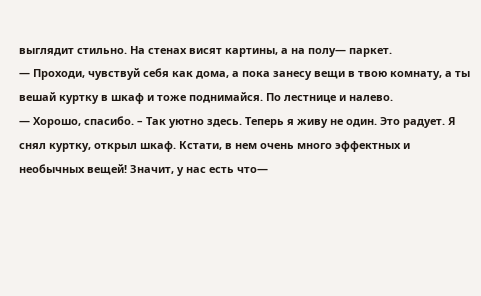выглядит стильно. На стенах висят картины, а на полу— паркет.
— Проходи, чувствуй себя как дома, а пока занесу вещи в твою комнату, а ты вешай куртку в шкаф и тоже поднимайся. По лестнице и налево.
— Хорошо, спасибо. – Так уютно здесь. Теперь я живу не один. Это радует. Я снял куртку, открыл шкаф. Кстати, в нем очень много эффектных и необычных вещей! Значит, у нас есть что—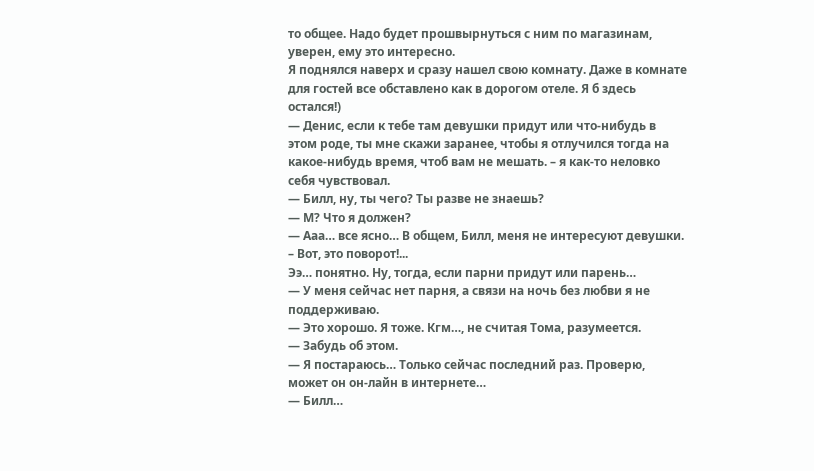то общее. Надо будет прошвырнуться с ним по магазинам, уверен, ему это интересно.
Я поднялся наверх и сразу нашел свою комнату. Даже в комнате для гостей все обставлено как в дорогом отеле. Я б здесь остался!)
— Денис, если к тебе там девушки придут или что-нибудь в этом роде, ты мне скажи заранее, чтобы я отлучился тогда на какое-нибудь время, чтоб вам не мешать. – я как-то неловко себя чувствовал.
— Билл, ну, ты чего? Ты разве не знаешь?
— М? Что я должен?
— Ааа… все ясно… В общем, Билл, меня не интересуют девушки. – Вот, это поворот!...
Ээ… понятно. Ну, тогда, если парни придут или парень…
— У меня сейчас нет парня, а связи на ночь без любви я не поддерживаю.
— Это хорошо. Я тоже. Кгм…, не считая Тома, разумеется.
— Забудь об этом.
— Я постараюсь… Только сейчас последний раз. Проверю, может он он-лайн в интернете…
— Билл…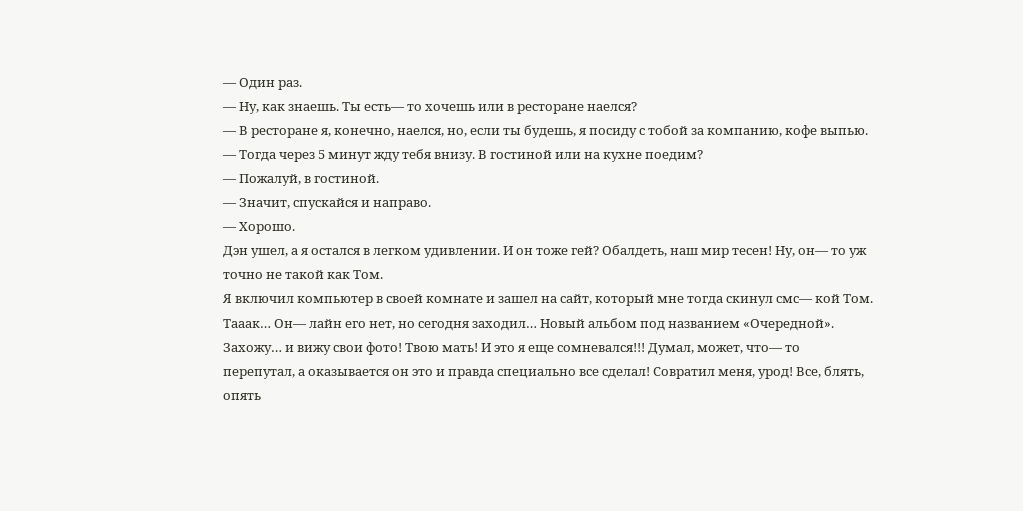— Один раз.
— Ну, как знаешь. Ты есть— то хочешь или в ресторане наелся?
— В ресторане я, конечно, наелся, но, если ты будешь, я посиду с тобой за компанию, кофе выпью.
— Тогда через 5 минут жду тебя внизу. В гостиной или на кухне поедим?
— Пожалуй, в гостиной.
— Значит, спускайся и направо.
— Хорошо.
Дэн ушел, а я остался в легком удивлении. И он тоже гей? Обалдеть, наш мир тесен! Ну, он— то уж точно не такой как Том.
Я включил компьютер в своей комнате и зашел на сайт, который мне тогда скинул смс— кой Том. Тааак… Он— лайн его нет, но сегодня заходил… Новый альбом под названием «Очередной». Захожу… и вижу свои фото! Твою мать! И это я еще сомневался!!! Думал, может, что— то перепутал, а оказывается он это и правда специально все сделал! Совратил меня, урод! Все, блять, опять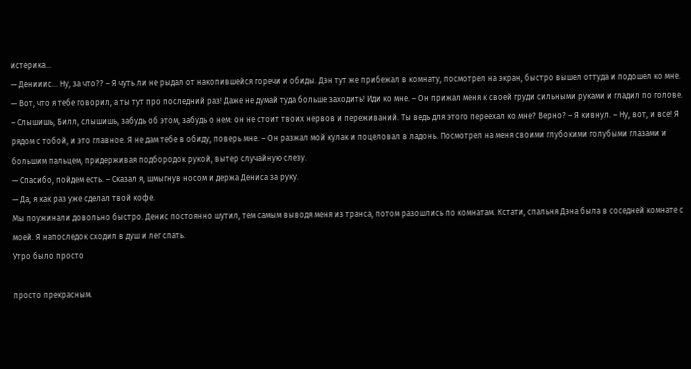истерика…
— Денииис… Ну, за что?? – Я чуть ли не рыдал от накопившейся горечи и обиды. Дэн тут же прибежал в комнату, посмотрел на экран, быстро вышел оттуда и подошел ко мне.
— Вот, что я тебе говорил, а ты тут про последний раз! Даже не думай туда больше заходить! Иди ко мне. – Он прижал меня к своей груди сильными руками и гладил по голове. – Слышишь, Билл, слышишь, забудь об этом, забудь о нем: он не стоит твоих нервов и переживаний. Ты ведь для этого переехал ко мне? Верно? – Я кивнул. – Ну, вот, и все! Я рядом с тобой, и это главное. Я не дам тебе в обиду, поверь мне. – Он разжал мой кулак и поцеловал в ладонь. Посмотрел на меня своими глубокими голубыми глазами и большим пальцем, придерживая подбородок рукой, вытер случайную слезу.
— Спасибо, пойдем есть. – Сказал я, шмыгнув носом и держа Дениса за руку.
— Да, я как раз уже сделал твой кофе.
Мы поужинали довольно быстро. Денис постоянно шутил, тем самым выводя меня из транса, потом разошлись по комнатам. Кстати, спальня Дэна была в соседней комнате с моей. Я напоследок сходил в душ и лег спать.
Утро было просто

просто прекрасным.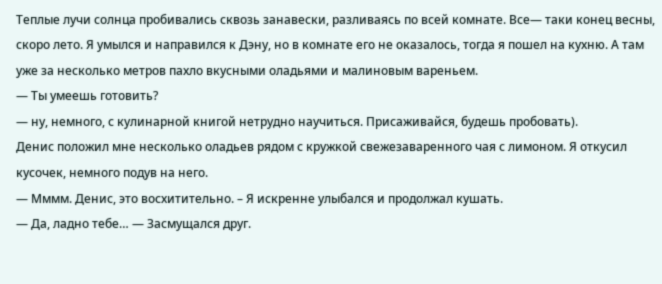Теплые лучи солнца пробивались сквозь занавески, разливаясь по всей комнате. Все— таки конец весны, скоро лето. Я умылся и направился к Дэну, но в комнате его не оказалось, тогда я пошел на кухню. А там уже за несколько метров пахло вкусными оладьями и малиновым вареньем.
— Ты умеешь готовить?
— ну, немного, с кулинарной книгой нетрудно научиться. Присаживайся, будешь пробовать).
Денис положил мне несколько оладьев рядом с кружкой свежезаваренного чая с лимоном. Я откусил кусочек, немного подув на него.
— Мммм. Денис, это восхитительно. – Я искренне улыбался и продолжал кушать.
— Да, ладно тебе… — Засмущался друг.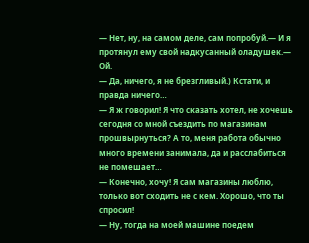— Нет, ну, на самом деле, сам попробуй.— И я протянул ему свой надкусанный оладушек.— Ой.
— Да, ничего, я не брезгливый.) Кстати, и правда ничего…
— Я ж говорил! Я что сказать хотел, не хочешь сегодня со мной съездить по магазинам прошвырнуться? А то, меня работа обычно много времени занимала, да и расслабиться не помешает…
— Конечно, хочу! Я сам магазины люблю, только вот сходить не с кем. Хорошо, что ты спросил!
— Ну, тогда на моей машине поедем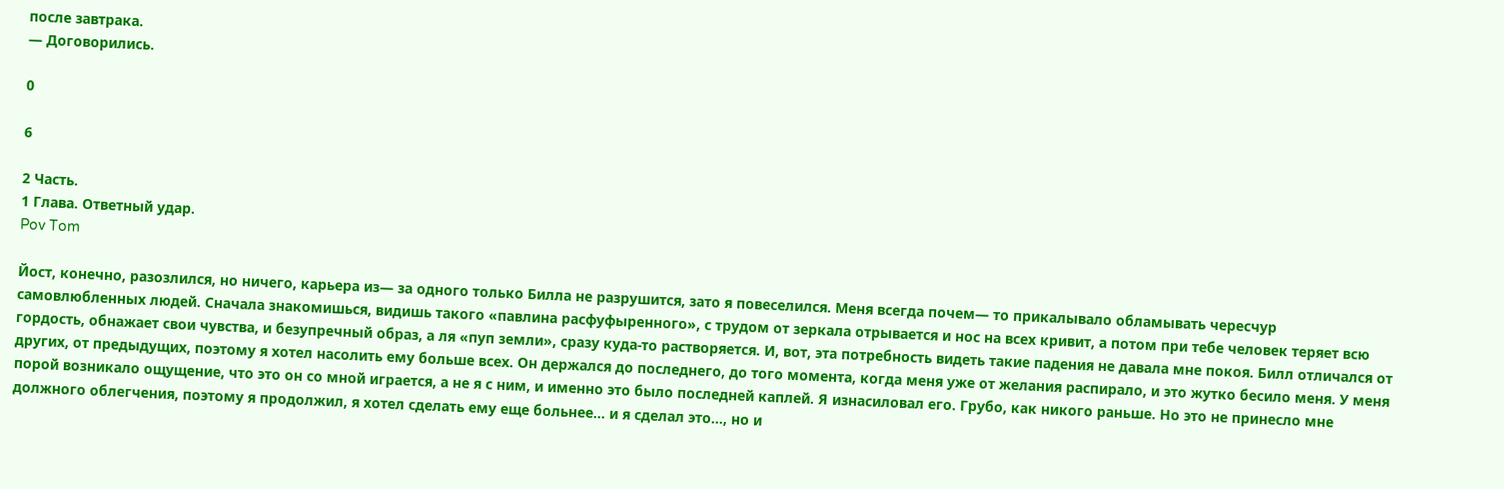после завтрака.
— Договорились.

0

6

2 Часть.
1 Глава. Ответный удар.
Pov Tom

Йост, конечно, разозлился, но ничего, карьера из— за одного только Билла не разрушится, зато я повеселился. Меня всегда почем— то прикалывало обламывать чересчур самовлюбленных людей. Сначала знакомишься, видишь такого «павлина расфуфыренного», с трудом от зеркала отрывается и нос на всех кривит, а потом при тебе человек теряет всю гордость, обнажает свои чувства, и безупречный образ, а ля «пуп земли», сразу куда-то растворяется. И, вот, эта потребность видеть такие падения не давала мне покоя. Билл отличался от других, от предыдущих, поэтому я хотел насолить ему больше всех. Он держался до последнего, до того момента, когда меня уже от желания распирало, и это жутко бесило меня. У меня порой возникало ощущение, что это он со мной играется, а не я с ним, и именно это было последней каплей. Я изнасиловал его. Грубо, как никого раньше. Но это не принесло мне должного облегчения, поэтому я продолжил, я хотел сделать ему еще больнее… и я сделал это…, но и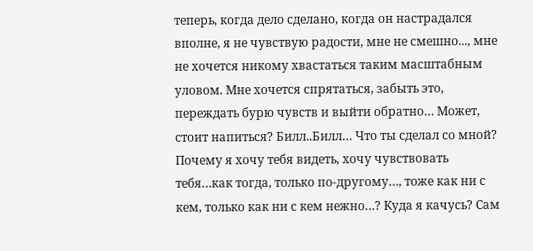теперь, когда дело сделано, когда он настрадался вполне, я не чувствую радости, мне не смешно..., мне не хочется никому хвастаться таким масштабным уловом. Мне хочется спрятаться, забыть это, переждать бурю чувств и выйти обратно… Может, стоит напиться? Билл..Билл… Что ты сделал со мной? Почему я хочу тебя видеть, хочу чувствовать тебя…как тогда, только по-другому…, тоже как ни с кем, только как ни с кем нежно…? Куда я качусь? Сам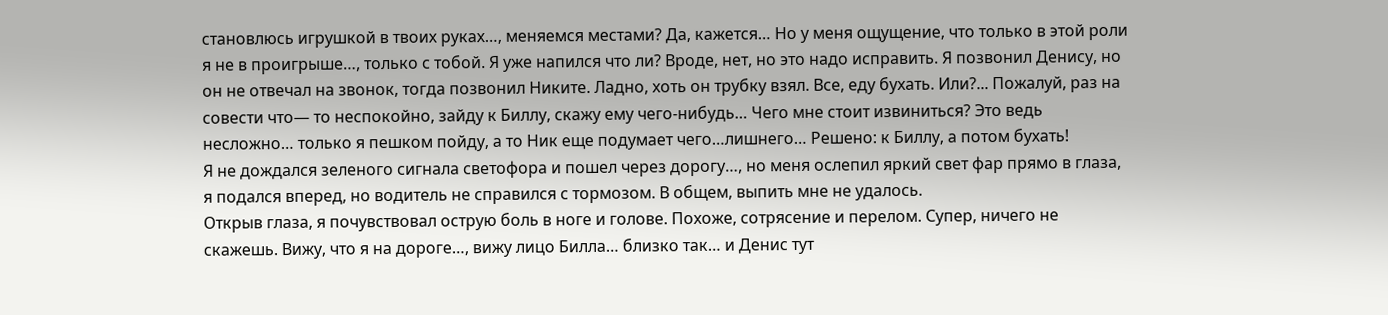становлюсь игрушкой в твоих руках…, меняемся местами? Да, кажется… Но у меня ощущение, что только в этой роли я не в проигрыше…, только с тобой. Я уже напился что ли? Вроде, нет, но это надо исправить. Я позвонил Денису, но он не отвечал на звонок, тогда позвонил Никите. Ладно, хоть он трубку взял. Все, еду бухать. Или?... Пожалуй, раз на совести что— то неспокойно, зайду к Биллу, скажу ему чего-нибудь… Чего мне стоит извиниться? Это ведь несложно… только я пешком пойду, а то Ник еще подумает чего…лишнего… Решено: к Биллу, а потом бухать!
Я не дождался зеленого сигнала светофора и пошел через дорогу…, но меня ослепил яркий свет фар прямо в глаза, я подался вперед, но водитель не справился с тормозом. В общем, выпить мне не удалось.
Открыв глаза, я почувствовал острую боль в ноге и голове. Похоже, сотрясение и перелом. Супер, ничего не скажешь. Вижу, что я на дороге…, вижу лицо Билла… близко так… и Денис тут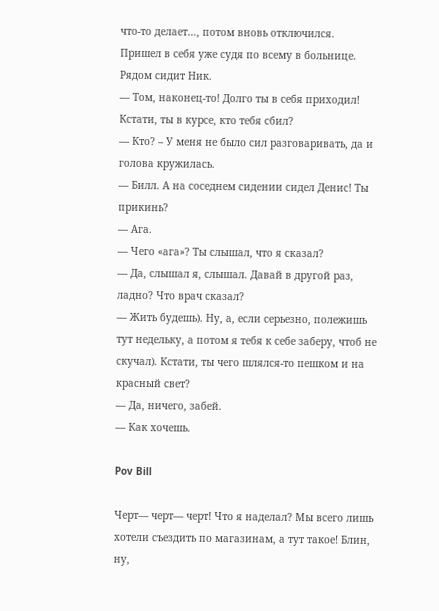что-то делает…, потом вновь отключился.
Пришел в себя уже судя по всему в больнице. Рядом сидит Ник.
— Том, наконец-то! Долго ты в себя приходил! Кстати, ты в курсе, кто тебя сбил?
— Кто? – У меня не было сил разговаривать, да и голова кружилась.
— Билл. А на соседнем сидении сидел Денис! Ты прикинь?
— Ага.
— Чего «ага»? Ты слышал, что я сказал?
— Да, слышал я, слышал. Давай в другой раз, ладно? Что врач сказал?
— Жить будешь). Ну, а, если серьезно, полежишь тут недельку, а потом я тебя к себе заберу, чтоб не скучал). Кстати, ты чего шлялся-то пешком и на красный свет?
— Да, ничего, забей.
— Как хочешь.

Pov Bill

Черт— черт— черт! Что я наделал? Мы всего лишь хотели съездить по магазинам, а тут такое! Блин, ну,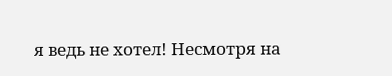я ведь не хотел! Несмотря на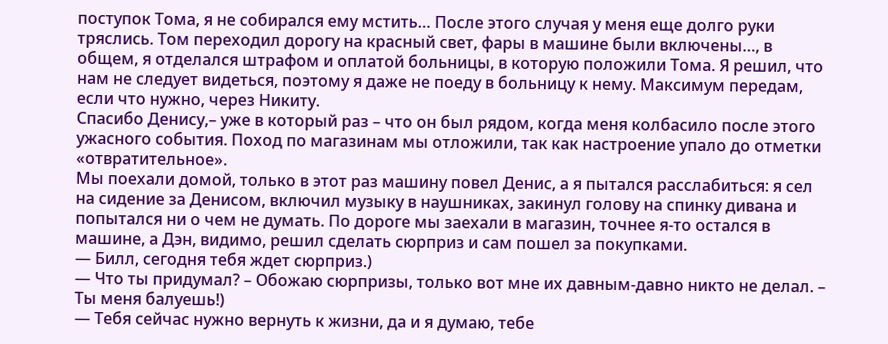поступок Тома, я не собирался ему мстить… После этого случая у меня еще долго руки тряслись. Том переходил дорогу на красный свет, фары в машине были включены…, в общем, я отделался штрафом и оплатой больницы, в которую положили Тома. Я решил, что нам не следует видеться, поэтому я даже не поеду в больницу к нему. Максимум передам, если что нужно, через Никиту.
Спасибо Денису,– уже в который раз – что он был рядом, когда меня колбасило после этого ужасного события. Поход по магазинам мы отложили, так как настроение упало до отметки «отвратительное».
Мы поехали домой, только в этот раз машину повел Денис, а я пытался расслабиться: я сел на сидение за Денисом, включил музыку в наушниках, закинул голову на спинку дивана и попытался ни о чем не думать. По дороге мы заехали в магазин, точнее я-то остался в машине, а Дэн, видимо, решил сделать сюрприз и сам пошел за покупками.
— Билл, сегодня тебя ждет сюрприз.)
— Что ты придумал? – Обожаю сюрпризы, только вот мне их давным-давно никто не делал. – Ты меня балуешь!)
— Тебя сейчас нужно вернуть к жизни, да и я думаю, тебе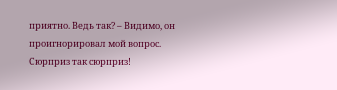приятно. Ведь так? – Видимо, он проигнорировал мой вопрос. Сюрприз так сюрприз!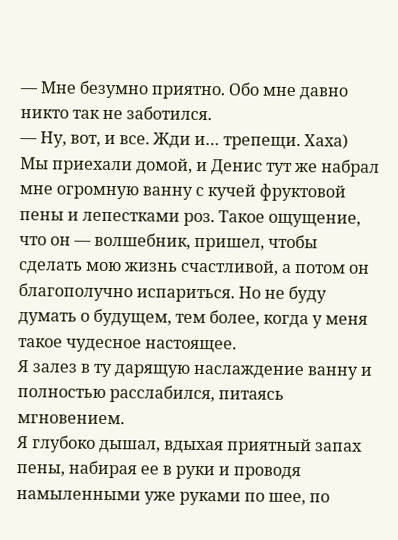— Мне безумно приятно. Обо мне давно никто так не заботился.
— Ну, вот, и все. Жди и… трепещи. Хаха)
Мы приехали домой, и Денис тут же набрал мне огромную ванну с кучей фруктовой пены и лепестками роз. Такое ощущение, что он — волшебник, пришел, чтобы сделать мою жизнь счастливой, а потом он благополучно испариться. Но не буду думать о будущем, тем более, когда у меня такое чудесное настоящее.
Я залез в ту дарящую наслаждение ванну и полностью расслабился, питаясь мгновением.
Я глубоко дышал, вдыхая приятный запах пены, набирая ее в руки и проводя намыленными уже руками по шее, по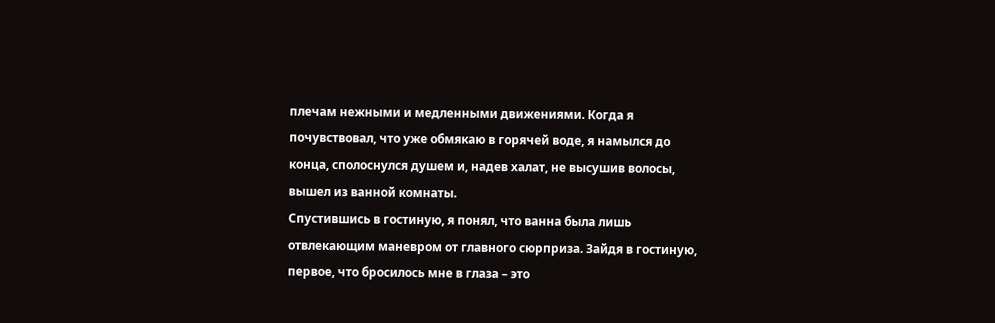плечам нежными и медленными движениями. Когда я почувствовал, что уже обмякаю в горячей воде, я намылся до конца, сполоснулся душем и, надев халат, не высушив волосы, вышел из ванной комнаты.
Спустившись в гостиную, я понял, что ванна была лишь отвлекающим маневром от главного сюрприза. Зайдя в гостиную, первое, что бросилось мне в глаза – это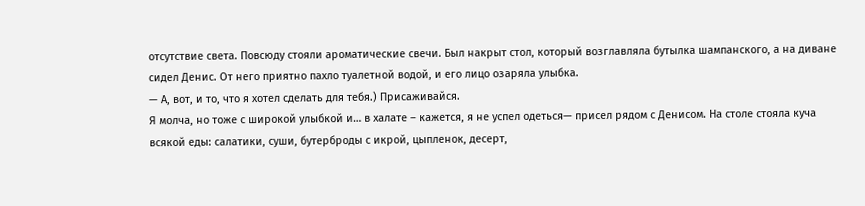отсутствие света. Повсюду стояли ароматические свечи. Был накрыт стол, который возглавляла бутылка шампанского, а на диване сидел Денис. От него приятно пахло туалетной водой, и его лицо озаряла улыбка.
— А, вот, и то, что я хотел сделать для тебя.) Присаживайся.
Я молча, но тоже с широкой улыбкой и… в халате – кажется, я не успел одеться— присел рядом с Денисом. На столе стояла куча всякой еды: салатики, суши, бутерброды с икрой, цыпленок, десерт,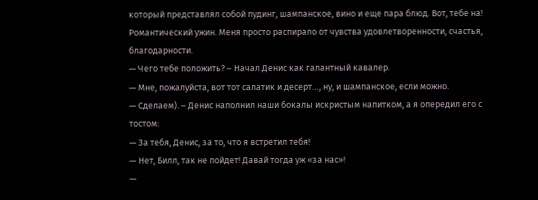который представлял собой пудинг, шампанское, вино и еще пара блюд. Вот, тебе на! Романтический ужин. Меня просто распирало от чувства удовлетворенности, счастья, благодарности.
— Чего тебе положить? – Начал Денис как галантный кавалер.
— Мне, пожалуйста, вот тот салатик и десерт…, ну, и шампанское, если можно.
— Сделаем). – Денис наполнил наши бокалы искристым напитком, а я опередил его с тостом:
— За тебя, Денис, за то, что я встретил тебя!
— Нет, Билл, так не пойдет! Давай тогда уж «за нас»!
—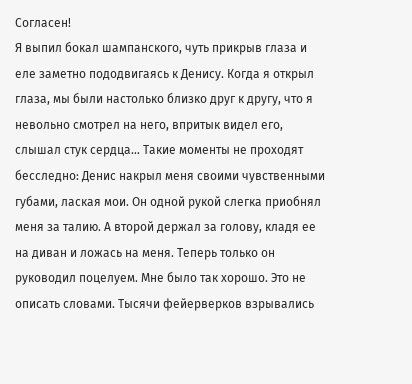Согласен!
Я выпил бокал шампанского, чуть прикрыв глаза и еле заметно пододвигаясь к Денису. Когда я открыл глаза, мы были настолько близко друг к другу, что я невольно смотрел на него, впритык видел его, слышал стук сердца… Такие моменты не проходят бесследно: Денис накрыл меня своими чувственными губами, лаская мои. Он одной рукой слегка приобнял меня за талию. А второй держал за голову, кладя ее на диван и ложась на меня. Теперь только он руководил поцелуем. Мне было так хорошо. Это не описать словами. Тысячи фейерверков взрывались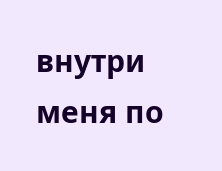внутри меня по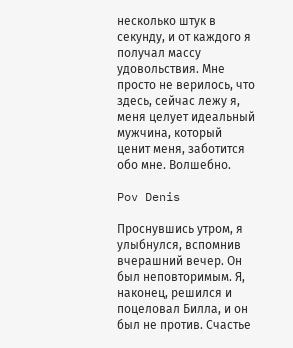несколько штук в секунду, и от каждого я получал массу удовольствия. Мне просто не верилось, что здесь, сейчас лежу я, меня целует идеальный мужчина, который ценит меня, заботится обо мне. Волшебно.

Pov Denis

Проснувшись утром, я улыбнулся, вспомнив вчерашний вечер. Он был неповторимым. Я, наконец, решился и поцеловал Билла, и он был не против. Счастье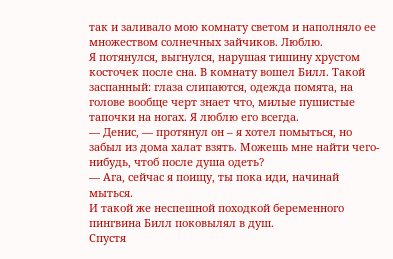так и заливало мою комнату светом и наполняло ее множеством солнечных зайчиков. Люблю.
Я потянулся, выгнулся, нарушая тишину хрустом косточек после сна. В комнату вошел Билл. Такой заспанный: глаза слипаются, одежда помята, на голове вообще черт знает что, милые пушистые тапочки на ногах. Я люблю его всегда.
— Денис, — протянул он – я хотел помыться, но забыл из дома халат взять. Можешь мне найти чего-нибудь, чтоб после душа одеть?
— Ага, сейчас я поищу, ты пока иди, начинай мыться.
И такой же неспешной походкой беременного пингвина Билл поковылял в душ.
Спустя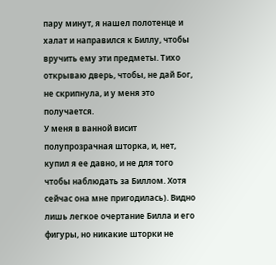пару минут, я нашел полотенце и халат и направился к Биллу, чтобы вручить ему эти предметы. Тихо открываю дверь, чтобы, не дай Бог, не скрипнула, и у меня это получается.
У меня в ванной висит полупрозрачная шторка, и, нет, купил я ее давно, и не для того чтобы наблюдать за Биллом. Хотя сейчас она мне пригодилась). Видно лишь легкое очертание Билла и его фигуры, но никакие шторки не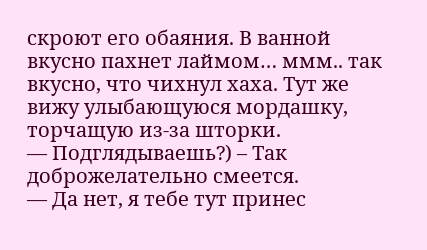скроют его обаяния. В ванной вкусно пахнет лаймом… ммм.. так вкусно, что чихнул хаха. Тут же вижу улыбающуюся мордашку, торчащую из-за шторки.
— Подглядываешь?) – Так доброжелательно смеется.
— Да нет, я тебе тут принес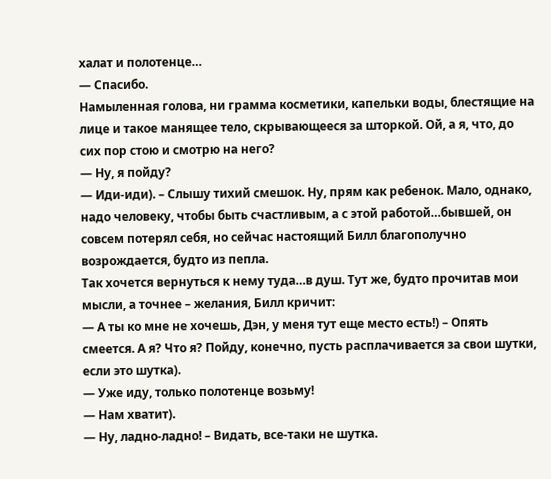халат и полотенце…
— Спасибо.
Намыленная голова, ни грамма косметики, капельки воды, блестящие на лице и такое манящее тело, скрывающееся за шторкой. Ой, а я, что, до сих пор стою и смотрю на него?
— Ну, я пойду?
— Иди-иди). – Слышу тихий смешок. Ну, прям как ребенок. Мало, однако, надо человеку, чтобы быть счастливым, а с этой работой…бывшей, он совсем потерял себя, но сейчас настоящий Билл благополучно возрождается, будто из пепла.
Так хочется вернуться к нему туда…в душ. Тут же, будто прочитав мои мысли, а точнее – желания, Билл кричит:
— А ты ко мне не хочешь, Дэн, у меня тут еще место есть!) – Опять смеется. А я? Что я? Пойду, конечно, пусть расплачивается за свои шутки, если это шутка).
— Уже иду, только полотенце возьму!
— Нам хватит).
— Ну, ладно-ладно! – Видать, все-таки не шутка.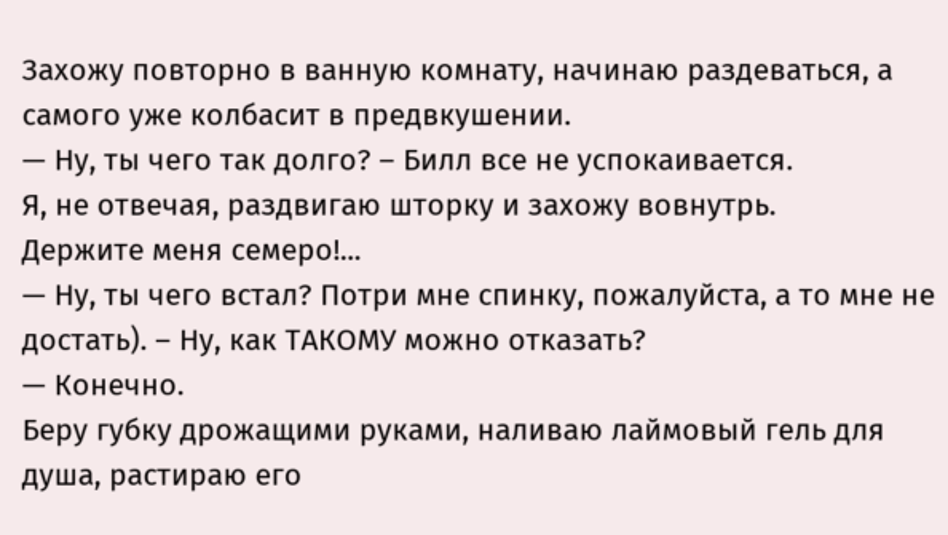Захожу повторно в ванную комнату, начинаю раздеваться, а самого уже колбасит в предвкушении.
— Ну, ты чего так долго? – Билл все не успокаивается.
Я, не отвечая, раздвигаю шторку и захожу вовнутрь.
Держите меня семеро!...
— Ну, ты чего встал? Потри мне спинку, пожалуйста, а то мне не достать). – Ну, как ТАКОМУ можно отказать?
— Конечно.
Беру губку дрожащими руками, наливаю лаймовый гель для душа, растираю его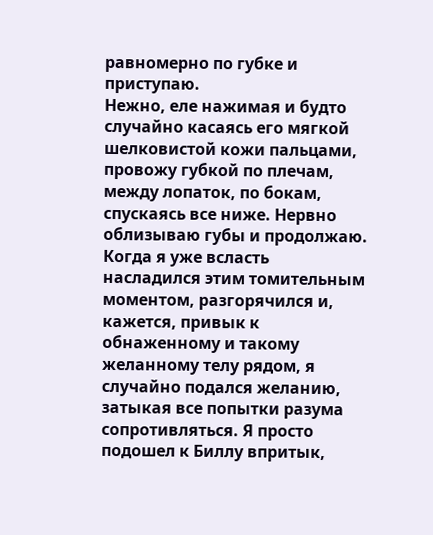равномерно по губке и приступаю.
Нежно, еле нажимая и будто случайно касаясь его мягкой шелковистой кожи пальцами, провожу губкой по плечам, между лопаток, по бокам, спускаясь все ниже. Нервно облизываю губы и продолжаю. Когда я уже всласть насладился этим томительным моментом, разгорячился и, кажется, привык к обнаженному и такому желанному телу рядом, я случайно подался желанию, затыкая все попытки разума сопротивляться. Я просто подошел к Биллу впритык,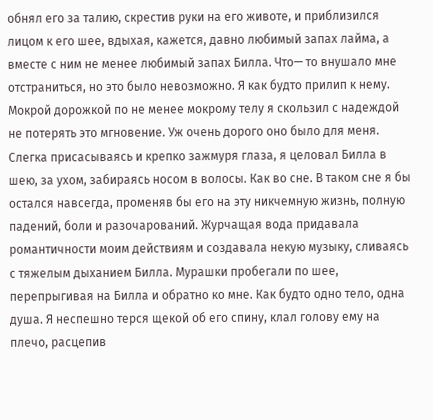обнял его за талию, скрестив руки на его животе, и приблизился лицом к его шее, вдыхая, кажется, давно любимый запах лайма, а вместе с ним не менее любимый запах Билла. Что— то внушало мне отстраниться, но это было невозможно. Я как будто прилип к нему. Мокрой дорожкой по не менее мокрому телу я скользил с надеждой не потерять это мгновение. Уж очень дорого оно было для меня. Слегка присасываясь и крепко зажмуря глаза, я целовал Билла в шею, за ухом, забираясь носом в волосы. Как во сне. В таком сне я бы остался навсегда, променяв бы его на эту никчемную жизнь, полную падений, боли и разочарований. Журчащая вода придавала романтичности моим действиям и создавала некую музыку, сливаясь с тяжелым дыханием Билла. Мурашки пробегали по шее, перепрыгивая на Билла и обратно ко мне. Как будто одно тело, одна душа. Я неспешно терся щекой об его спину, клал голову ему на плечо, расцепив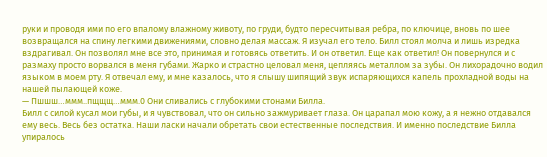руки и проводя ими по его впалому влажному животу, по груди, будто пересчитывая ребра, по ключице, вновь по шее возвращался на спину легкими движениями, словно делая массаж. Я изучал его тело. Билл стоял молча и лишь изредка вздрагивал. Он позволял мне все это, принимая и готовясь ответить. И он ответил. Еще как ответил! Он повернулся и с размаху просто ворвался в меня губами. Жарко и страстно целовал меня, цепляясь металлом за зубы. Он лихорадочно водил языком в моем рту. Я отвечал ему, и мне казалось, что я слышу шипящий звук испаряющихся капель прохладной воды на нашей пылающей коже.
— Пшшш…ммм..пщщщ…ммм.0 Они сливались с глубокими стонами Билла.
Билл с силой кусал мои губы, и я чувствовал, что он сильно зажмуривает глаза. Он царапал мою кожу, а я нежно отдавался ему весь. Весь без остатка. Наши ласки начали обретать свои естественные последствия. И именно последствие Билла упиралось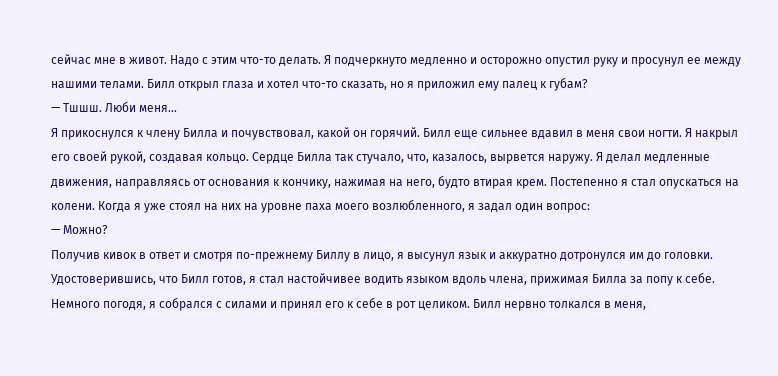сейчас мне в живот. Надо с этим что-то делать. Я подчеркнуто медленно и осторожно опустил руку и просунул ее между нашими телами. Билл открыл глаза и хотел что-то сказать, но я приложил ему палец к губам?
— Тшшш. Люби меня…
Я прикоснулся к члену Билла и почувствовал, какой он горячий. Билл еще сильнее вдавил в меня свои ногти. Я накрыл его своей рукой, создавая кольцо. Сердце Билла так стучало, что, казалось, вырвется наружу. Я делал медленные движения, направляясь от основания к кончику, нажимая на него, будто втирая крем. Постепенно я стал опускаться на колени. Когда я уже стоял на них на уровне паха моего возлюбленного, я задал один вопрос:
— Можно?
Получив кивок в ответ и смотря по-прежнему Биллу в лицо, я высунул язык и аккуратно дотронулся им до головки. Удостоверившись, что Билл готов, я стал настойчивее водить языком вдоль члена, прижимая Билла за попу к себе. Немного погодя, я собрался с силами и принял его к себе в рот целиком. Билл нервно толкался в меня,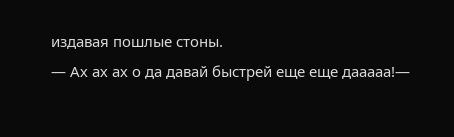издавая пошлые стоны.
— Ах ах ах о да давай быстрей еще еще дааааа!—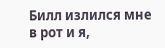Билл излился мне в рот и я,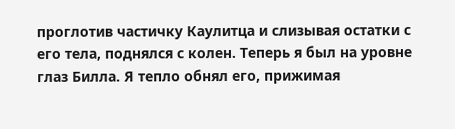проглотив частичку Каулитца и слизывая остатки с его тела, поднялся с колен. Теперь я был на уровне глаз Билла. Я тепло обнял его, прижимая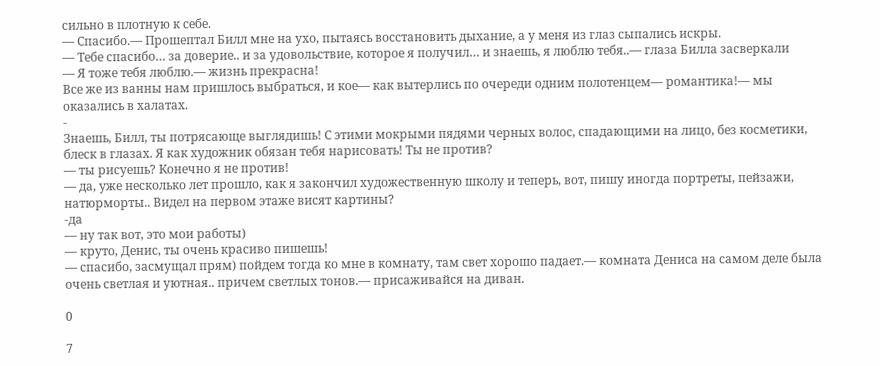сильно в плотную к себе.
— Спасибо.— Прошептал Билл мне на ухо, пытаясь восстановить дыхание, а у меня из глаз сыпались искры.
— Тебе спасибо… за доверие.. и за удовольствие, которое я получил… и знаешь, я люблю тебя..— глаза Билла засверкали
— Я тоже тебя люблю.— жизнь прекрасна!
Все же из ванны нам пришлось выбраться, и кое— как вытерлись по очереди одним полотенцем— романтика!— мы оказались в халатах.
-
Знаешь, Билл, ты потрясающе выглядишь! С этими мокрыми пядями черных волос, спадающими на лицо, без косметики, блеск в глазах. Я как художник обязан тебя нарисовать! Ты не против?
— ты рисуешь? Конечно я не против!
— да, уже несколько лет прошло, как я закончил художественную школу и теперь, вот, пишу иногда портреты, пейзажи, натюрморты.. Видел на первом этаже висят картины?
-да
— ну так вот, это мои работы)
— круто, Денис, ты очень красиво пишешь!
— спасибо, засмущал прям) пойдем тогда ко мне в комнату, там свет хорошо падает.— комната Дениса на самом деле была очень светлая и уютная.. причем светлых тонов.— присаживайся на диван.

0

7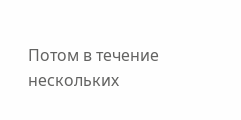Потом в течение нескольких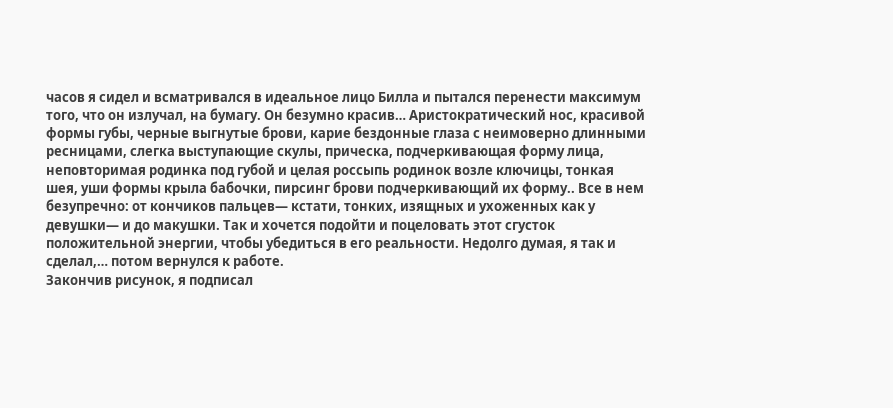часов я сидел и всматривался в идеальное лицо Билла и пытался перенести максимум того, что он излучал, на бумагу. Он безумно красив… Аристократический нос, красивой формы губы, черные выгнутые брови, карие бездонные глаза с неимоверно длинными ресницами, слегка выступающие скулы, прическа, подчеркивающая форму лица, неповторимая родинка под губой и целая россыпь родинок возле ключицы, тонкая шея, уши формы крыла бабочки, пирсинг брови подчеркивающий их форму.. Все в нем безупречно: от кончиков пальцев— кстати, тонких, изящных и ухоженных как у девушки— и до макушки. Так и хочется подойти и поцеловать этот сгусток положительной энергии, чтобы убедиться в его реальности. Недолго думая, я так и сделал,… потом вернулся к работе.
Закончив рисунок, я подписал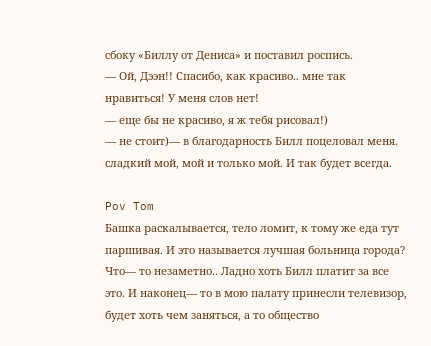сбоку «Биллу от Дениса» и поставил роспись.
— Ой, Дээн!! Спасибо, как красиво.. мне так нравиться! У меня слов нет!
— еще бы не красиво, я ж тебя рисовал!)
— не стоит)— в благодарность Билл поцеловал меня. сладкий мой, мой и только мой. И так будет всегда.

Pov Tom
Башка раскалывается, тело ломит, к тому же еда тут паршивая. И это называется лучшая больница города? Что— то незаметно.. Ладно хоть Билл платит за все это. И наконец— то в мою палату принесли телевизор, будет хоть чем заняться, а то общество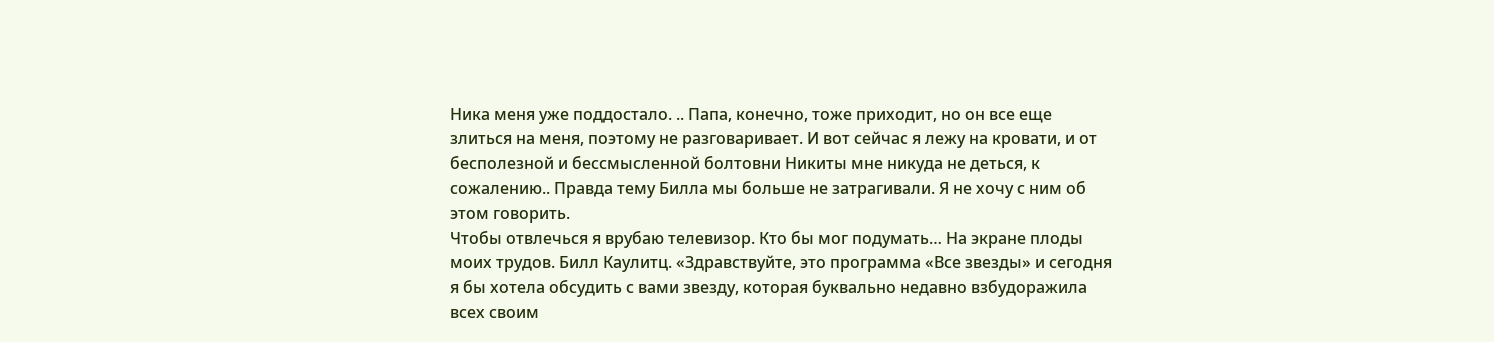Ника меня уже поддостало. .. Папа, конечно, тоже приходит, но он все еще злиться на меня, поэтому не разговаривает. И вот сейчас я лежу на кровати, и от бесполезной и бессмысленной болтовни Никиты мне никуда не деться, к сожалению.. Правда тему Билла мы больше не затрагивали. Я не хочу с ним об этом говорить.
Чтобы отвлечься я врубаю телевизор. Кто бы мог подумать… На экране плоды моих трудов. Билл Каулитц. «Здравствуйте, это программа «Все звезды» и сегодня я бы хотела обсудить с вами звезду, которая буквально недавно взбудоражила всех своим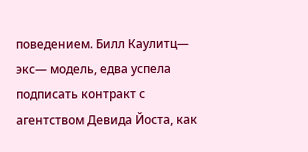поведением. Билл Каулитц— экс— модель, едва успела подписать контракт с агентством Девида Йоста, как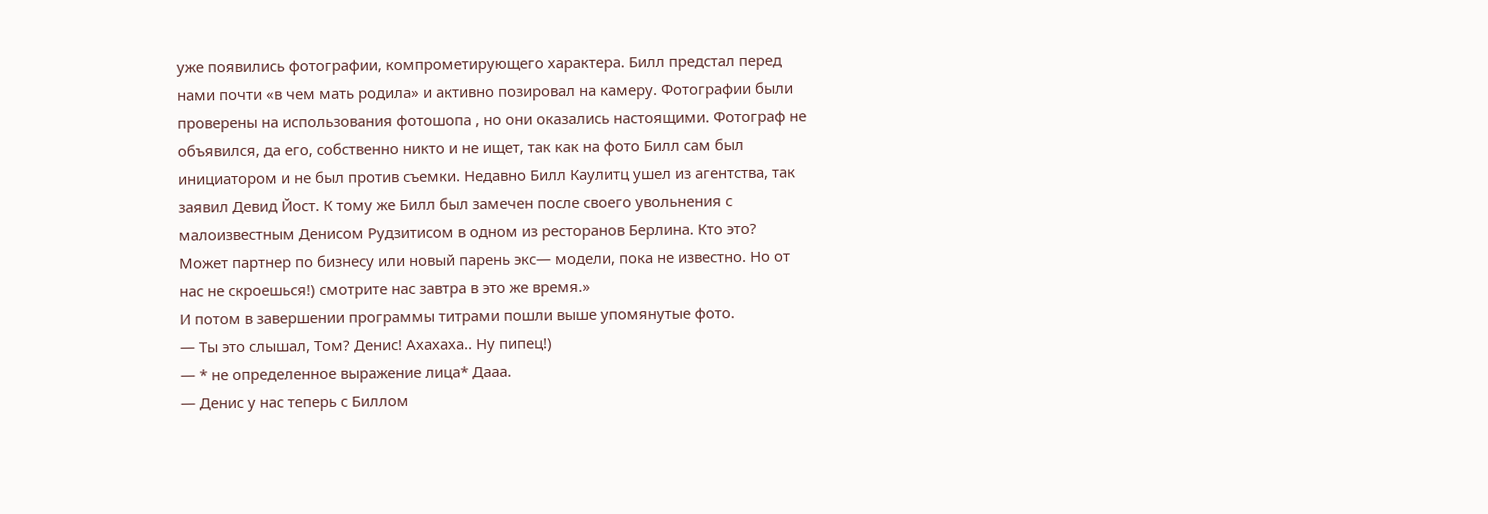уже появились фотографии, компрометирующего характера. Билл предстал перед нами почти «в чем мать родила» и активно позировал на камеру. Фотографии были проверены на использования фотошопа , но они оказались настоящими. Фотограф не объявился, да его, собственно никто и не ищет, так как на фото Билл сам был инициатором и не был против съемки. Недавно Билл Каулитц ушел из агентства, так заявил Девид Йост. К тому же Билл был замечен после своего увольнения с малоизвестным Денисом Рудзитисом в одном из ресторанов Берлина. Кто это? Может партнер по бизнесу или новый парень экс— модели, пока не известно. Но от нас не скроешься!) смотрите нас завтра в это же время.»
И потом в завершении программы титрами пошли выше упомянутые фото.
— Ты это слышал, Том? Денис! Ахахаха.. Ну пипец!)
— * не определенное выражение лица* Дааа.
— Денис у нас теперь с Биллом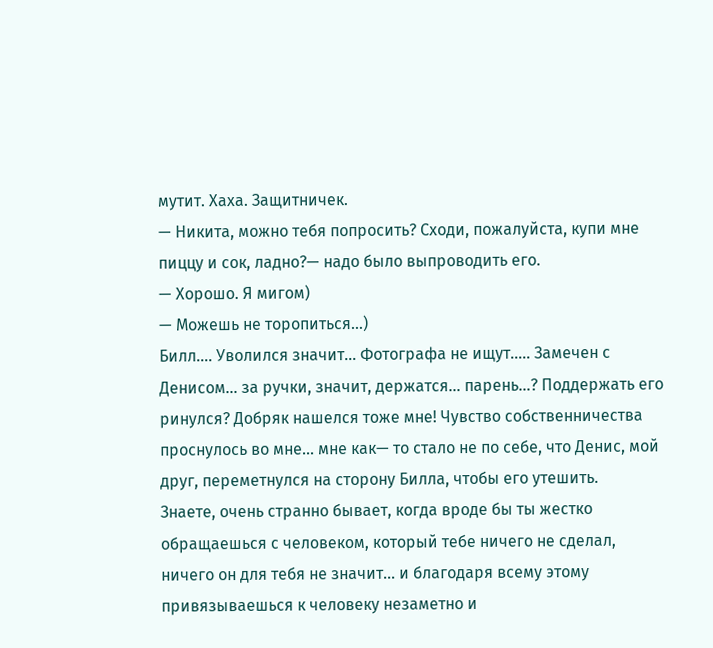мутит. Хаха. Защитничек.
— Никита, можно тебя попросить? Сходи, пожалуйста, купи мне пиццу и сок, ладно?— надо было выпроводить его.
— Хорошо. Я мигом)
— Можешь не торопиться…)
Билл…. Уволился значит… Фотографа не ищут….. Замечен с Денисом… за ручки, значит, держатся… парень…? Поддержать его ринулся? Добряк нашелся тоже мне! Чувство собственничества проснулось во мне… мне как— то стало не по себе, что Денис, мой друг, переметнулся на сторону Билла, чтобы его утешить.
Знаете, очень странно бывает, когда вроде бы ты жестко обращаешься с человеком, который тебе ничего не сделал, ничего он для тебя не значит… и благодаря всему этому привязываешься к человеку незаметно и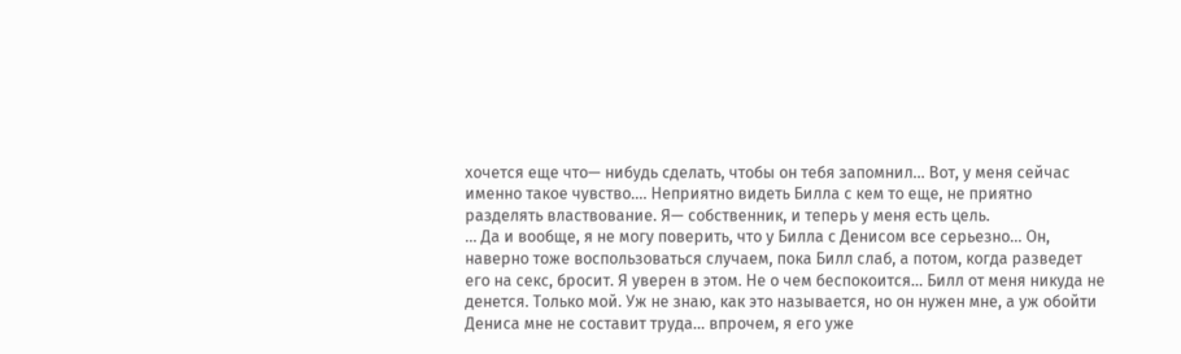хочется еще что— нибудь сделать, чтобы он тебя запомнил… Вот, у меня сейчас именно такое чувство…. Неприятно видеть Билла с кем то еще, не приятно разделять властвование. Я— собственник, и теперь у меня есть цель.
… Да и вообще, я не могу поверить, что у Билла с Денисом все серьезно… Он, наверно тоже воспользоваться случаем, пока Билл слаб, а потом, когда разведет его на секс, бросит. Я уверен в этом. Не о чем беспокоится… Билл от меня никуда не денется. Только мой. Уж не знаю, как это называется, но он нужен мне, а уж обойти Дениса мне не составит труда… впрочем, я его уже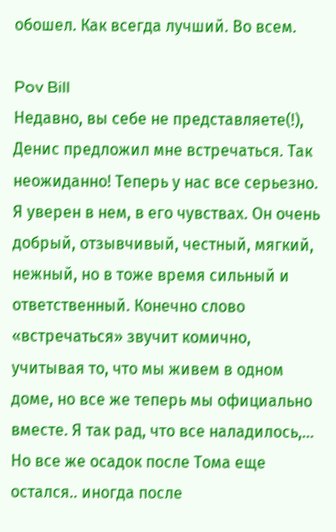обошел. Как всегда лучший. Во всем.

Pov Bill
Недавно, вы себе не представляете(!), Денис предложил мне встречаться. Так неожиданно! Теперь у нас все серьезно. Я уверен в нем, в его чувствах. Он очень добрый, отзывчивый, честный, мягкий, нежный, но в тоже время сильный и ответственный. Конечно слово «встречаться» звучит комично, учитывая то, что мы живем в одном доме, но все же теперь мы официально вместе. Я так рад, что все наладилось,… Но все же осадок после Тома еще остался.. иногда после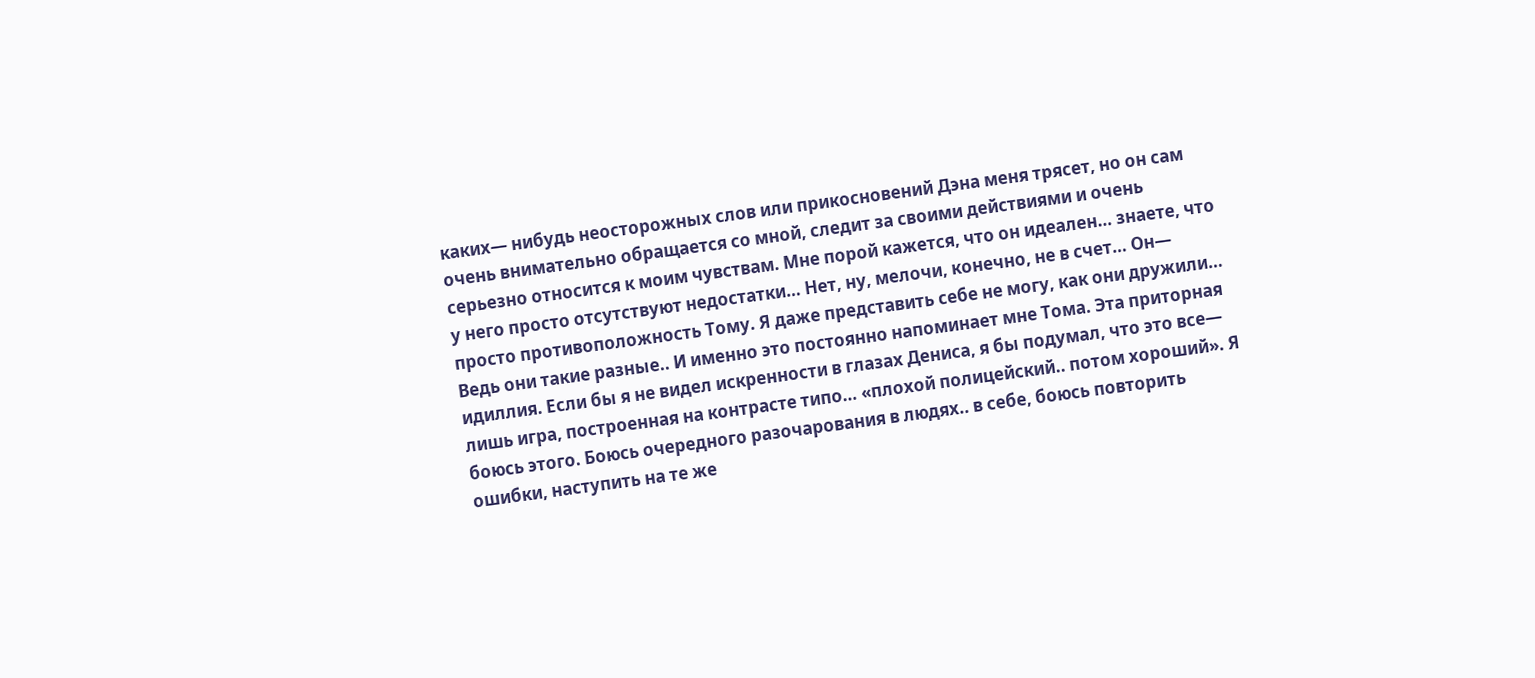каких— нибудь неосторожных слов или прикосновений Дэна меня трясет, но он сам очень внимательно обращается со мной, следит за своими действиями и очень серьезно относится к моим чувствам. Мне порой кажется, что он идеален… знаете, что у него просто отсутствуют недостатки… Нет, ну, мелочи, конечно, не в счет… Он— просто противоположность Тому. Я даже представить себе не могу, как они дружили… Ведь они такие разные.. И именно это постоянно напоминает мне Тома. Эта приторная идиллия. Если бы я не видел искренности в глазах Дениса, я бы подумал, что это все— лишь игра, построенная на контрасте типо… «плохой полицейский.. потом хороший». Я боюсь этого. Боюсь очередного разочарования в людях.. в себе, боюсь повторить ошибки, наступить на те же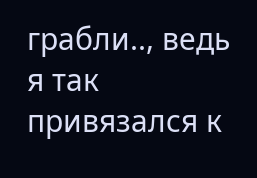грабли.., ведь я так привязался к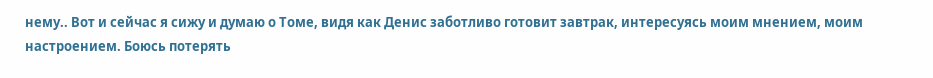нему.. Вот и сейчас я сижу и думаю о Томе, видя как Денис заботливо готовит завтрак, интересуясь моим мнением, моим настроением. Боюсь потерять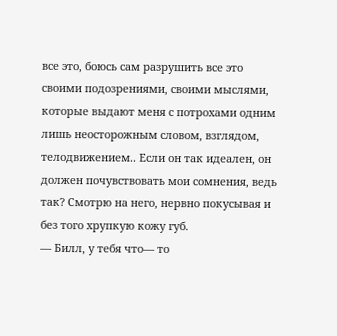все это, боюсь сам разрушить все это своими подозрениями, своими мыслями, которые выдают меня с потрохами одним лишь неосторожным словом, взглядом, телодвижением.. Если он так идеален, он должен почувствовать мои сомнения, ведь так? Смотрю на него, нервно покусывая и без того хрупкую кожу губ.
— Билл, у тебя что— то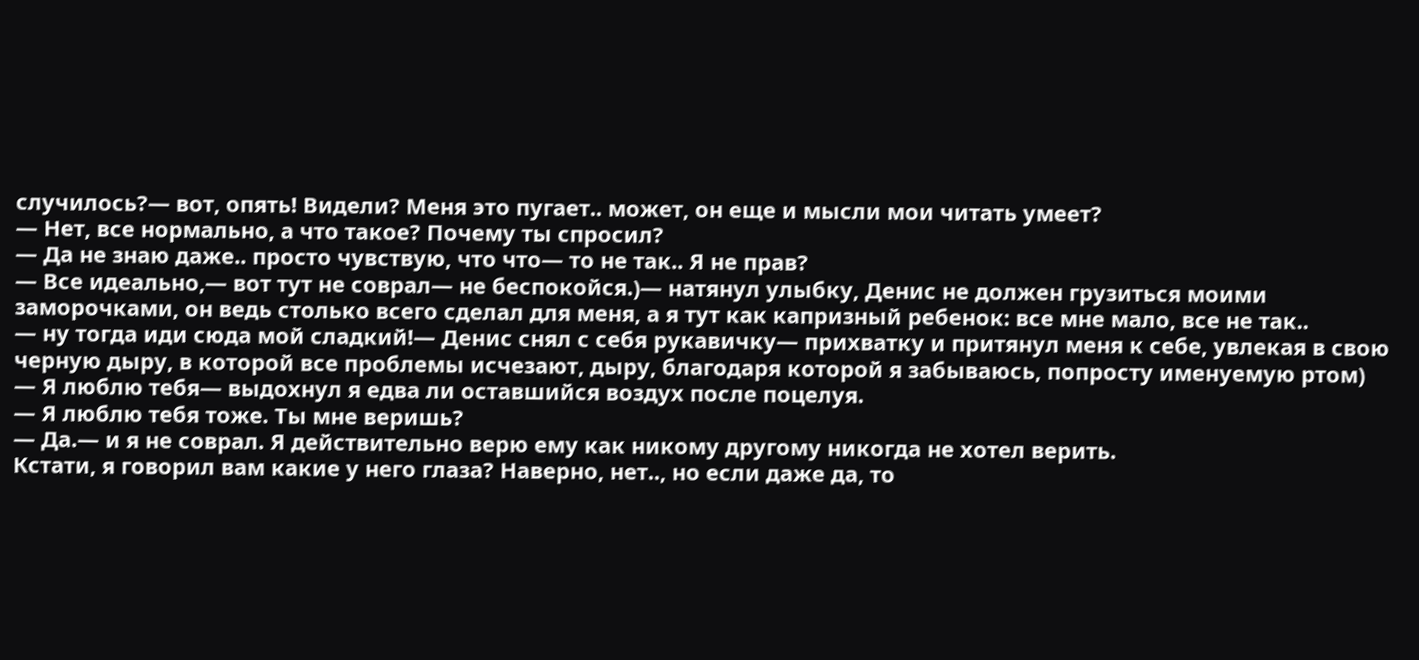случилось?— вот, опять! Видели? Меня это пугает.. может, он еще и мысли мои читать умеет?
— Нет, все нормально, а что такое? Почему ты спросил?
— Да не знаю даже.. просто чувствую, что что— то не так.. Я не прав?
— Все идеально,— вот тут не соврал— не беспокойся.)— натянул улыбку, Денис не должен грузиться моими заморочками, он ведь столько всего сделал для меня, а я тут как капризный ребенок: все мне мало, все не так..
— ну тогда иди сюда мой сладкий!— Денис снял с себя рукавичку— прихватку и притянул меня к себе, увлекая в свою черную дыру, в которой все проблемы исчезают, дыру, благодаря которой я забываюсь, попросту именуемую ртом)
— Я люблю тебя— выдохнул я едва ли оставшийся воздух после поцелуя.
— Я люблю тебя тоже. Ты мне веришь?
— Да.— и я не соврал. Я действительно верю ему как никому другому никогда не хотел верить.
Кстати, я говорил вам какие у него глаза? Наверно, нет.., но если даже да, то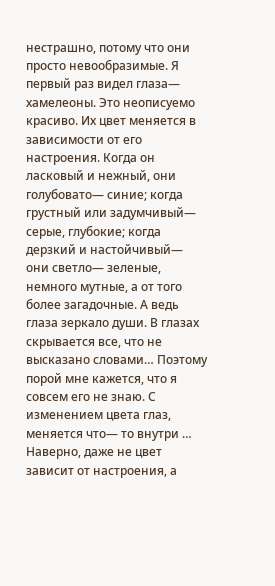нестрашно, потому что они просто невообразимые. Я первый раз видел глаза— хамелеоны. Это неописуемо красиво. Их цвет меняется в зависимости от его настроения. Когда он ласковый и нежный, они голубовато— синие; когда грустный или задумчивый— серые, глубокие; когда дерзкий и настойчивый— они светло— зеленые, немного мутные, а от того более загадочные. А ведь глаза зеркало души. В глазах скрывается все, что не высказано словами… Поэтому порой мне кажется, что я совсем его не знаю. С изменением цвета глаз, меняется что— то внутри … Наверно, даже не цвет зависит от настроения, а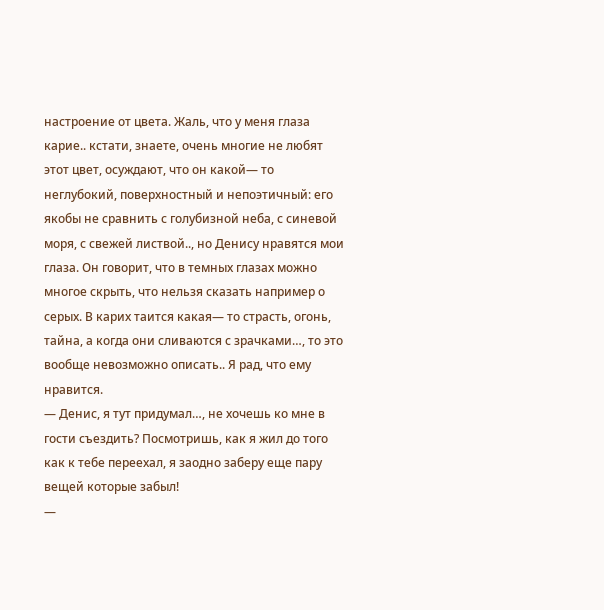настроение от цвета. Жаль, что у меня глаза карие.. кстати, знаете, очень многие не любят этот цвет, осуждают, что он какой— то неглубокий, поверхностный и непоэтичный: его якобы не сравнить с голубизной неба, с синевой моря, с свежей листвой.., но Денису нравятся мои глаза. Он говорит, что в темных глазах можно многое скрыть, что нельзя сказать например о серых. В карих таится какая— то страсть, огонь, тайна, а когда они сливаются с зрачками…, то это вообще невозможно описать.. Я рад, что ему нравится.
— Денис, я тут придумал…, не хочешь ко мне в гости съездить? Посмотришь, как я жил до того как к тебе переехал, я заодно заберу еще пару вещей которые забыл!
—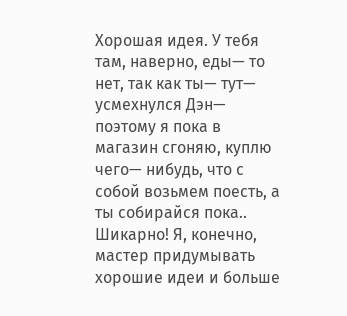Хорошая идея. У тебя там, наверно, еды— то нет, так как ты— тут— усмехнулся Дэн— поэтому я пока в магазин сгоняю, куплю чего— нибудь, что с собой возьмем поесть, а ты собирайся пока..
Шикарно! Я, конечно, мастер придумывать хорошие идеи и больше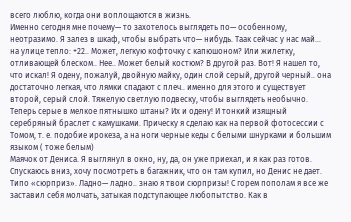всего люблю, когда они воплощаются в жизнь.
Именно сегодня мне почему— то захотелось выглядеть по— особенному, неотразимо. Я залез в шкаф, чтобы выбрать что— нибудь. Таак сейчас у нас май… на улице тепло: +22.. Может, легкую кофточку с капюшоном? Или жилетку, отливающей блеском.. Нее.. Может белый костюм? В другой раз. Вот! Я нашел то, что искал! Я одену, пожалуй, двойную майку, один слой серый, другой черный.. она достаточно легкая, что лямки спадают с плеч.. именно для этого и существует второй, серый слой. Тяжелую светлую подвеску, чтобы выглядеть необычно. Теперь серые в мелкое пятнышко штаны? Их и одену! И тонкий изящный серебряный браслет с камушками. Прическу я сделаю как на первой фотосессии с Томом, т. е. подобие ирокеза, а на ноги черные кеды с белыми шнурками и большим языком ( тоже белым)
Маячок от Дениса. Я выглянул в окно, ну, да, он уже приехал, и я как раз готов. Спускаюсь вниз, хочу посмотреть в багажник, что он там купил, но Денис не дает. Типо «сюрприз». Ладно— ладно.. знаю я твои сюрпризы! С горем пополам я все же заставил себя молчать, затыкая подступающее любопытство. Как в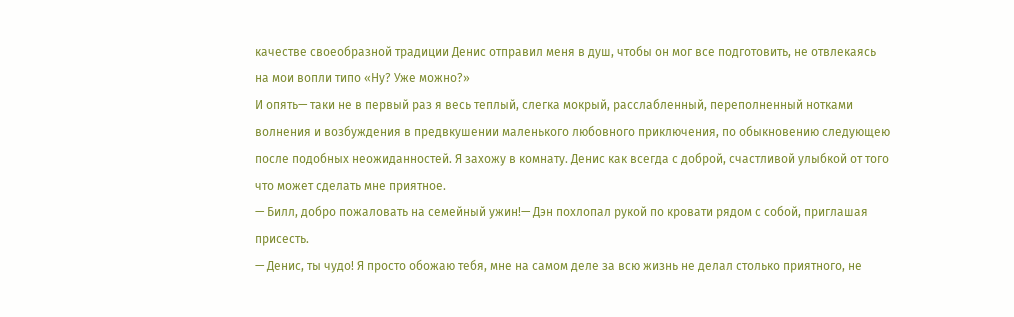качестве своеобразной традиции Денис отправил меня в душ, чтобы он мог все подготовить, не отвлекаясь на мои вопли типо «Ну? Уже можно?»
И опять— таки не в первый раз я весь теплый, слегка мокрый, расслабленный, переполненный нотками волнения и возбуждения в предвкушении маленького любовного приключения, по обыкновению следующею после подобных неожиданностей. Я захожу в комнату. Денис как всегда с доброй, счастливой улыбкой от того что может сделать мне приятное.
— Билл, добро пожаловать на семейный ужин!— Дэн похлопал рукой по кровати рядом с собой, приглашая присесть.
— Денис, ты чудо! Я просто обожаю тебя, мне на самом деле за всю жизнь не делал столько приятного, не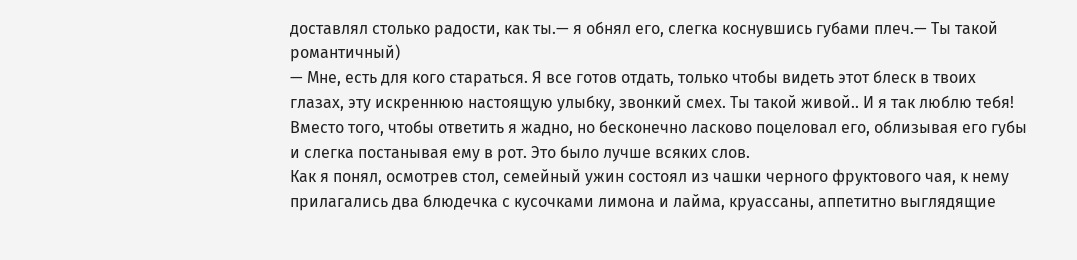доставлял столько радости, как ты.— я обнял его, слегка коснувшись губами плеч.— Ты такой романтичный)
— Мне, есть для кого стараться. Я все готов отдать, только чтобы видеть этот блеск в твоих глазах, эту искреннюю настоящую улыбку, звонкий смех. Ты такой живой.. И я так люблю тебя!
Вместо того, чтобы ответить я жадно, но бесконечно ласково поцеловал его, облизывая его губы и слегка постанывая ему в рот. Это было лучше всяких слов.
Как я понял, осмотрев стол, семейный ужин состоял из чашки черного фруктового чая, к нему прилагались два блюдечка с кусочками лимона и лайма, круассаны, аппетитно выглядящие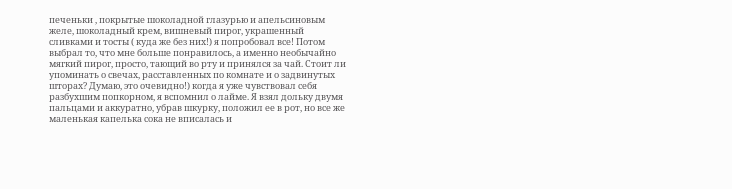печеньки , покрытые шоколадной глазурью и апельсиновым желе, шоколадный крем, вишневый пирог, украшенный сливками и тосты ( куда же без них!) я попробовал все! Потом выбрал то, что мне больше понравилось, а именно необычайно мягкий пирог, просто, тающий во рту и принялся за чай. Стоит ли упоминать о свечах, расставленных по комнате и о задвинутых шторах? Думаю, это очевидно!) когда я уже чувствовал себя разбухшим попкорном, я вспомнил о лайме. Я взял дольку двумя пальцами и аккуратно, убрав шкурку, положил ее в рот, но все же маленькая капелька сока не вписалась и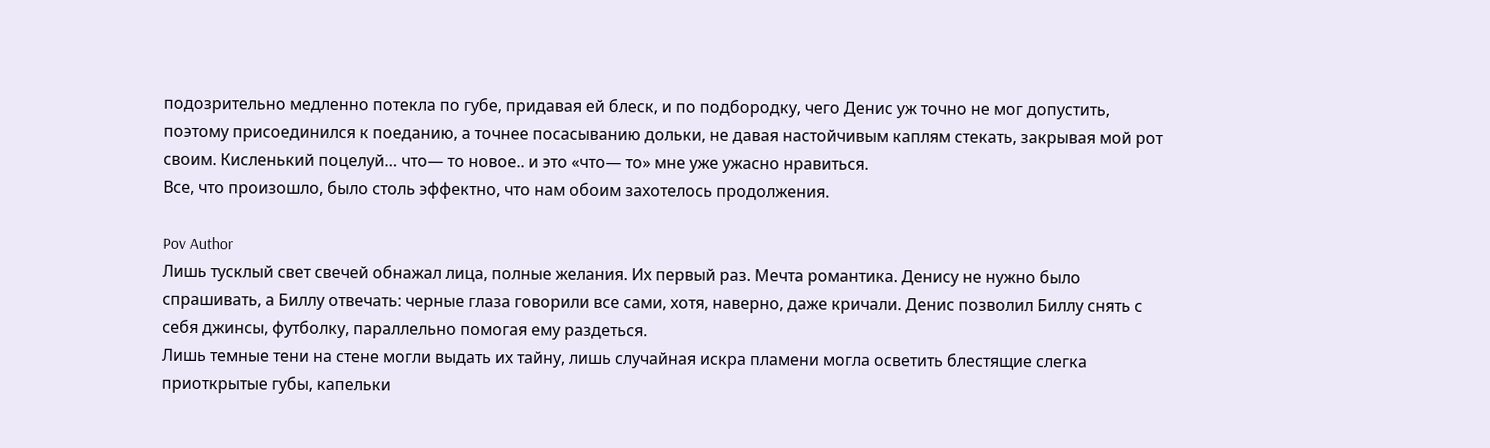подозрительно медленно потекла по губе, придавая ей блеск, и по подбородку, чего Денис уж точно не мог допустить, поэтому присоединился к поеданию, а точнее посасыванию дольки, не давая настойчивым каплям стекать, закрывая мой рот своим. Кисленький поцелуй… что— то новое.. и это «что— то» мне уже ужасно нравиться.
Все, что произошло, было столь эффектно, что нам обоим захотелось продолжения.

Pov Author
Лишь тусклый свет свечей обнажал лица, полные желания. Их первый раз. Мечта романтика. Денису не нужно было спрашивать, а Биллу отвечать: черные глаза говорили все сами, хотя, наверно, даже кричали. Денис позволил Биллу снять с себя джинсы, футболку, параллельно помогая ему раздеться.
Лишь темные тени на стене могли выдать их тайну, лишь случайная искра пламени могла осветить блестящие слегка приоткрытые губы, капельки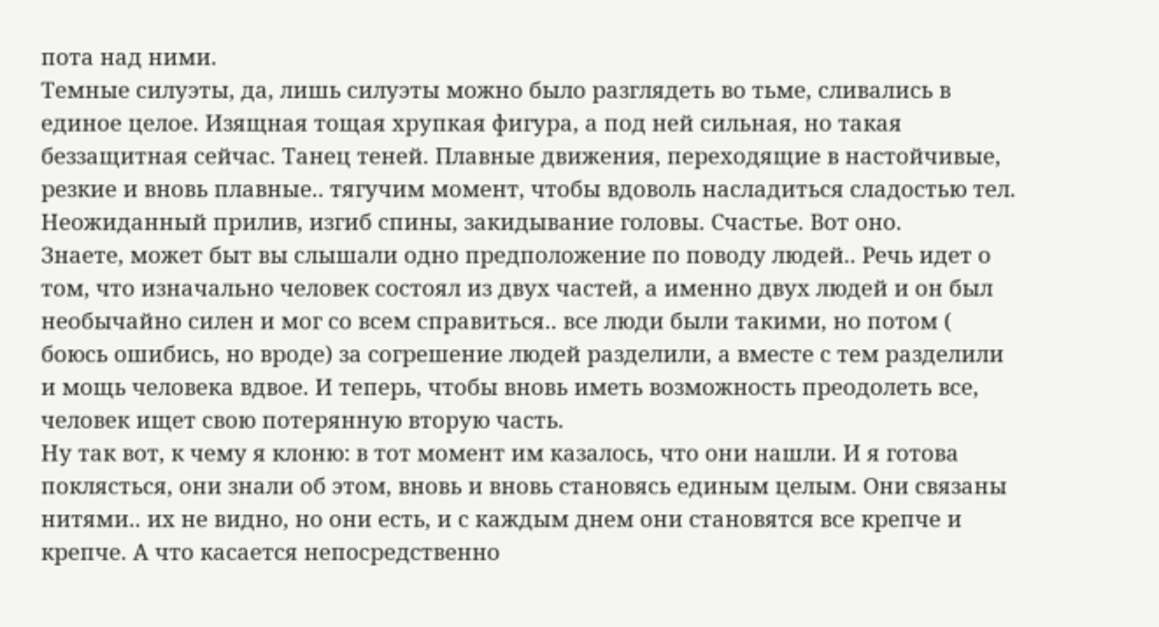пота над ними.
Темные силуэты, да, лишь силуэты можно было разглядеть во тьме, сливались в единое целое. Изящная тощая хрупкая фигура, а под ней сильная, но такая беззащитная сейчас. Танец теней. Плавные движения, переходящие в настойчивые, резкие и вновь плавные.. тягучим момент, чтобы вдоволь насладиться сладостью тел. Неожиданный прилив, изгиб спины, закидывание головы. Счастье. Вот оно.
Знаете, может быт вы слышали одно предположение по поводу людей.. Речь идет о том, что изначально человек состоял из двух частей, а именно двух людей и он был необычайно силен и мог со всем справиться.. все люди были такими, но потом ( боюсь ошибись, но вроде) за согрешение людей разделили, а вместе с тем разделили и мощь человека вдвое. И теперь, чтобы вновь иметь возможность преодолеть все, человек ищет свою потерянную вторую часть.
Ну так вот, к чему я клоню: в тот момент им казалось, что они нашли. И я готова поклясться, они знали об этом, вновь и вновь становясь единым целым. Они связаны нитями.. их не видно, но они есть, и с каждым днем они становятся все крепче и крепче. А что касается непосредственно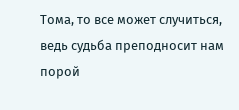Тома, то все может случиться, ведь судьба преподносит нам порой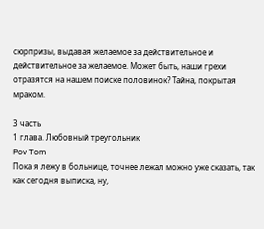сюрпризы, выдавая желаемое за действительное и действительное за желаемое. Может быть, наши грехи отразятся на нашем поиске половинок? Тайна, покрытая мраком.

3 часть
1 глава. Любовный треугольник
Pov Tom
Пока я лежу в больнице, точнее лежал можно уже сказать, так как сегодня выписка, ну,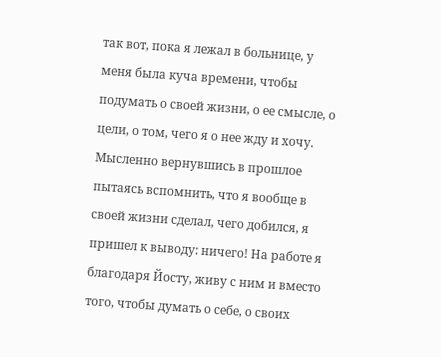так вот, пока я лежал в больнице, у меня была куча времени, чтобы подумать о своей жизни, о ее смысле, о цели, о том, чего я о нее жду и хочу. Мысленно вернувшись в прошлое пытаясь вспомнить, что я вообще в своей жизни сделал, чего добился, я пришел к выводу: ничего! На работе я благодаря Йосту, живу с ним и вместо того, чтобы думать о себе, о своих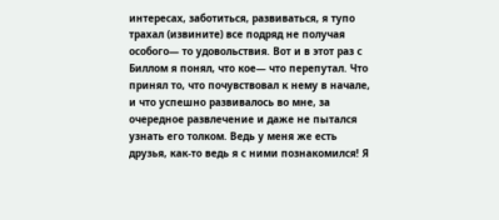интересах, заботиться, развиваться, я тупо трахал (извините) все подряд не получая особого— то удовольствия. Вот и в этот раз с Биллом я понял, что кое— что перепутал. Что принял то, что почувствовал к нему в начале, и что успешно развивалось во мне, за очередное развлечение и даже не пытался узнать его толком. Ведь у меня же есть друзья, как-то ведь я с ними познакомился! Я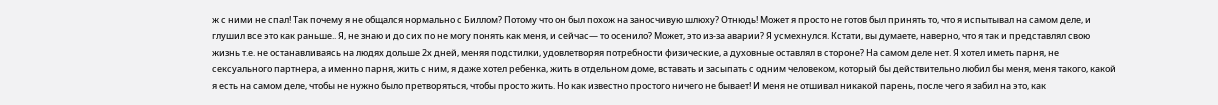ж с ними не спал! Так почему я не общался нормально с Биллом? Потому что он был похож на заносчивую шлюху? Отнюдь! Может я просто не готов был принять то, что я испытывал на самом деле, и глушил все это как раньше.. Я, не знаю и до сих по не могу понять как меня, и сейчас— то осенило? Может, это из-за аварии? Я усмехнулся. Кстати, вы думаете, наверно, что я так и представлял свою жизнь т.е. не останавливаясь на людях дольше 2х дней, меняя подстилки, удовлетворяя потребности физические, а духовные оставлял в стороне? На самом деле нет. Я хотел иметь парня, не сексуального партнера, а именно парня, жить с ним, я даже хотел ребенка, жить в отдельном доме, вставать и засыпать с одним человеком, который бы действительно любил бы меня, меня такого, какой я есть на самом деле, чтобы не нужно было претворяться, чтобы просто жить. Но как известно простого ничего не бывает! И меня не отшивал никакой парень, после чего я забил на это, как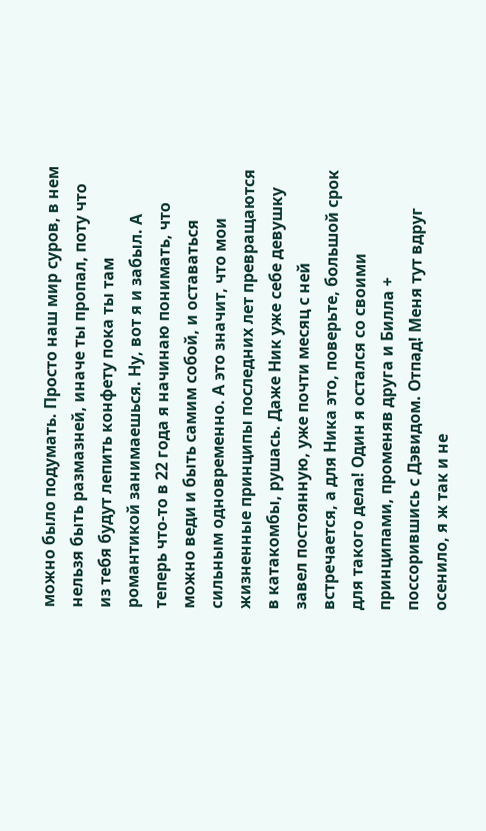можно было подумать. Просто наш мир суров, в нем нельзя быть размазней, иначе ты пропал, поту что из тебя будут лепить конфету пока ты там романтикой занимаешься. Ну, вот я и забыл. А теперь что-то в 22 года я начинаю понимать, что можно веди и быть самим собой, и оставаться сильным одновременно. А это значит, что мои жизненные принципы последних лет превращаются в катакомбы, рушась. Даже Ник уже себе девушку завел постоянную, уже почти месяц с ней встречается, а для Ника это, поверьте, большой срок для такого дела! Один я остался со своими принципами, променяв друга и Билла + поссорившись с Дэвидом. Отпад! Меня тут вдруг осенило, я ж так и не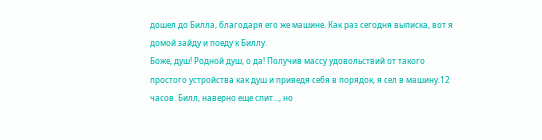дошел до Билла, благодаря его же машине. Как раз сегодня выписка, вот я домой зайду и поеду к Биллу.
Боже, душ! Родной душ, о да! Получив массу удовольствий от такого простого устройства как душ и приведя себя в порядок, я сел в машину.12 часов. Билл, наверно еще спит…, но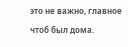это не важно, главное чтоб был дома.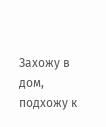Захожу в дом, подхожу к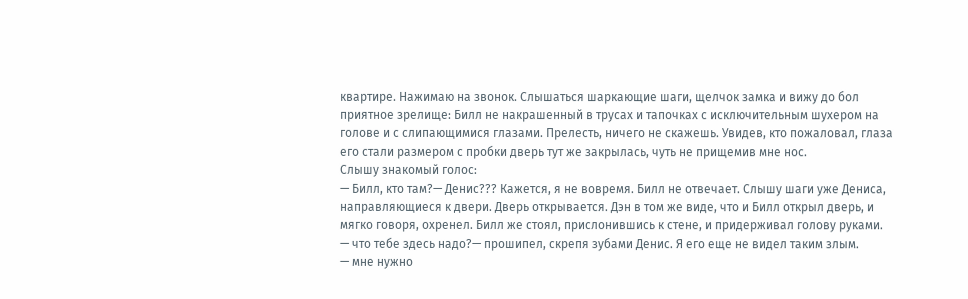квартире. Нажимаю на звонок. Слышаться шаркающие шаги, щелчок замка и вижу до бол приятное зрелище: Билл не накрашенный в трусах и тапочках с исключительным шухером на голове и с слипающимися глазами. Прелесть, ничего не скажешь. Увидев, кто пожаловал, глаза его стали размером с пробки дверь тут же закрылась, чуть не прищемив мне нос.
Слышу знакомый голос:
— Билл, кто там?— Денис??? Кажется, я не вовремя. Билл не отвечает. Слышу шаги уже Дениса, направляющиеся к двери. Дверь открывается. Дэн в том же виде, что и Билл открыл дверь, и мягко говоря, охренел. Билл же стоял, прислонившись к стене, и придерживал голову руками.
— что тебе здесь надо?— прошипел, скрепя зубами Денис. Я его еще не видел таким злым.
— мне нужно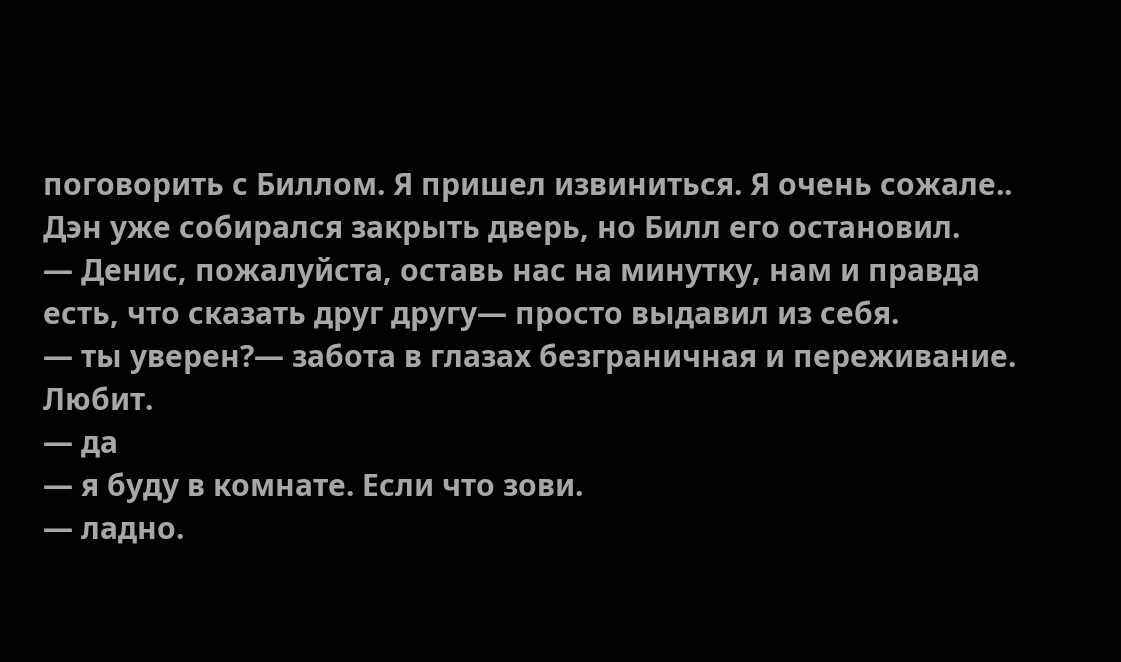поговорить с Биллом. Я пришел извиниться. Я очень сожале..
Дэн уже собирался закрыть дверь, но Билл его остановил.
— Денис, пожалуйста, оставь нас на минутку, нам и правда есть, что сказать друг другу— просто выдавил из себя.
— ты уверен?— забота в глазах безграничная и переживание. Любит.
— да
— я буду в комнате. Если что зови.
— ладно.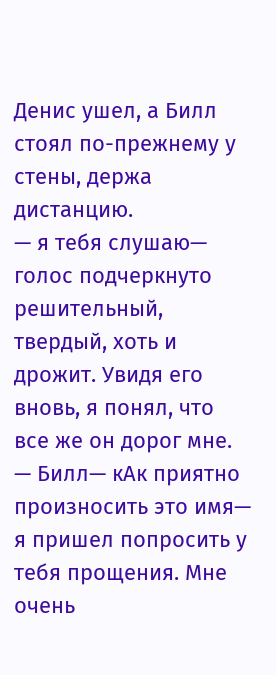Денис ушел, а Билл стоял по-прежнему у стены, держа дистанцию.
— я тебя слушаю— голос подчеркнуто решительный, твердый, хоть и дрожит. Увидя его вновь, я понял, что все же он дорог мне.
— Билл— кАк приятно произносить это имя— я пришел попросить у тебя прощения. Мне очень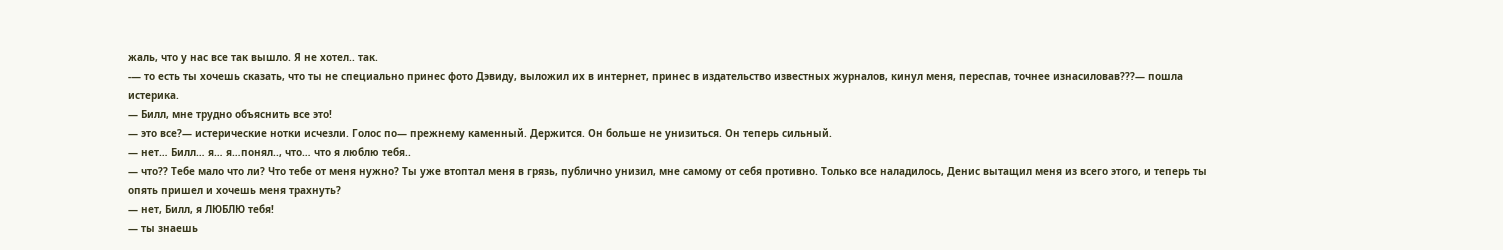жаль, что у нас все так вышло. Я не хотел.. так.
-— то есть ты хочешь сказать, что ты не специально принес фото Дэвиду, выложил их в интернет, принес в издательство известных журналов, кинул меня, переспав, точнее изнасиловав???— пошла истерика.
— Билл, мне трудно объяснить все это!
— это все?— истерические нотки исчезли. Голос по— прежнему каменный. Держится. Он больше не унизиться. Он теперь сильный.
— нет… Билл… я… я…понял.., что… что я люблю тебя..
— что?? Тебе мало что ли? Что тебе от меня нужно? Ты уже втоптал меня в грязь, публично унизил, мне самому от себя противно. Только все наладилось, Денис вытащил меня из всего этого, и теперь ты опять пришел и хочешь меня трахнуть?
— нет, Билл, я ЛЮБЛЮ тебя!
— ты знаешь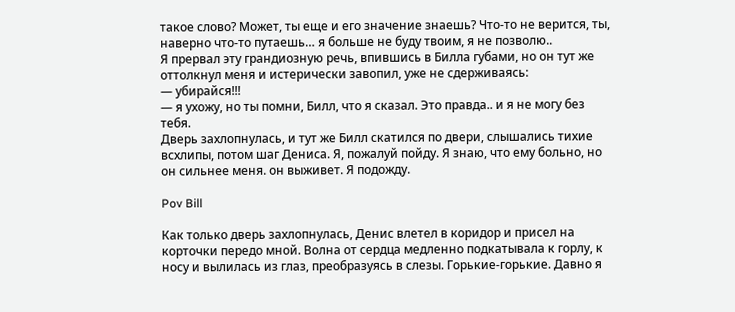такое слово? Может, ты еще и его значение знаешь? Что-то не верится, ты, наверно что-то путаешь… я больше не буду твоим, я не позволю..
Я прервал эту грандиозную речь, впившись в Билла губами, но он тут же оттолкнул меня и истерически завопил, уже не сдерживаясь:
— убирайся!!!
— я ухожу, но ты помни, Билл, что я сказал. Это правда.. и я не могу без тебя.
Дверь захлопнулась, и тут же Билл скатился по двери, слышались тихие всхлипы, потом шаг Дениса. Я, пожалуй пойду. Я знаю, что ему больно, но он сильнее меня. он выживет. Я подожду.

Pov Bill

Как только дверь захлопнулась, Денис влетел в коридор и присел на корточки передо мной. Волна от сердца медленно подкатывала к горлу, к носу и вылилась из глаз, преобразуясь в слезы. Горькие-горькие. Давно я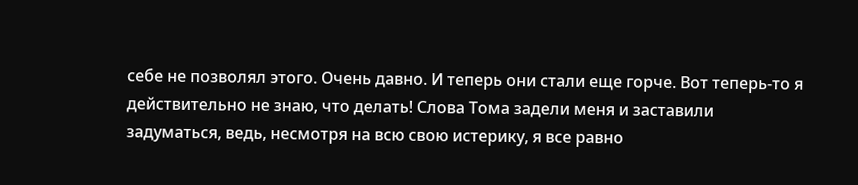себе не позволял этого. Очень давно. И теперь они стали еще горче. Вот теперь-то я действительно не знаю, что делать! Слова Тома задели меня и заставили задуматься, ведь, несмотря на всю свою истерику, я все равно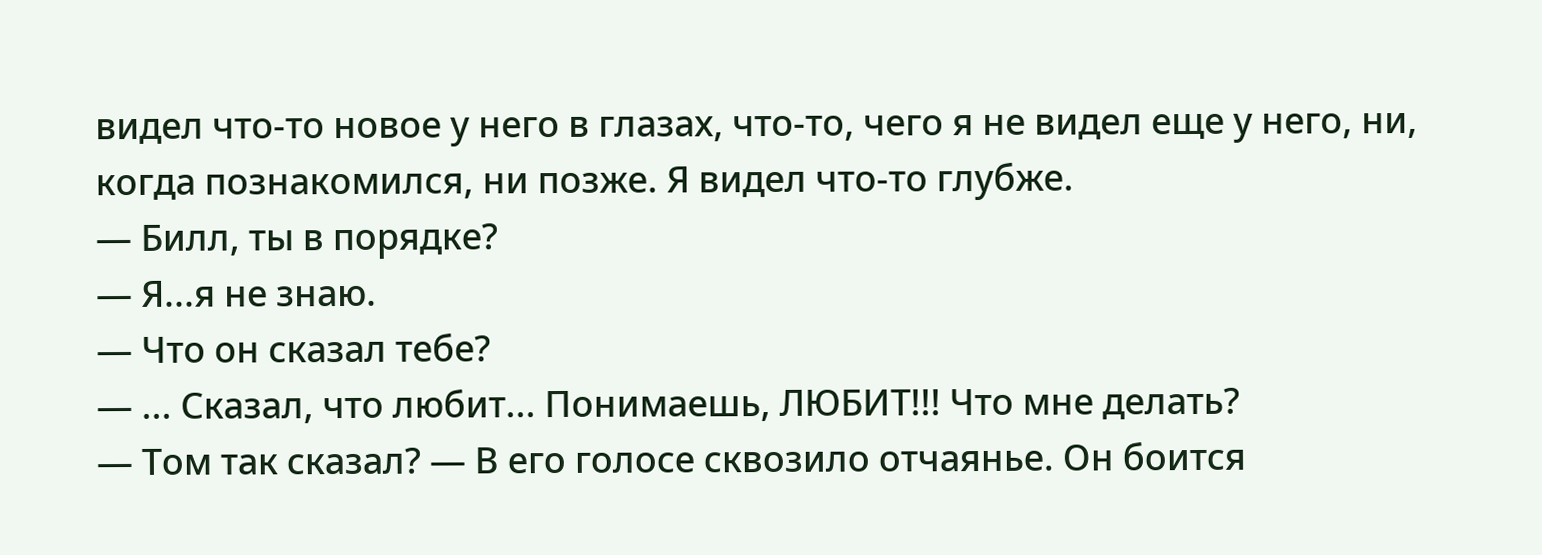видел что-то новое у него в глазах, что-то, чего я не видел еще у него, ни, когда познакомился, ни позже. Я видел что-то глубже.
— Билл, ты в порядке?
— Я...я не знаю.
— Что он сказал тебе?
— ... Сказал, что любит... Понимаешь, ЛЮБИТ!!! Что мне делать?
— Том так сказал? — В его голосе сквозило отчаянье. Он боится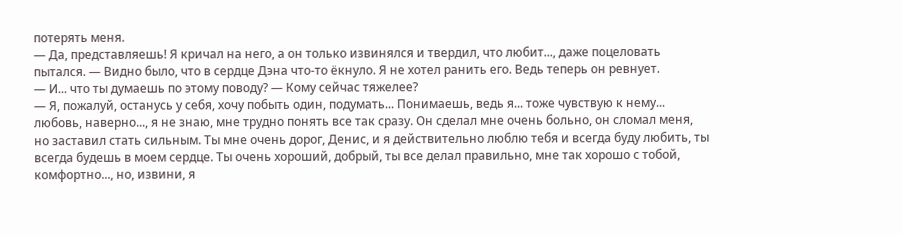потерять меня.
— Да, представляешь! Я кричал на него, а он только извинялся и твердил, что любит..., даже поцеловать пытался. — Видно было, что в сердце Дэна что-то ёкнуло. Я не хотел ранить его. Ведь теперь он ревнует.
— И... что ты думаешь по этому поводу? — Кому сейчас тяжелее?
— Я, пожалуй, останусь у себя, хочу побыть один, подумать... Понимаешь, ведь я... тоже чувствую к нему... любовь, наверно..., я не знаю, мне трудно понять все так сразу. Он сделал мне очень больно, он сломал меня, но заставил стать сильным. Ты мне очень дорог, Денис, и я действительно люблю тебя и всегда буду любить, ты всегда будешь в моем сердце. Ты очень хороший, добрый, ты все делал правильно, мне так хорошо с тобой, комфортно..., но, извини, я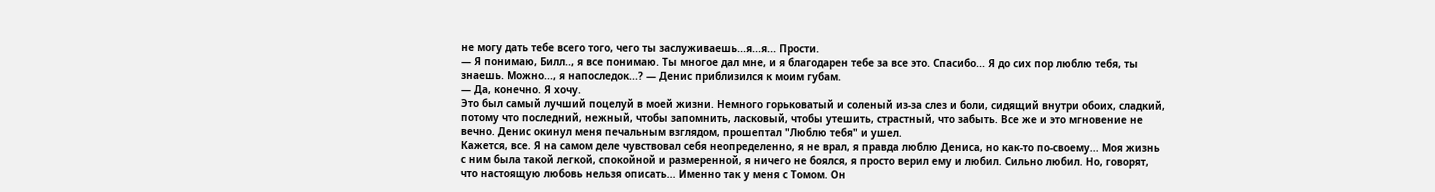не могу дать тебе всего того, чего ты заслуживаешь...я...я... Прости.
— Я понимаю, Билл.., я все понимаю. Ты многое дал мне, и я благодарен тебе за все это. Спасибо... Я до сих пор люблю тебя, ты знаешь. Можно..., я напоследок...? — Денис приблизился к моим губам.
— Да, конечно. Я хочу.
Это был самый лучший поцелуй в моей жизни. Немного горьковатый и соленый из-за слез и боли, сидящий внутри обоих, сладкий, потому что последний, нежный, чтобы запомнить, ласковый, чтобы утешить, страстный, что забыть. Все же и это мгновение не вечно. Денис окинул меня печальным взглядом, прошептал "Люблю тебя" и ушел.
Кажется, все. Я на самом деле чувствовал себя неопределенно, я не врал, я правда люблю Дениса, но как-то по-своему... Моя жизнь с ним была такой легкой, спокойной и размеренной, я ничего не боялся, я просто верил ему и любил. Сильно любил. Но, говорят, что настоящую любовь нельзя описать... Именно так у меня с Томом. Он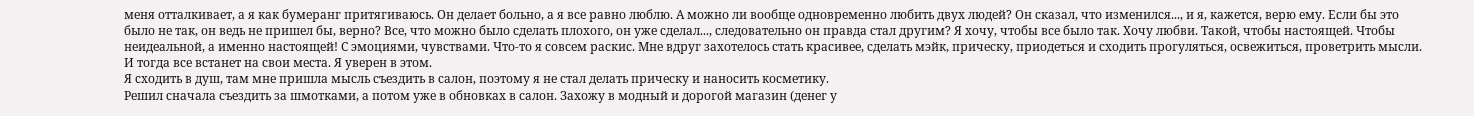меня отталкивает, а я как бумеранг притягиваюсь. Он делает больно, а я все равно люблю. А можно ли вообще одновременно любить двух людей? Он сказал, что изменился..., и я, кажется, верю ему. Если бы это было не так, он ведь не пришел бы, верно? Все, что можно было сделать плохого, он уже сделал..., следовательно он правда стал другим? Я хочу, чтобы все было так. Хочу любви. Такой, чтобы настоящей. Чтобы неидеальной, а именно настоящей! С эмоциями, чувствами. Что-то я совсем раскис. Мне вдруг захотелось стать красивее, сделать мэйк, прическу, приодеться и сходить прогуляться, освежиться, проветрить мысли. И тогда все встанет на свои места. Я уверен в этом.
Я сходить в душ, там мне пришла мысль съездить в салон, поэтому я не стал делать прическу и наносить косметику.
Решил сначала съездить за шмотками, а потом уже в обновках в салон. Захожу в модный и дорогой магазин (денег у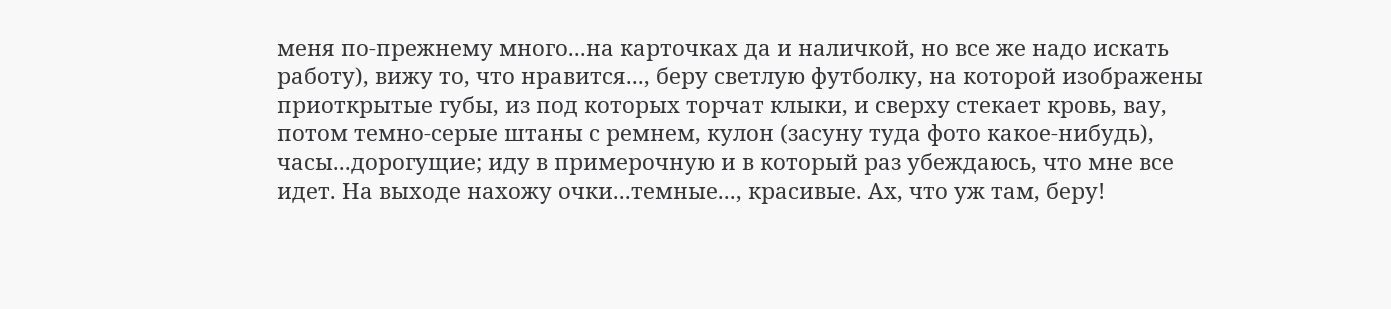меня по-прежнему много...на карточках да и наличкой, но все же надо искать работу), вижу то, что нравится..., беру светлую футболку, на которой изображены приоткрытые губы, из под которых торчат клыки, и сверху стекает кровь, вау, потом темно-серые штаны с ремнем, кулон (засуну туда фото какое-нибудь), часы...дорогущие; иду в примерочную и в который раз убеждаюсь, что мне все идет. На выходе нахожу очки...темные..., красивые. Ах, что уж там, беру!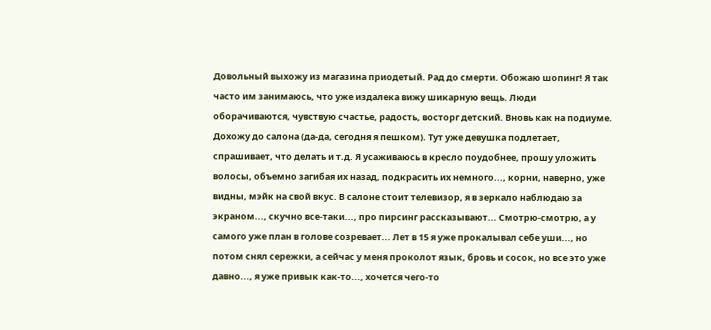Довольный выхожу из магазина приодетый. Рад до смерти. Обожаю шопинг! Я так часто им занимаюсь, что уже издалека вижу шикарную вещь. Люди оборачиваются, чувствую счастье, радость, восторг детский. Вновь как на подиуме. Дохожу до салона (да-да, сегодня я пешком). Тут уже девушка подлетает, спрашивает, что делать и т.д. Я усаживаюсь в кресло поудобнее, прошу уложить волосы, объемно загибая их назад, подкрасить их немного..., корни, наверно, уже видны, мэйк на свой вкус. В салоне стоит телевизор, я в зеркало наблюдаю за экраном..., скучно все-таки..., про пирсинг рассказывают... Смотрю-смотрю, а у самого уже план в голове созревает... Лет в 15 я уже прокалывал себе уши..., но потом снял сережки, а сейчас у меня проколот язык, бровь и сосок, но все это уже давно..., я уже привык как-то..., хочется чего-то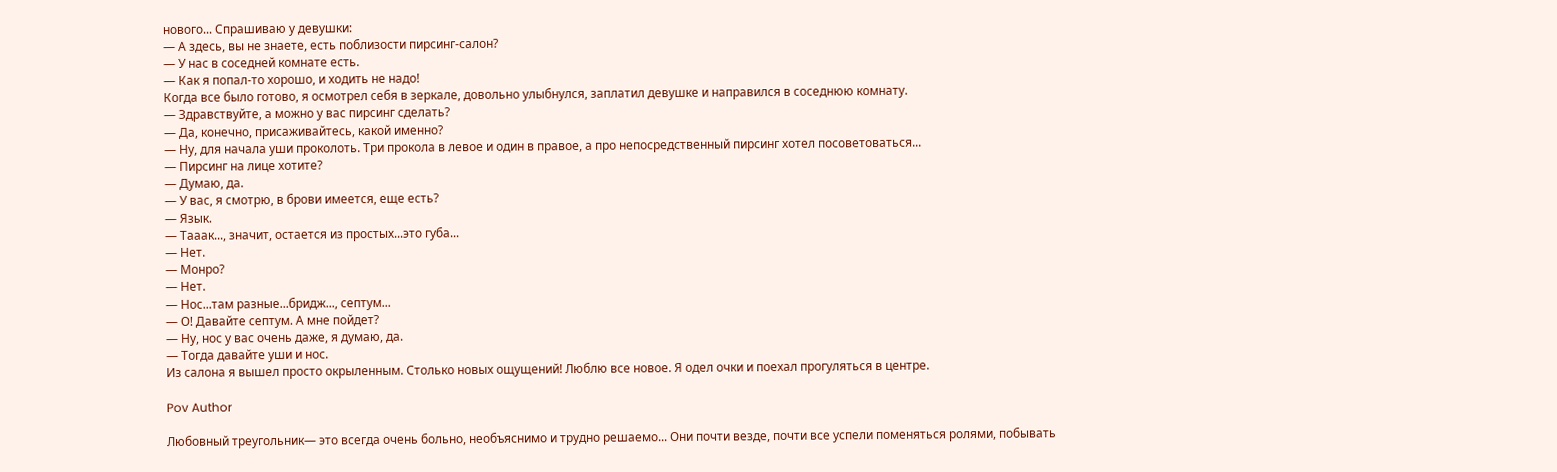нового... Спрашиваю у девушки:
— А здесь, вы не знаете, есть поблизости пирсинг-салон?
— У нас в соседней комнате есть.
— Как я попал-то хорошо, и ходить не надо!
Когда все было готово, я осмотрел себя в зеркале, довольно улыбнулся, заплатил девушке и направился в соседнюю комнату.
— Здравствуйте, а можно у вас пирсинг сделать?
— Да, конечно, присаживайтесь, какой именно?
— Ну, для начала уши проколоть. Три прокола в левое и один в правое, а про непосредственный пирсинг хотел посоветоваться...
— Пирсинг на лице хотите?
— Думаю, да.
— У вас, я смотрю, в брови имеется, еще есть?
— Язык.
— Тааак..., значит, остается из простых...это губа...
— Нет.
— Монро?
— Нет.
— Нос...там разные...бридж..., септум...
— О! Давайте септум. А мне пойдет?
— Ну, нос у вас очень даже, я думаю, да.
— Тогда давайте уши и нос.
Из салона я вышел просто окрыленным. Столько новых ощущений! Люблю все новое. Я одел очки и поехал прогуляться в центре.

Pov Author

Любовный треугольник— это всегда очень больно, необъяснимо и трудно решаемо... Они почти везде, почти все успели поменяться ролями, побывать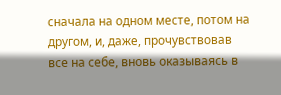сначала на одном месте, потом на другом, и, даже, прочувствовав все на себе, вновь оказываясь в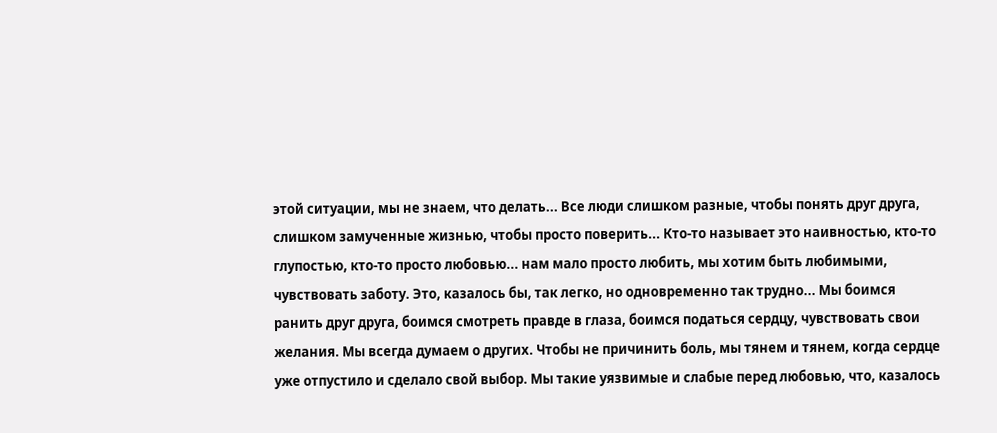этой ситуации, мы не знаем, что делать... Все люди слишком разные, чтобы понять друг друга, слишком замученные жизнью, чтобы просто поверить... Кто-то называет это наивностью, кто-то глупостью, кто-то просто любовью... нам мало просто любить, мы хотим быть любимыми, чувствовать заботу. Это, казалось бы, так легко, но одновременно так трудно... Мы боимся ранить друг друга, боимся смотреть правде в глаза, боимся податься сердцу, чувствовать свои желания. Мы всегда думаем о других. Чтобы не причинить боль, мы тянем и тянем, когда сердце уже отпустило и сделало свой выбор. Мы такие уязвимые и слабые перед любовью, что, казалось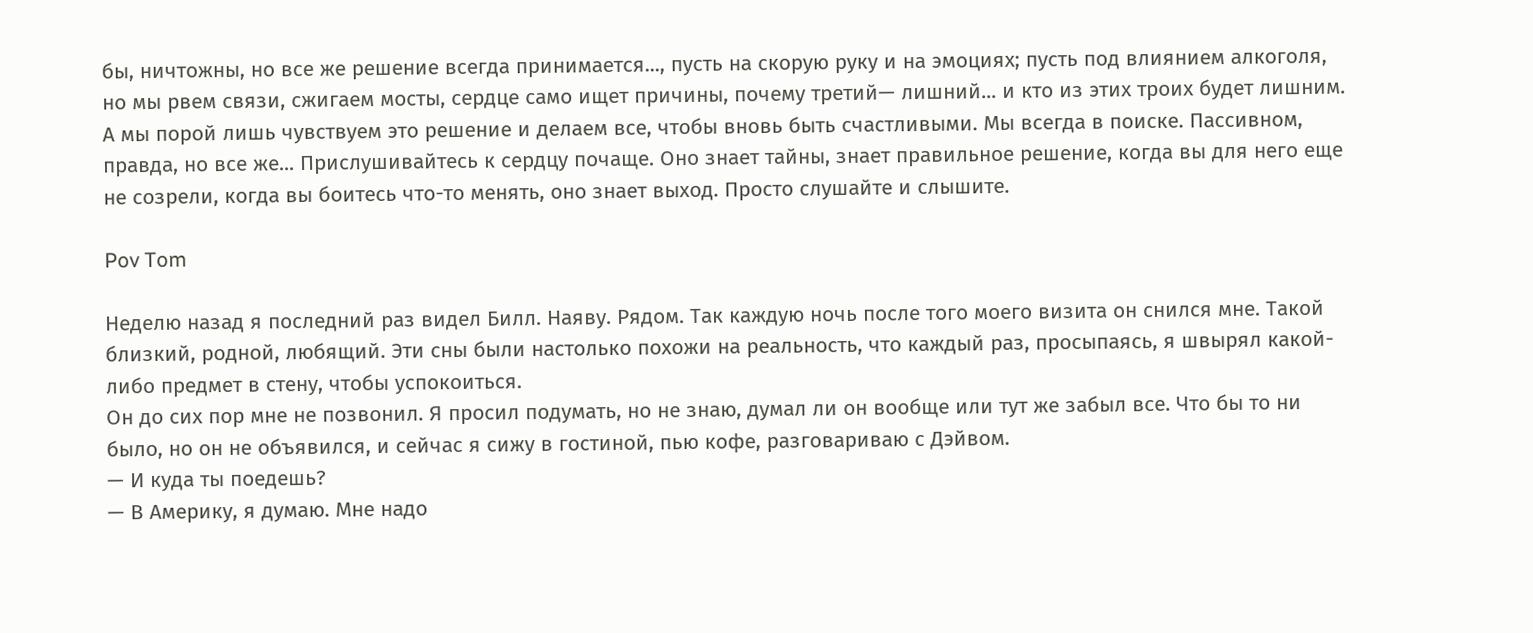бы, ничтожны, но все же решение всегда принимается..., пусть на скорую руку и на эмоциях; пусть под влиянием алкоголя, но мы рвем связи, сжигаем мосты, сердце само ищет причины, почему третий— лишний... и кто из этих троих будет лишним. А мы порой лишь чувствуем это решение и делаем все, чтобы вновь быть счастливыми. Мы всегда в поиске. Пассивном, правда, но все же... Прислушивайтесь к сердцу почаще. Оно знает тайны, знает правильное решение, когда вы для него еще не созрели, когда вы боитесь что-то менять, оно знает выход. Просто слушайте и слышите.

Pov Tom

Неделю назад я последний раз видел Билл. Наяву. Рядом. Так каждую ночь после того моего визита он снился мне. Такой близкий, родной, любящий. Эти сны были настолько похожи на реальность, что каждый раз, просыпаясь, я швырял какой-либо предмет в стену, чтобы успокоиться.
Он до сих пор мне не позвонил. Я просил подумать, но не знаю, думал ли он вообще или тут же забыл все. Что бы то ни было, но он не объявился, и сейчас я сижу в гостиной, пью кофе, разговариваю с Дэйвом.
— И куда ты поедешь?
— В Америку, я думаю. Мне надо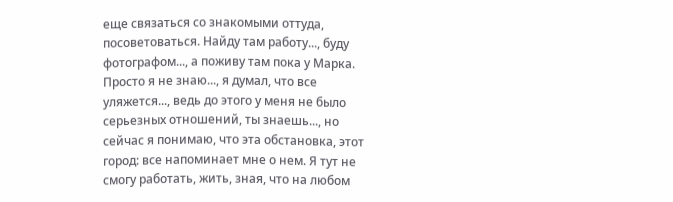еще связаться со знакомыми оттуда, посоветоваться. Найду там работу..., буду фотографом..., а поживу там пока у Марка. Просто я не знаю..., я думал, что все уляжется..., ведь до этого у меня не было серьезных отношений, ты знаешь..., но сейчас я понимаю, что эта обстановка, этот город: все напоминает мне о нем. Я тут не смогу работать, жить, зная, что на любом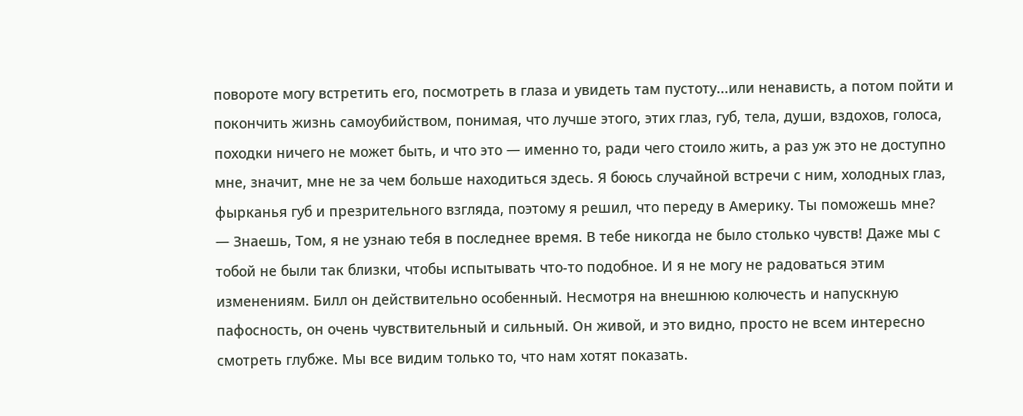повороте могу встретить его, посмотреть в глаза и увидеть там пустоту...или ненависть, а потом пойти и покончить жизнь самоубийством, понимая, что лучше этого, этих глаз, губ, тела, души, вздохов, голоса, походки ничего не может быть, и что это — именно то, ради чего стоило жить, а раз уж это не доступно мне, значит, мне не за чем больше находиться здесь. Я боюсь случайной встречи с ним, холодных глаз, фырканья губ и презрительного взгляда, поэтому я решил, что переду в Америку. Ты поможешь мне?
— Знаешь, Том, я не узнаю тебя в последнее время. В тебе никогда не было столько чувств! Даже мы с тобой не были так близки, чтобы испытывать что-то подобное. И я не могу не радоваться этим изменениям. Билл он действительно особенный. Несмотря на внешнюю колючесть и напускную пафосность, он очень чувствительный и сильный. Он живой, и это видно, просто не всем интересно смотреть глубже. Мы все видим только то, что нам хотят показать.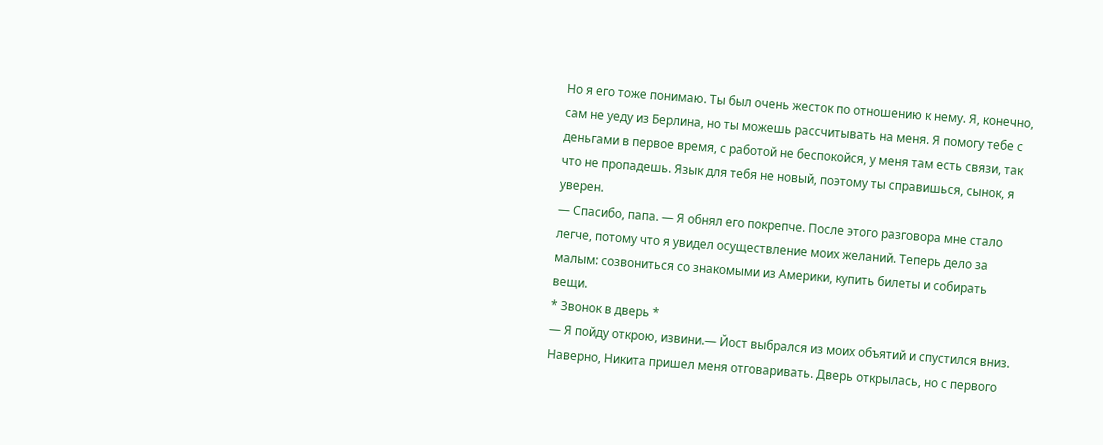Но я его тоже понимаю. Ты был очень жесток по отношению к нему. Я, конечно, сам не уеду из Берлина, но ты можешь рассчитывать на меня. Я помогу тебе с деньгами в первое время, с работой не беспокойся, у меня там есть связи, так что не пропадешь. Язык для тебя не новый, поэтому ты справишься, сынок, я уверен.
— Спасибо, папа. — Я обнял его покрепче. После этого разговора мне стало легче, потому что я увидел осуществление моих желаний. Теперь дело за малым: созвониться со знакомыми из Америки, купить билеты и собирать вещи.
* Звонок в дверь *
— Я пойду открою, извини.— Йост выбрался из моих объятий и спустился вниз. Наверно, Никита пришел меня отговаривать. Дверь открылась, но с первого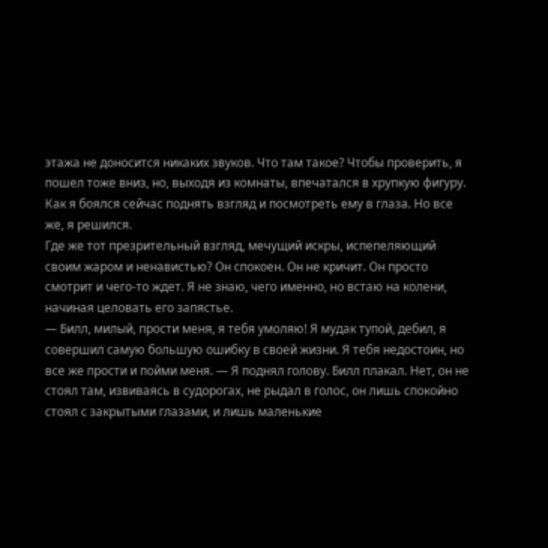этажа не доносится никаких звуков. Что там такое? Чтобы проверить, я пошел тоже вниз, но, выходя из комнаты, впечатался в хрупкую фигуру. Как я боялся сейчас поднять взгляд и посмотреть ему в глаза. Но все же, я решился.
Где же тот презрительный взгляд, мечущий искры, испепеляющий своим жаром и ненавистью? Он спокоен. Он не кричит. Он просто смотрит и чего-то ждет. Я не знаю, чего именно, но встаю на колени, начиная целовать его запястье.
— Билл, милый, прости меня, я тебя умоляю! Я мудак тупой, дебил, я совершил самую большую ошибку в своей жизни. Я тебя недостоин, но все же прости и пойми меня. — Я поднял голову. Билл плакал. Нет, он не стоял там, извиваясь в судорогах, не рыдал в голос, он лишь спокойно стоял с закрытыми глазами, и лишь маленькие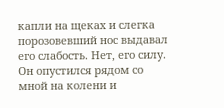капли на щеках и слегка порозовевший нос выдавал его слабость. Нет, его силу.
Он опустился рядом со мной на колени и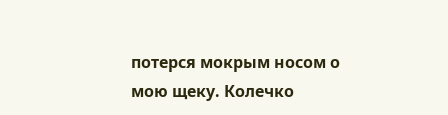потерся мокрым носом о мою щеку. Колечко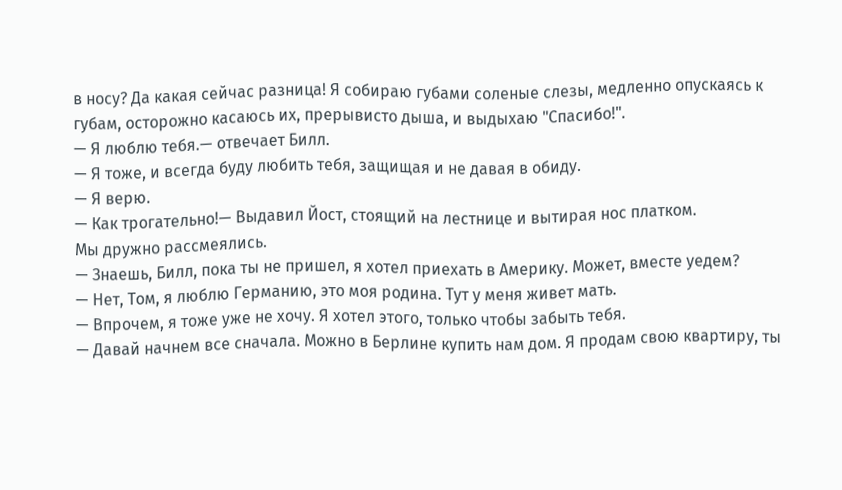в носу? Да какая сейчас разница! Я собираю губами соленые слезы, медленно опускаясь к губам, осторожно касаюсь их, прерывисто дыша, и выдыхаю "Спасибо!".
— Я люблю тебя.— отвечает Билл.
— Я тоже, и всегда буду любить тебя, защищая и не давая в обиду.
— Я верю.
— Как трогательно!— Выдавил Йост, стоящий на лестнице и вытирая нос платком.
Мы дружно рассмеялись.
— Знаешь, Билл, пока ты не пришел, я хотел приехать в Америку. Может, вместе уедем?
— Нет, Том, я люблю Германию, это моя родина. Тут у меня живет мать.
— Впрочем, я тоже уже не хочу. Я хотел этого, только чтобы забыть тебя.
— Давай начнем все сначала. Можно в Берлине купить нам дом. Я продам свою квартиру, ты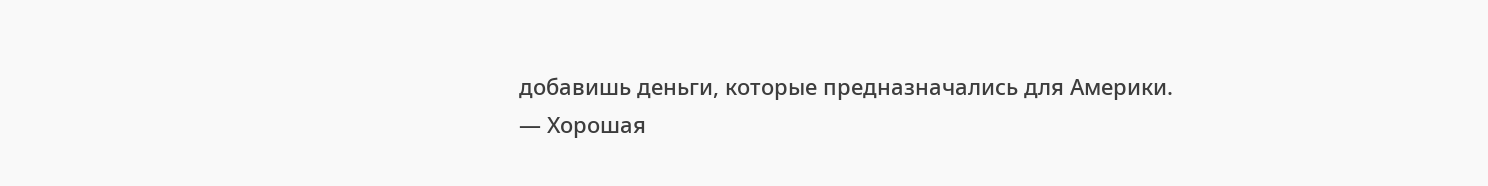добавишь деньги, которые предназначались для Америки.
— Хорошая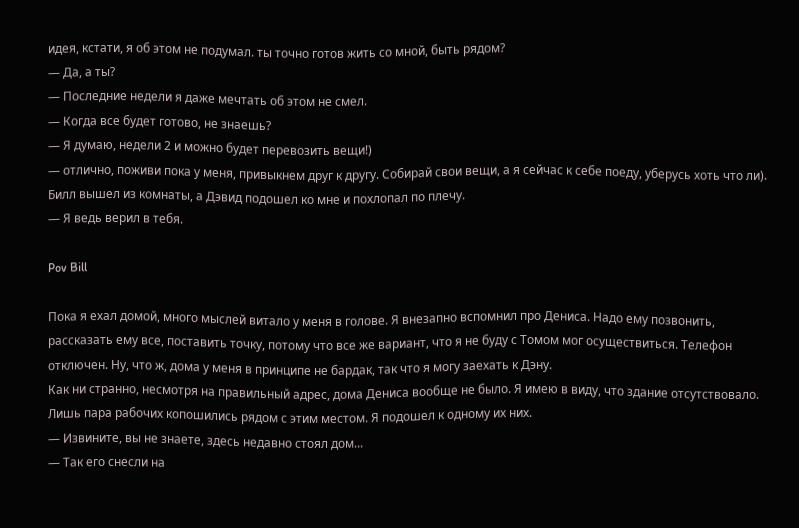идея, кстати, я об этом не подумал. ты точно готов жить со мной, быть рядом?
— Да, а ты?
— Последние недели я даже мечтать об этом не смел.
— Когда все будет готово, не знаешь?
— Я думаю, недели 2 и можно будет перевозить вещи!)
— отлично, поживи пока у меня, привыкнем друг к другу. Собирай свои вещи, а я сейчас к себе поеду, уберусь хоть что ли).
Билл вышел из комнаты, а Дэвид подошел ко мне и похлопал по плечу.
— Я ведь верил в тебя.

Pov Bill

Пока я ехал домой, много мыслей витало у меня в голове. Я внезапно вспомнил про Дениса. Надо ему позвонить, рассказать ему все, поставить точку, потому что все же вариант, что я не буду с Томом мог осуществиться. Телефон отключен. Ну, что ж, дома у меня в принципе не бардак, так что я могу заехать к Дэну.
Как ни странно, несмотря на правильный адрес, дома Дениса вообще не было. Я имею в виду, что здание отсутствовало. Лишь пара рабочих копошились рядом с этим местом. Я подошел к одному их них.
— Извините, вы не знаете, здесь недавно стоял дом...
— Так его снесли на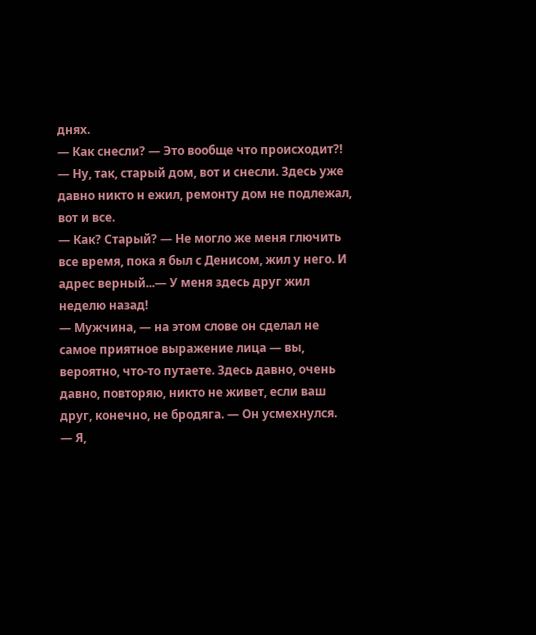днях.
— Как снесли? — Это вообще что происходит?!
— Ну, так, старый дом, вот и снесли. Здесь уже давно никто н ежил, ремонту дом не подлежал, вот и все.
— Как? Старый? — Не могло же меня глючить все время, пока я был с Денисом, жил у него. И адрес верный...— У меня здесь друг жил неделю назад!
— Мужчина, — на этом слове он сделал не самое приятное выражение лица — вы, вероятно, что-то путаете. Здесь давно, очень давно, повторяю, никто не живет, если ваш друг, конечно, не бродяга. — Он усмехнулся.
— Я,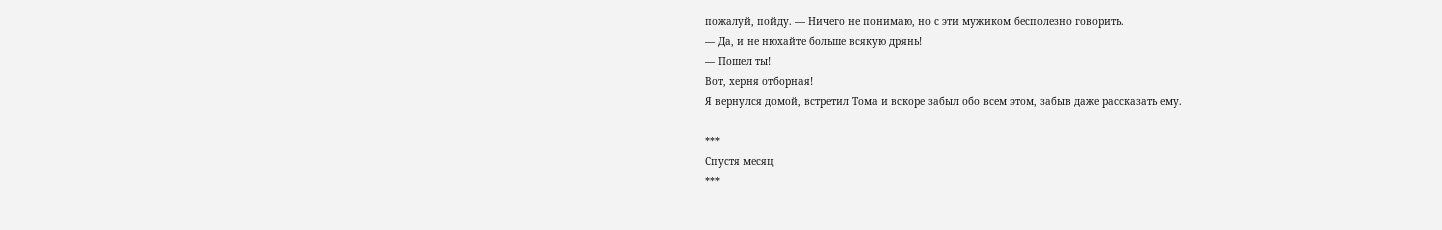пожалуй, пойду. — Ничего не понимаю, но с эти мужиком бесполезно говорить.
— Да, и не нюхайте больше всякую дрянь!
— Пошел ты!
Вот, херня отборная!
Я вернулся домой, встретил Тома и вскоре забыл обо всем этом, забыв даже рассказать ему.

***
Спустя месяц
***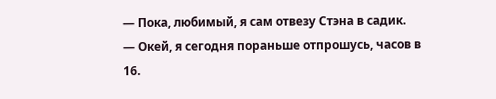— Пока, любимый, я сам отвезу Стэна в садик.
— Окей, я сегодня пораньше отпрошусь, часов в 16.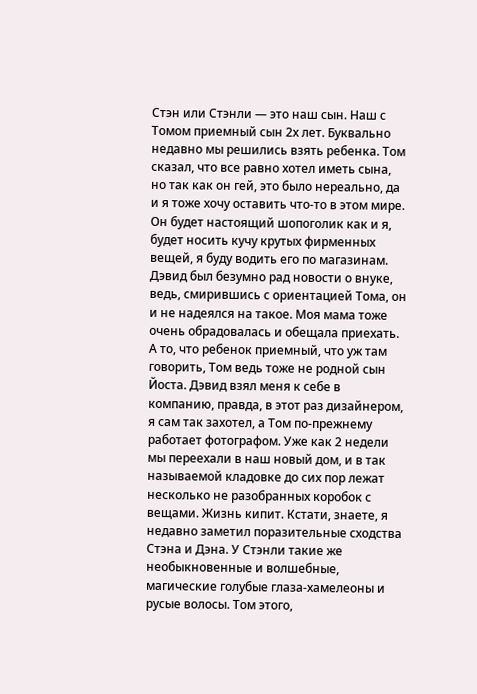Стэн или Стэнли — это наш сын. Наш с Томом приемный сын 2х лет. Буквально недавно мы решились взять ребенка. Том сказал, что все равно хотел иметь сына, но так как он гей, это было нереально, да и я тоже хочу оставить что-то в этом мире. Он будет настоящий шопоголик как и я, будет носить кучу крутых фирменных вещей, я буду водить его по магазинам. Дэвид был безумно рад новости о внуке, ведь, смирившись с ориентацией Тома, он и не надеялся на такое. Моя мама тоже очень обрадовалась и обещала приехать. А то, что ребенок приемный, что уж там говорить, Том ведь тоже не родной сын Йоста. Дэвид взял меня к себе в компанию, правда, в этот раз дизайнером, я сам так захотел, а Том по-прежнему работает фотографом. Уже как 2 недели мы переехали в наш новый дом, и в так называемой кладовке до сих пор лежат несколько не разобранных коробок с вещами. Жизнь кипит. Кстати, знаете, я недавно заметил поразительные сходства Стэна и Дэна. У Стэнли такие же необыкновенные и волшебные, магические голубые глаза-хамелеоны и русые волосы. Том этого,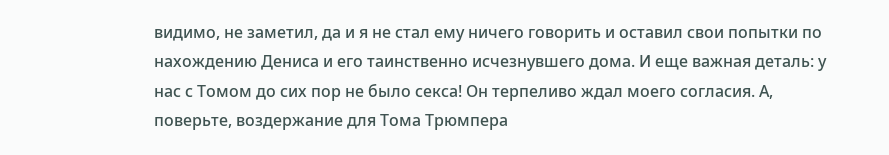видимо, не заметил, да и я не стал ему ничего говорить и оставил свои попытки по нахождению Дениса и его таинственно исчезнувшего дома. И еще важная деталь: у нас с Томом до сих пор не было секса! Он терпеливо ждал моего согласия. А, поверьте, воздержание для Тома Трюмпера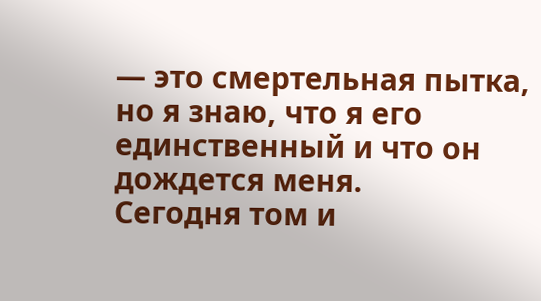— это смертельная пытка, но я знаю, что я его единственный и что он дождется меня.
Сегодня том и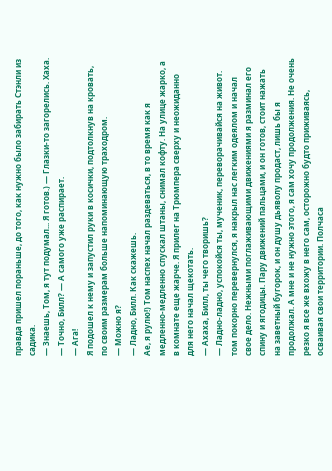правда пришел пораньше, до того, как нужно было забирать Стэнли из садика.
— Знаешь, Том, я тут подумал... Я готов.) — Глазки-то загорелись. Хаха.
— Точно, Билл? — А самого уже распирает.
— Ага!
Я подошел к нему и запустил руки в косички, подтолкнув на кровать, по своим размерам больше напоминающую траходром.
— Можно я?
— Ладно, Билл. Как скажешь.
Ае, я рулю!) Том наспех начал раздеваться, в то время как я медленно-медленно спускал штаны, снимал кофту. На улице жарко, а в комнате еще жарче. Я прилег на Трюмпера сверху и неожиданно для него начал щекотать.
— Ахаха, Билл, ты чего творишь?
— Ладно-ладно, успокойся ты, мученик, переворачивайся на живот.
том покорно перевернулся, я накрыл нас легким одеялом и начал свое дело. Нежными поглаживающими движениями я разминал его спину и ягодицы. Пару движений пальцами, и он готов, стоит нажать на заветный бугорок, и он душу дьяволу продаст, лишь бы я продолжал. А мне и не нужно этого, я сам хочу продолжения. Не очень резко я все же вхожу в него сам, осторожно будто приживаясь, осваивая свои территории. Полчаса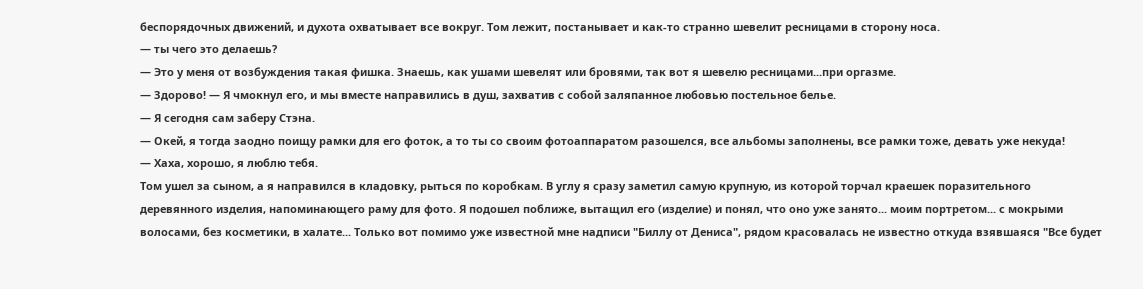беспорядочных движений, и духота охватывает все вокруг. Том лежит, постанывает и как-то странно шевелит ресницами в сторону носа.
— ты чего это делаешь?
— Это у меня от возбуждения такая фишка. Знаешь, как ушами шевелят или бровями, так вот я шевелю ресницами...при оргазме.
— Здорово! — Я чмокнул его, и мы вместе направились в душ, захватив с собой заляпанное любовью постельное белье.
— Я сегодня сам заберу Стэна.
— Окей, я тогда заодно поищу рамки для его фоток, а то ты со своим фотоаппаратом разошелся, все альбомы заполнены, все рамки тоже, девать уже некуда!
— Хаха, хорошо, я люблю тебя.
Том ушел за сыном, а я направился в кладовку, рыться по коробкам. В углу я сразу заметил самую крупную, из которой торчал краешек поразительного деревянного изделия, напоминающего раму для фото. Я подошел поближе, вытащил его (изделие) и понял, что оно уже занято... моим портретом... с мокрыми волосами, без косметики, в халате... Только вот помимо уже известной мне надписи "Биллу от Дениса", рядом красовалась не известно откуда взявшаяся "Все будет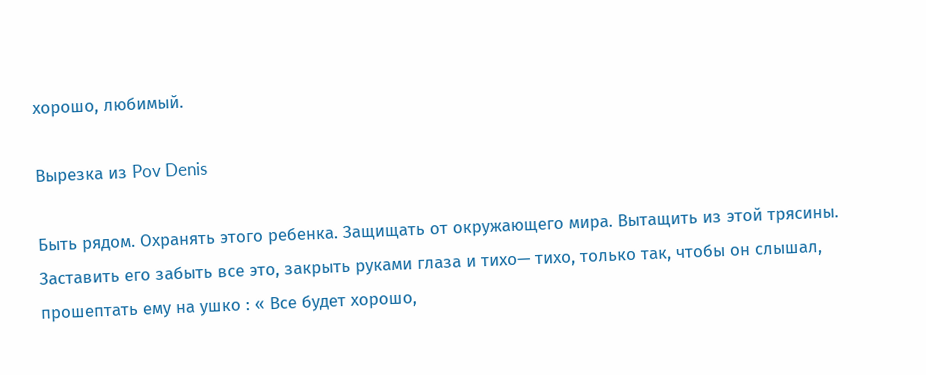хорошо, любимый.

Вырезка из Pov Denis

Быть рядом. Охранять этого ребенка. Защищать от окружающего мира. Вытащить из этой трясины. Заставить его забыть все это, закрыть руками глаза и тихо— тихо, только так, чтобы он слышал, прошептать ему на ушко : « Все будет хорошо,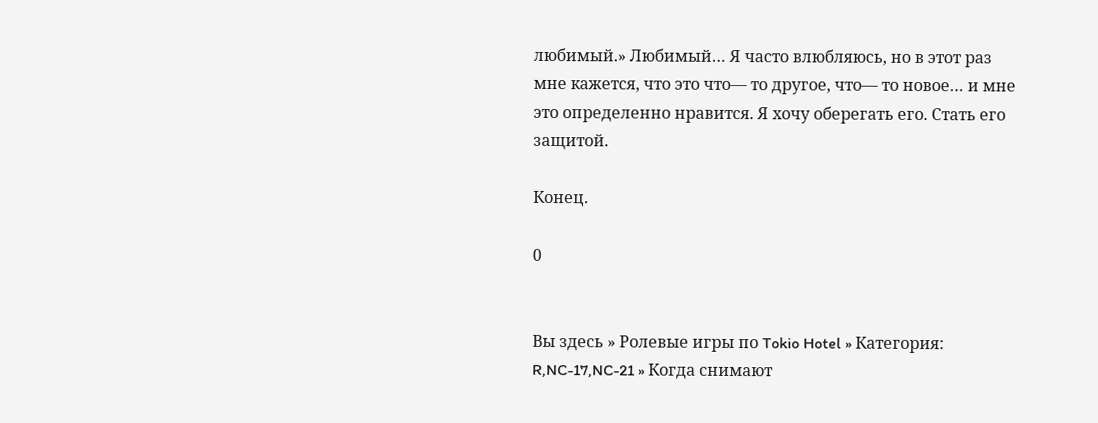любимый.» Любимый… Я часто влюбляюсь, но в этот раз мне кажется, что это что— то другое, что— то новое… и мне это определенно нравится. Я хочу оберегать его. Стать его защитой.

Конец.

0


Вы здесь » Ролевые игры по Tokio Hotel » Категория: R,NC-17,NC-21 » Когда снимают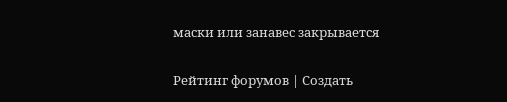маски или занавес закрывается


Рейтинг форумов | Создать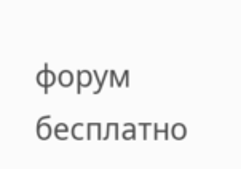форум бесплатно